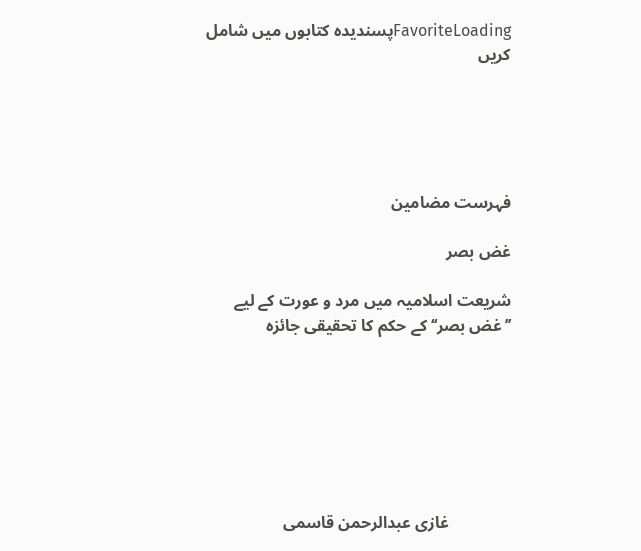FavoriteLoadingپسندیدہ کتابوں میں شامل کریں





فہرست مضامین

غض بصر

شریعت اسلامیہ میں مرد و عورت کے لیے ’’غض بصر‘‘ کے حکم کا تحقیقی جائزہ







               غازی عبدالرحمن قاسمی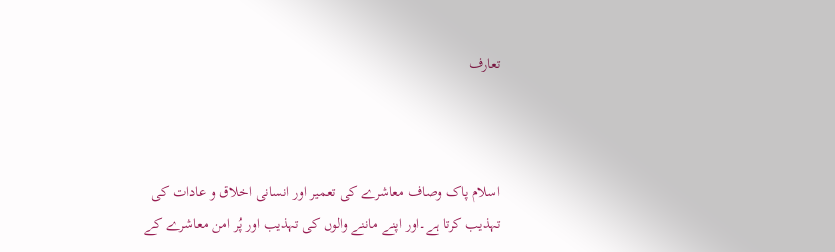تعارف



اسلام پاک وصاف معاشرے کی تعمیر اور انسانی اخلاق و عادات کی تہذیب کرتا ہے۔اور اپنے ماننے والوں کی تہذیب اور پُر امن معاشرے کے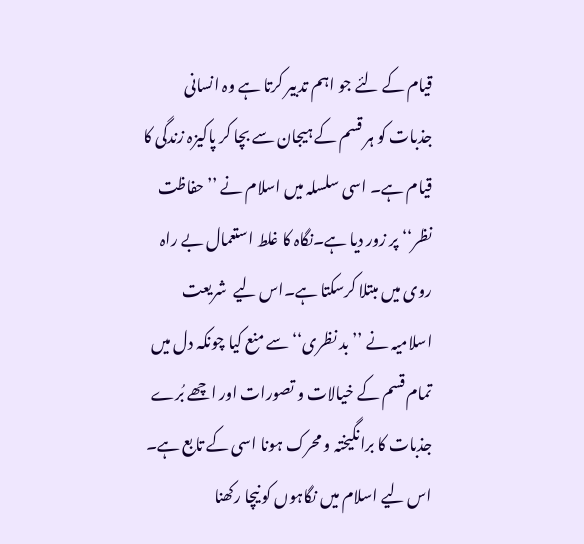قیام کے لئے جو اہم تدبیر کرتا ہے وہ انسانی جذبات کو ہر قسم کے ہیجان سے بچا کر پاکیزہ زندگی کا قیام ہے۔ اسی سلسلہ میں اسلام نے ’’حفاظت نظر‘‘ پر زور دیا ہے۔نگاہ کا غلط استعمال بے راہ روی میں مبتلا کرسکتا ہے۔اس لیے  شریعت اسلامیہ نے ’’بد نظری‘‘ سے منع کیا چونکہ دل میں تمام قسم کے خیالات و تصورات اور اچھے بُرے جذبات کا برانگیختہ و محرک ہونا اسی کے تابع ہے۔ اس لیے اسلام میں نگاہوں کو نیچا رکھنا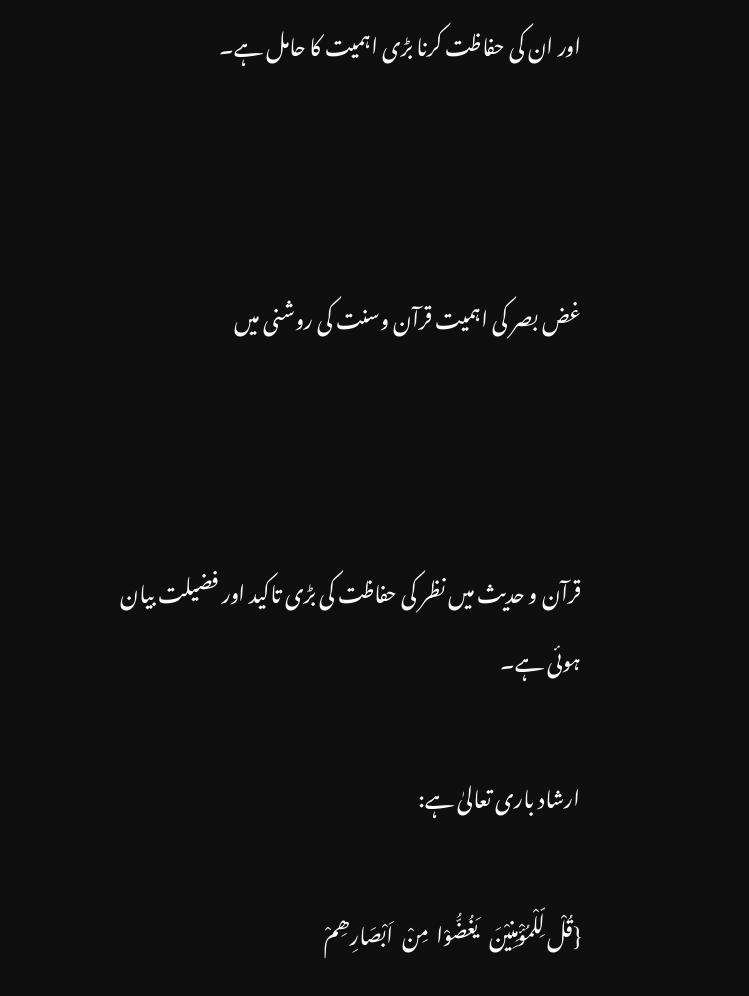اور ان کی حفاظت کرنا بڑی اہمیت کا حامل ہے۔



غض بصر کی اہمیت قرآن وسنت کی روشنی میں



قرآن و حدیث میں نظر کی حفاظت کی بڑی تاکید اور فضیلت بیان ہوئی ہے۔

ارشاد باری تعالیٰ ہے:

{قُلْ لِّلْمُؤْمِنِیْنَ   یَغُضُّوْا  مِنْ  اَبْصَارِھِمْ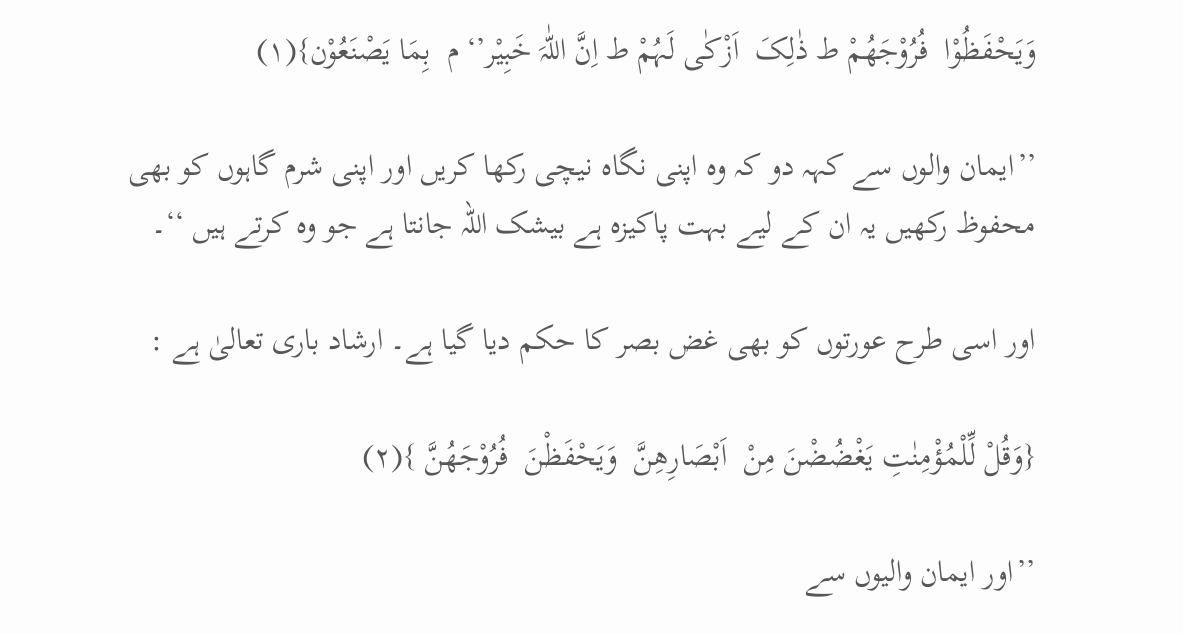وَیَحْفَظُوْا  فُرُوْجَھُمْ ط ذٰلِکَ  اَزْکٰی لَہُمْ ط اِنَّ اللّٰہَ خَبِیْر’‘ م  بِمَا یَصْنَعُوْن}(۱)

’’ایمان والوں سے کہہ دو کہ وہ اپنی نگاہ نیچی رکھا کریں اور اپنی شرم گاہوں کو بھی محفوظ رکھیں یہ ان کے لیے بہت پاکیزہ ہے بیشک اللہ جانتا ہے جو وہ کرتے ہیں ‘‘۔

اور اسی طرح عورتوں کو بھی غض بصر کا حکم دیا گیا ہے۔ ارشاد باری تعالیٰ ہے :

{وَقُلْ لِّلْمُؤْمِنٰتِ یَغْضُضْنَ مِنْ  اَبْصَارِھِنَّ  وَیَحْفَظْنَ  فُرُوْجَھُنَّ }(۲)

’’اور ایمان والیوں سے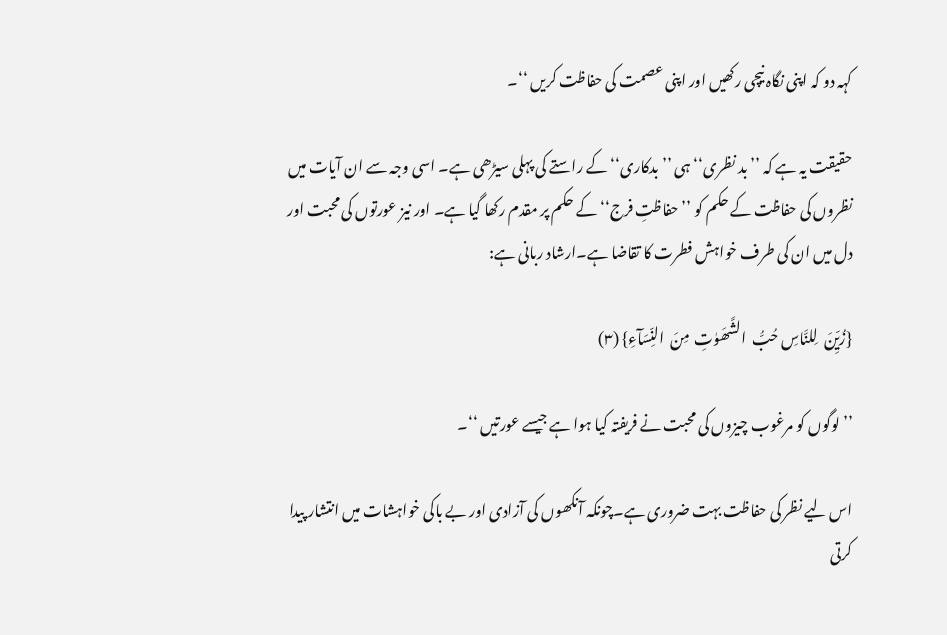کہہ دو کہ اپنی نگاہ نیچی رکھیں اور اپنی عصمت کی حفاظت کریں ‘‘۔

حقیقت یہ ہے کہ ’’بد نظری‘‘ ہی ’’بدکاری‘‘ کے راستے کی پہلی سیڑھی ہے۔ اسی وجہ سے ان آیات میں نظروں کی حفاظت کے حکم کو ’’حفاظتِ فرج‘‘ کے حکم پر مقدم رکھا گیا ہے۔ اور نیز عورتوں کی محبت اور دل میں ان کی طرف خواہش فطرت کا تقاضا ہے۔ارشاد ربانی ہے:

{زُیِّنَ  لِلنَّاسِ حُبُّ  الشَّھَوٰتِ  مِنَ  النِّسَآءِ} (۳)

’’لوگوں کو مرغوب چیزوں کی محبت نے فریفتہ کیا ہوا ہے جیسے عورتیں ‘‘۔

اس لیے نظر کی حفاظت بہت ضروری ہے۔چونکہ آنکھوں کی آزادی اور بے باکی خواہشات میں انتشار پیدا کرتی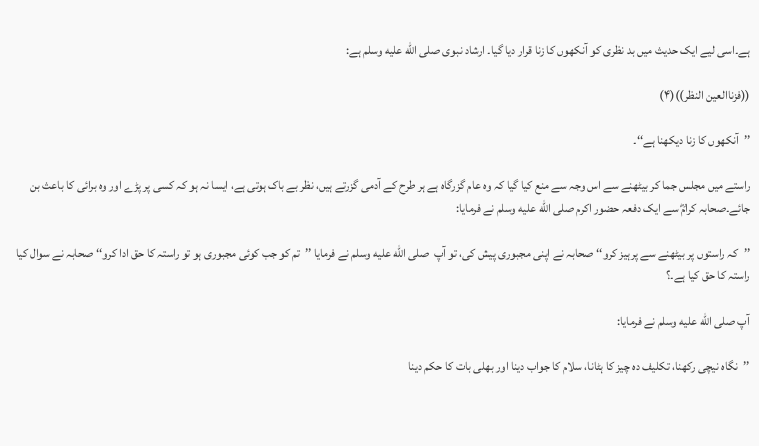ہے۔اسی لیے ایک حدیث میں بد نظری کو آنکھوں کا زنا قرار دیا گیا۔ ارشاد نبوی صلى الله عليه وسلم ہے:

((فزناالعین النظر))(۴)

’’آنکھوں کا زنا دیکھنا ہے‘‘۔

راستے میں مجلس جما کر بیٹھنے سے اس وجہ سے منع کیا گیا کہ وہ عام گزرگاہ ہے ہر طرح کے آدمی گزرتے ہیں، نظر بے باک ہوتی ہے، ایسا نہ ہو کہ کسی پر پڑے اور وہ برائی کا باعث بن جائے۔صحابہ کرامؓ سے ایک دفعہ حضور اکرم صلى الله عليه وسلم نے فرمایا:

’’کہ راستوں پر بیٹھنے سے پرہیز کرو‘‘ صحابہ نے اپنی مجبوری پیش کی، تو آپ  صلى الله عليه وسلم نے فرمایا ’’تم کو جب کوئی مجبوری ہو تو راستہ کا حق ادا کرو‘‘ صحابہ نے سوال کیا راستہ کا حق کیا ہے۔؟

آپ صلى الله عليه وسلم نے فرمایا:

’’نگاہ نیچی رکھنا، تکلیف دہ چیز کا ہٹانا، سلام کا جواب دینا اور بھلی بات کا حکم دینا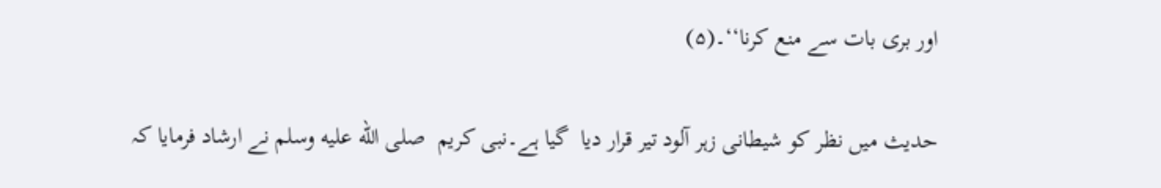اور بری بات سے منع کرنا‘‘۔(۵)

حدیث میں نظر کو شیطانی زہر آلود تیر قرار دیا  گیا ہے۔نبی کریم  صلى الله عليه وسلم نے ارشاد فرمایا کہ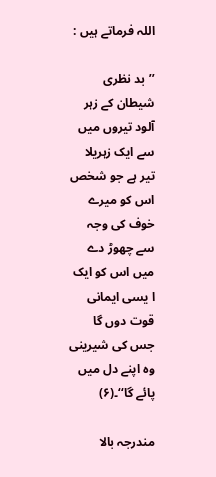اللہ فرماتے ہیں :

’’بد نظری شیطان کے زہر آلود تیروں میں سے ایک زہریلا تیر ہے جو شخص اس کو میرے خوف کی وجہ سے چھوڑ دے میں اس کو ایک ا یسی ایمانی قوت دوں گا جس کی شیرینی وہ اپنے دل میں پائے گا‘‘۔(۶)

مندرجہ بالا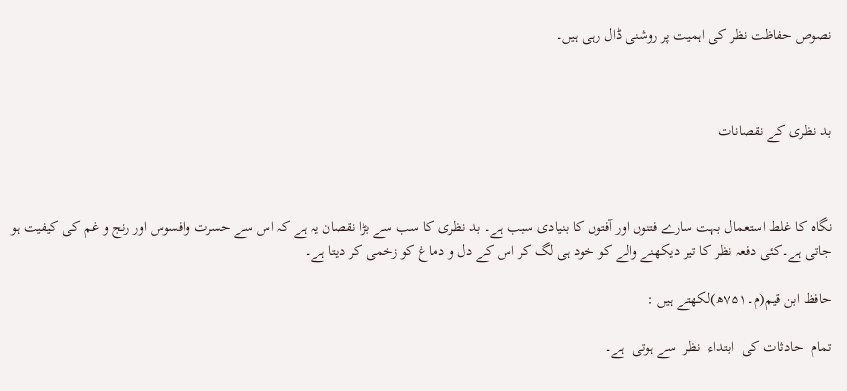نصوص حفاظت نظر کی اہمیت پر روشنی ڈال رہی ہیں۔



بد نظری کے نقصانات



نگاہ کا غلط استعمال بہت سارے فتنوں اور آفتوں کا بنیادی سبب ہے۔ بد نظری کا سب سے بڑا نقصان یہ ہے کہ اس سے حسرت وافسوس اور رنج و غم کی کیفیت ہو جاتی ہے۔کئی دفعہ نظر کا تیر دیکھنے والے کو خود ہی لگ کر اس کے دل و دماغ کو زخمی کر دیتا ہے۔

حافظ ابن قیم(م۔۷۵۱ھ)لکھتے ہیں :

تمام  حادثات کی  ابتداء  نظر  سے ہوتی  ہے۔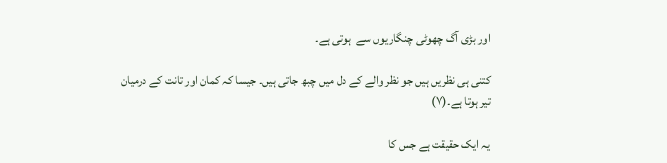اور بڑی آگ چھوٹی چنگاریوں سے  ہوتی ہے۔

کتنی ہی نظریں ہیں جو نظر والے کے دل میں چبھ جاتی ہیں۔ جیسا کہ کمان اور تانت کے درمیان تیر ہوتا ہے۔(۷)

یہ ایک حقیقت ہے جس کا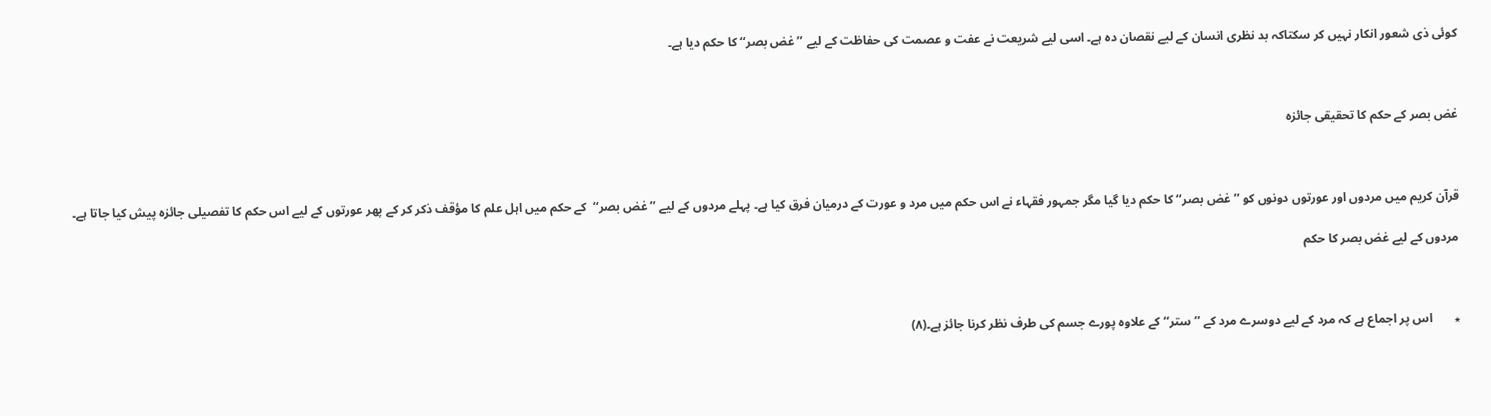کوئی ذی شعور انکار نہیں کر سکتاکہ بد نظری انسان کے لیے نقصان دہ ہے۔ اسی لیے شریعت نے عفت و عصمت کی حفاظت کے لیے ’’غض بصر‘‘ کا حکم دیا ہے۔



غض بصر کے حکم کا تحقیقی جائزہ



قرآن کریم میں مردوں اور عورتوں دونوں کو ’’غض بصر‘‘ کا حکم دیا گیا مگر جمہور فقہاء نے اس حکم میں مرد و عورت کے درمیان فرق کیا ہے۔ پہلے مردوں کے لیے ’’غض بصر‘‘  کے حکم میں اہل علم کا مؤقف ذکر کر کے پھر عورتوں کے لیے اس حکم کا تفصیلی جائزہ پیش کیا جاتا ہے۔

مردوں کے لیے غض بصر کا حکم



٭       اس پر اجماع ہے کہ مرد کے لیے دوسرے مرد کے ’’ستر‘‘ کے علاوہ پورے جسم کی طرف نظر کرنا جائز ہے۔(۸)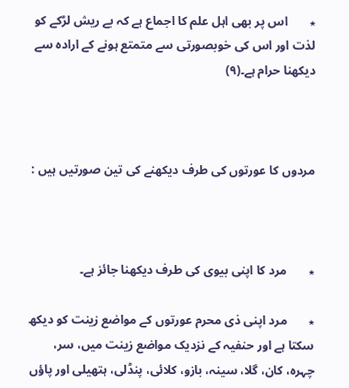٭       اس پر بھی اہل علم کا اجماع ہے کہ بے ریش لڑکے کو لذت اور اس کی خوبصورتی سے متمتع ہونے کے ارادہ سے دیکھنا حرام ہے۔(۹)



مردوں کا عورتوں کی طرف دیکھنے کی تین صورتیں ہیں :



٭       مرد کا اپنی بیوی کی طرف دیکھنا جائز ہے۔

٭       مرد اپنی ذی محرم عورتوں کے مواضع زینت کو دیکھ سکتا ہے اور حنفیہ کے نزدیک مواضع زینت میں، سر، چہرہ، کان، گلا، سینہ، بازو، کلائی، پنڈلی، ہتھیلی اور پاؤں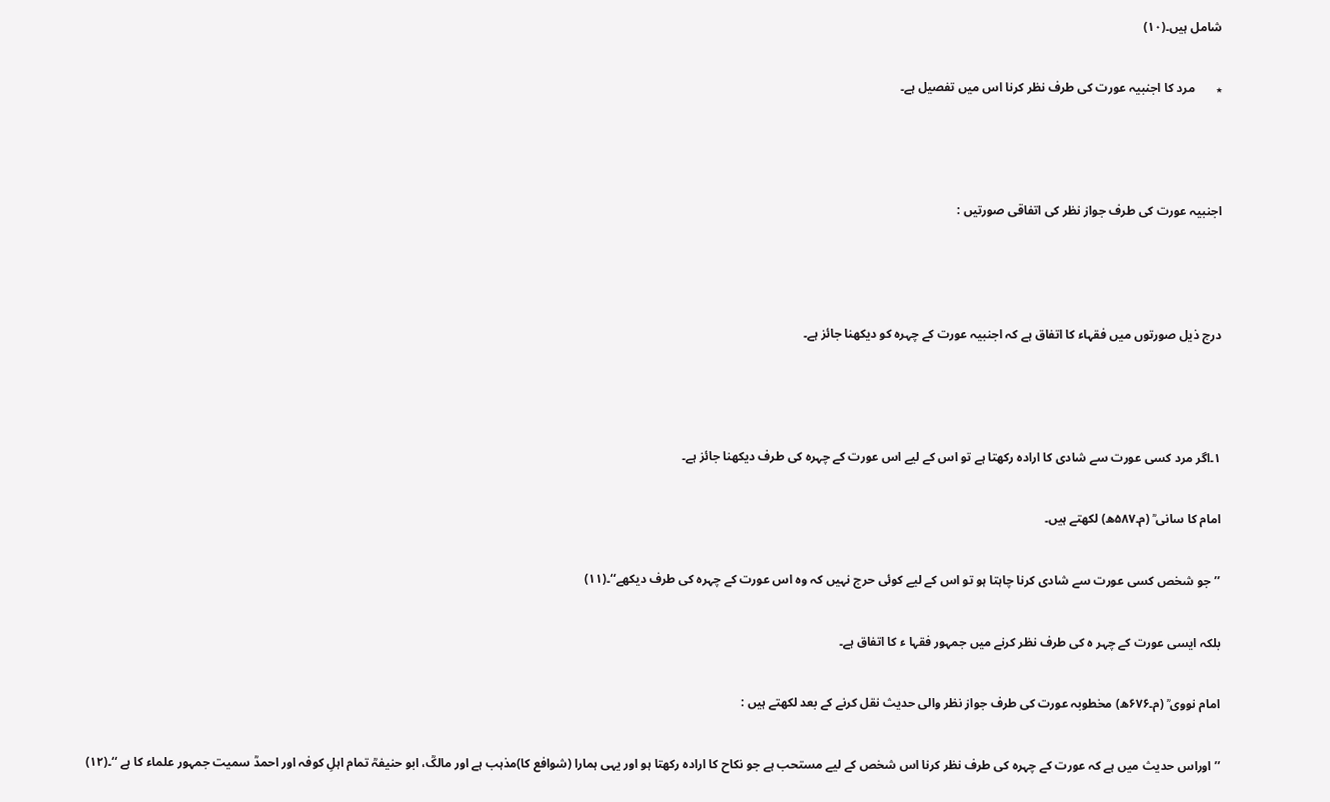شامل ہیں۔(۱۰)

٭       مرد کا اجنبیہ عورت کی طرف نظر کرنا اس میں تفصیل ہے۔



اجنبیہ عورت کی طرف جواز نظر کی اتفاقی صورتیں :



درج ذیل صورتوں میں فقہاء کا اتفاق ہے کہ اجنبیہ عورت کے چہرہ کو دیکھنا جائز ہے۔



۱۔اگر مرد کسی عورت سے شادی کا ارادہ رکھتا ہے تو اس کے لیے اس عورت کے چہرہ کی طرف دیکھنا جائز ہے۔

امام کا سانی ؒ (م۔۵۸۷ھ) لکھتے ہیں۔

’’جو شخص کسی عورت سے شادی کرنا چاہتا ہو تو اس کے لیے کوئی حرج نہیں کہ وہ اس عورت کے چہرہ کی طرف دیکھے‘‘۔(۱۱)

بلکہ ایسی عورت کے چہر ہ کی طرف نظر کرنے میں جمہور فقہا ء کا اتفاق ہے۔

امام نووی ؒ (م۔۶۷۶ھ) مخطوبہ عورت کی طرف جواز نظر والی حدیث نقل کرنے کے بعد لکھتے ہیں :

’’اوراس حدیث میں ہے کہ عورت کے چہرہ کی طرف نظر کرنا اس شخص کے لیے مستحب ہے جو نکاح کا ارادہ رکھتا ہو اور یہی ہمارا (شوافع کا)مذہب ہے اور مالکؒ، ابو حنیفہؒ تمام اہلِ کوفہ اور احمدؒ سمیت جمہور علماء کا ہے ‘‘۔(۱۲)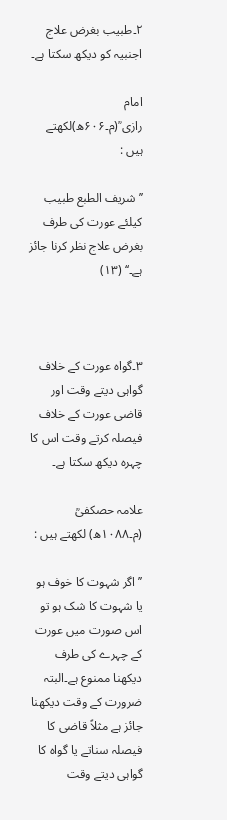۲۔طبیب بغرض علاج اجنبیہ کو دیکھ سکتا ہے۔

امام رازی ؒ(م۔۶۰۶ھ)لکھتے ہیں :

’’شریف الطبع طبیب کیلئے عورت کی طرف بغرض علاج نظر کرنا جائز ہے۔‘‘ (۱۳)



۳۔گواہ عورت کے خلاف گواہی دیتے وقت اور قاضی عورت کے خلاف فیصلہ کرتے وقت اس کا چہرہ دیکھ سکتا ہے۔

علامہ حصکفیؒ (م۔۱۰۸۸ھ) لکھتے ہیں :

’’ اگر شہوت کا خوف ہو یا شہوت کا شک ہو تو اس صورت میں عورت کے چہرے کی طرف دیکھنا ممنوع ہے۔البتہ ضرورت کے وقت دیکھنا جائز ہے مثلاً قاضی کا فیصلہ سناتے یا گواہ کا گواہی دیتے وقت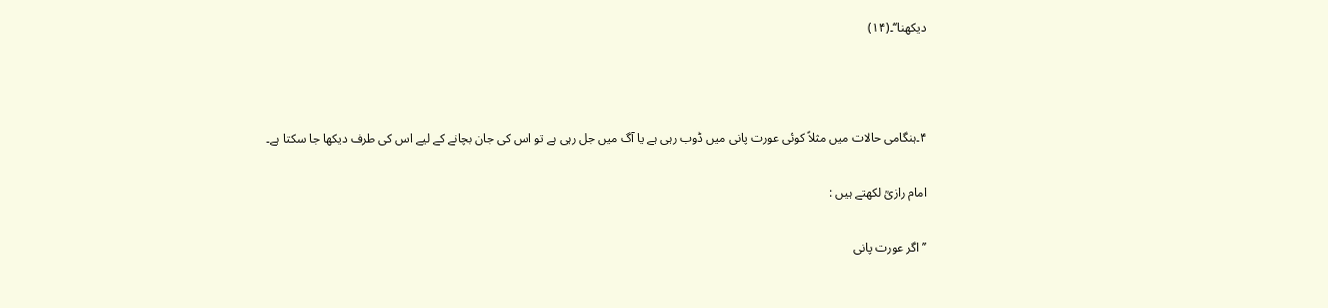دیکھنا‘‘۔(۱۴)



۴۔ہنگامی حالات میں مثلاً کوئی عورت پانی میں ڈوب رہی ہے یا آگ میں جل رہی ہے تو اس کی جان بچانے کے لیے اس کی طرف دیکھا جا سکتا ہے۔

امام رازیؒ لکھتے ہیں :

’’اگر عورت پانی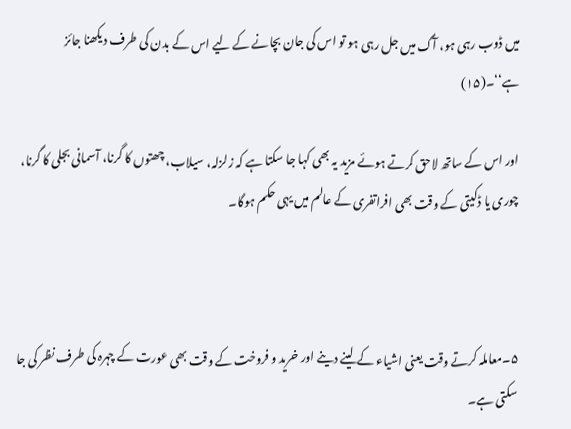میں ڈوب رہی ہو، آگ میں جل رہی ہو تو اس کی جان بچانے کے لیے اس کے بدن کی طرف دیکھنا جائز ہے‘‘۔(۱۵)

اور اس کے ساتھ لاحق کرتے ہوئے مزید یہ بھی کہا جا سکتا ہے کہ زلزلہ، سیلاب، چھتوں کا گرنا، آسمانی بجلی کا گرنا، چوری یا ڈکیتی کے وقت بھی افراتفری کے عالم میں یہی حکم ہوگا۔



۵۔معاملہ کرتے وقت یعنی اشیاء کے لینے دینے اور خرید و فروخت کے وقت بھی عورت کے چہرہ کی طرف نظر کی جا سکتی ہے۔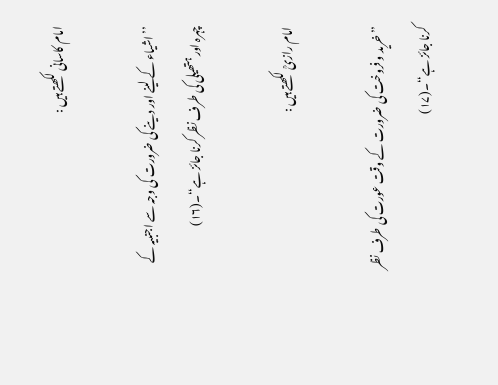امام کاسانی لکھتے ہیں :

’’اشیاء کے لینے اور دینے کی ضرورت کی وجہ سے اجنبیہ کے چہرہ اور ہتھیلی کی طرف نظر کرنا جائز ہے‘‘۔(۱۶)

امام رازیؒ لکھتے ہیں :

’’خرید و فروخت کی ضرورت کے وقت عورت کی طرف نظر کرنا جائز ہے‘‘۔(۱۷)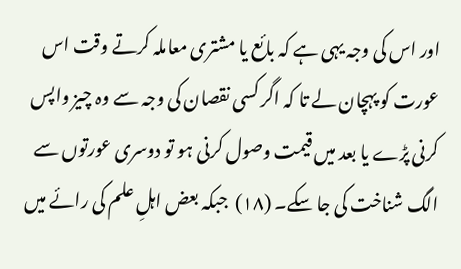اور اس کی وجہ یہی ہے کہ بائع یا مشتری معاملہ کرتے وقت اس عورت کو پہچان لے تا کہ اگر کسی نقصان کی وجہ سے وہ چیز واپس کرنی پڑے یا بعد میں قیمت وصول کرنی ہو تو دوسری عورتوں سے الگ شناخت کی جا سکے۔ (۱۸)  جبکہ بعض اہلِ علم کی رائے میں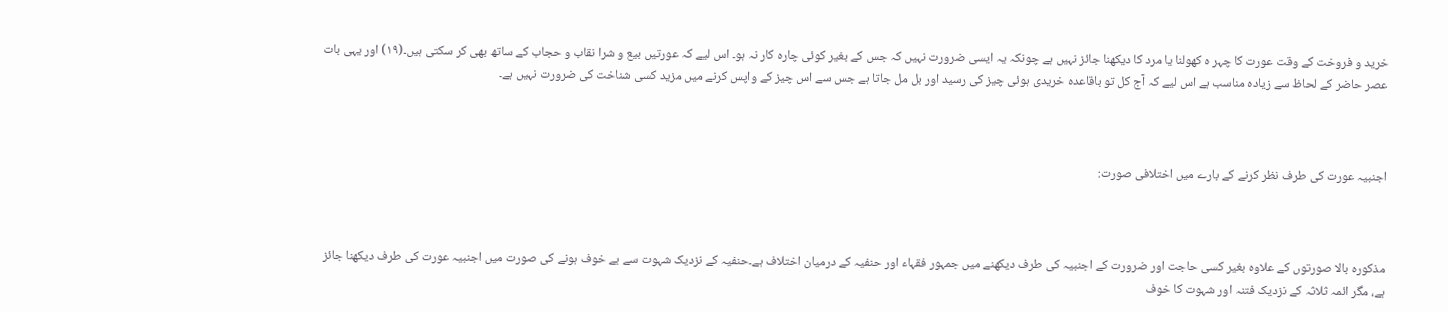خرید و فروخت کے وقت عورت کا چہر ہ کھولنا یا مرد کا دیکھنا جائز نہیں ہے چونکہ یہ ایسی ضرورت نہیں کہ جس کے بغیر کوئی چارہ کار نہ ہو۔ اس لیے کہ عورتیں بیع و شرا نقاب و حجاب کے ساتھ بھی کر سکتی ہیں۔(۱۹) اور یہی بات عصر حاضر کے لحاظ سے زیادہ مناسب ہے اس لیے کہ آج کل تو باقاعدہ خریدی ہوئی چیز کی رسید اور بل مل جاتا ہے جس سے اس چیز کے واپس کرنے میں مزید کسی شناخت کی ضرورت نہیں ہے۔



اجنبیہ عورت کی طرف نظر کرنے کے بارے میں اختلافی صورت:



مذکورہ بالا صورتوں کے علاوہ بغیر کسی حاجت اور ضرورت کے اجنبیہ کی طرف دیکھنے میں جمہور فقہاء اور حنفیہ کے درمیان اختلاف ہے۔حنفیہ کے نزدیک شہوت سے بے خوف ہونے کی صورت میں اجنبیہ عورت کی طرف دیکھنا جائز ہے، مگر ائمہ ثلاثہ کے نزدیک فتنہ اور شہوت کا خوف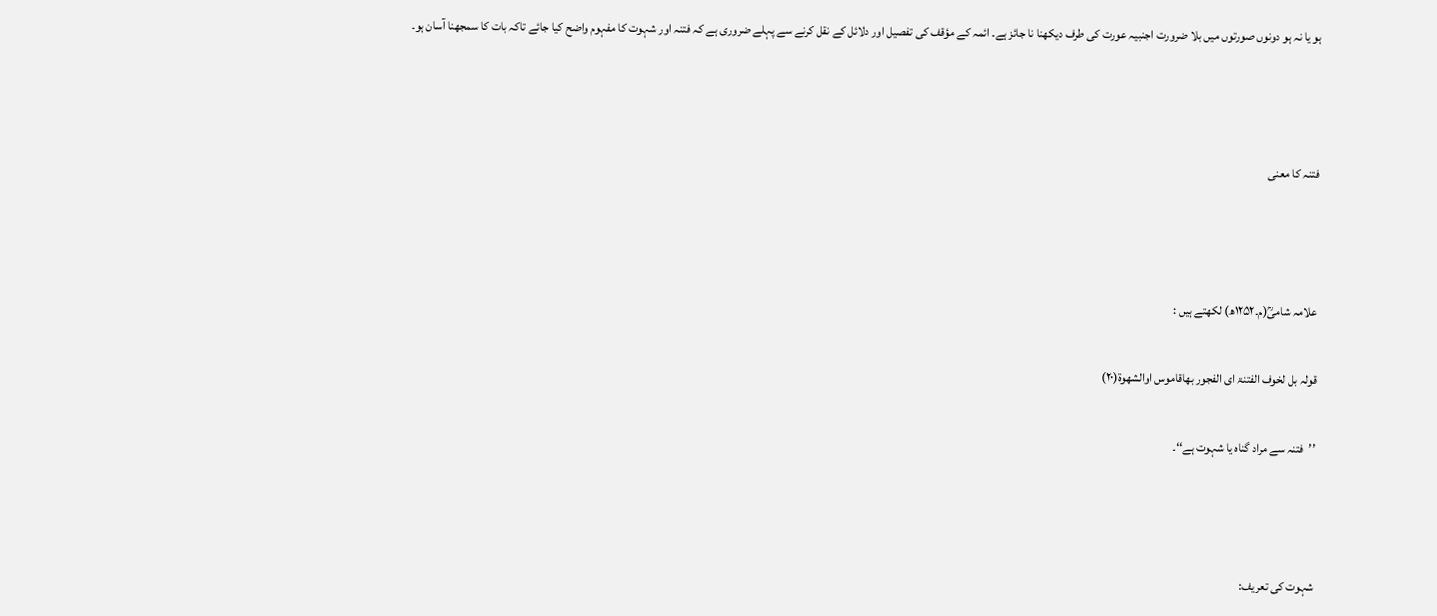ہو یا نہ ہو دونوں صورتوں میں بلا ضرورت اجنبیہ عورت کی طرف دیکھنا نا جائز ہے۔ ائمہ کے مؤقف کی تفصیل اور دلائل کے نقل کرنے سے پہلے ضروری ہے کہ فتنہ اور شہوت کا مفہوم واضح کیا جائے تاکہ بات کا سمجھنا آسان ہو۔



فتنہ کا معنی



علامہ شامیؒ(م۔۱۲۵۲ھ) لکھتے ہیں :

قولہ بل لخوف الفتنۃ ای الفجور بھاقاموس اوالشھوۃ(۲۰)

’’فتنہ سے مراد گناہ یا شہوت ہے‘‘۔



شہوت کی تعریف: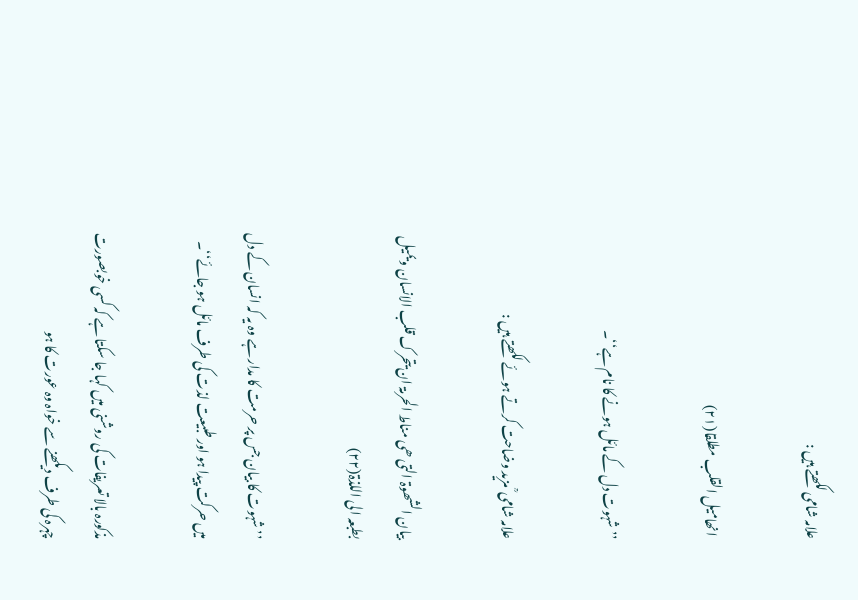علامہ شامی لکھتے ہیں :

 انھامیل القلب مطلقا(۲۱)

’’شہوت دل کے مائل ہونے کا نام ہے‘‘۔

علامہ شامی ؒ مزید وضاحت کرتے ہوئے لکھتے ہیں :

بیان الشھوۃ التی ھی مناط الحرمۃ ان یتحرک قلب الانسان ویمیل بطبعہ الی اللذۃ(۲۲)

’’شہوت کا بیان جس پر حرمت کا مدار ہے وہ یہ کہ انسان کے دل میں حرکت پیدا ہو اور طبیعت لذت کی طرف مائل ہو جائے‘‘۔

مذکورہ بالا تعریفات کی روشنی میں کہا جا سکتا ہے کہ کسی خوبصورت چہرہ کی طرف دیکھنے سے خواہ وہ عورت کا ہو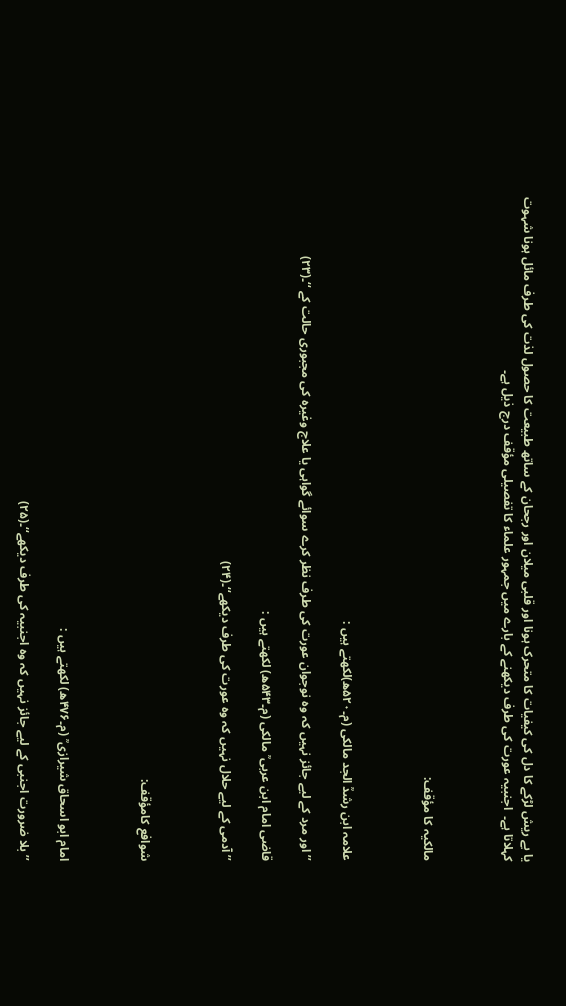یا بے ریش لڑکے کا دل کی کیفیات کا متحرک ہونا اور قلبی میلان اور رجحان کے ساتھ طبیعت کا حصول لذت کی طرف مائل ہونا شہوت کہلاتا ہے۔  اجنبیہ عورت کی طرف دیکھنے کے بارے میں جمہور علماء کا تفصیلی مؤقف درج ذیل ہے۔



مالکیہ کا مؤقف:



علامہ ابن رشدؒ الجد مالکی (م۔۵۲۰ھ)لکھتے ہیں :

’’اور مرد کے لیے جائز نہیں کہ وہ نوجوان عورت کی طرف نظر کرے سوائے گواہی یا علاج وغیرہ کی مجبوری حالت کے ‘‘۔(۲۳)

قاضی امام ابن عربی ؒ مالکی (م۔۵۴۳ھ) لکھتے ہیں :

’’آدمی کے لیے حلال نہیں کہ وہ عورت کی طرف دیکھے‘‘۔(۲۴)



شوافع کامؤقف:



امام ابو اسحاق شیرازی ؒ (م۔۴۷۶ھ) لکھتے ہیں :

’’ بلا ضرورت اجنبی کے لیے جائز نہیں کہ وہ اجنبیہ کی طرف دیکھے‘‘۔(۲۵)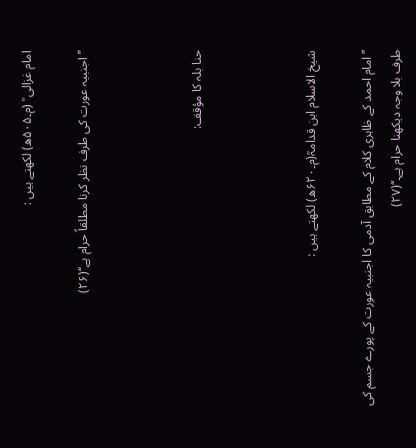امام غزالی ؒ (م۔۵۰۵ھ) لکھتے ہیں :

’’اجنبیہ عورت کی طرف نظر کرنا مطلقاً حرام ہے‘‘(۲۶)



حنا بلہ کا مؤقف:



شیخ الاسلام ابن قدامہؒ(م۔۶۲۰ھ) لکھتے ہیں :

’’امام احمد کے ظاہری کلام کے مطابق آدمی کا اجنبیہ عورت کے پورے جسم کی طرف بلا وجہ دیکھنا حرام ہے۔‘‘(۲۷)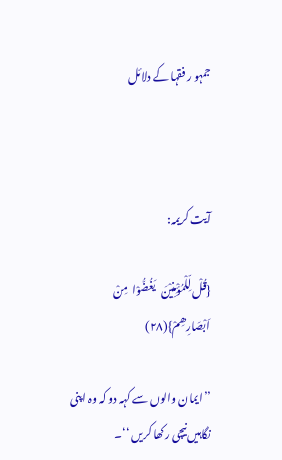جمہو ر فقہا کے دلائل



آیت کریمہ:

{قُلْ لِّلْمُؤْمِنِیْنَ   یَغُضُّوْا  مِنْ  اَبْصَارِھِمْ}(۲۸)

’’ایمان والوں سے کہہ دو کہ وہ اپنی نگاہیں نیچی رکھا کریں ‘‘۔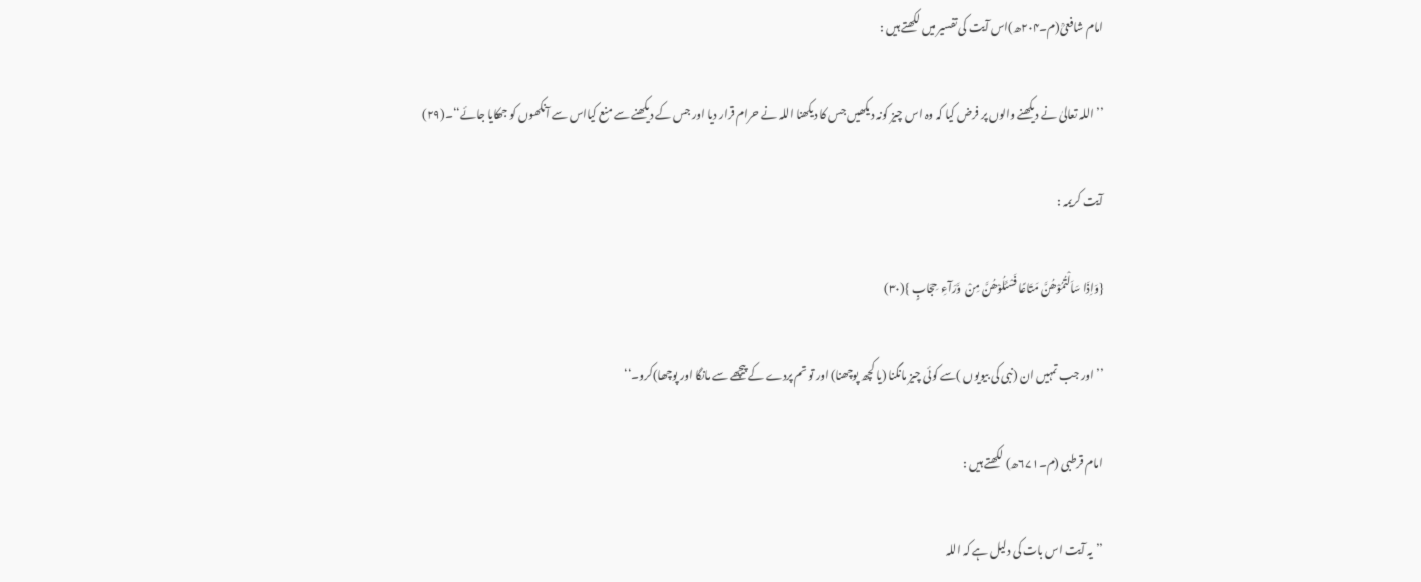امام شافعیؒ(م۔۲۰۴ھ)اس آیت کی تفسیر میں لکھتے ہیں :

’’اللہ تعالیٰ نے دیکھنے والوں پر فرض کیا کہ وہ اس چیز کونہ دیکھیں جس کا دیکھنا اللہ نے حرام قرار دیا اور جس کے دیکھنے سے منع کیااس سے آنکھوں کو جھکایا جائے‘‘۔(۲۹)

آیت کریمہ :

{وَاِذَا سَاَلْتُمُوْھُنَّ مَتَاعًا فَسْئَلُوْھُنَّ مِنْ  وَّرَآءِ  حِجَابٍ }(۳۰)

’’اور جب تمہیں ان (نبی کی بیویوں )سے کوئی چیز مانگنا (یا کچھ پوچھنا) اور تو تم پردے کے پیچھے سے مانگا اور پوچھا)کرو۔‘‘

امام قرطبی (م۔۶۷۱ھ) لکھتے ہیں :

’’یہ آیت اس بات کی دلیل ہے کہ اللہ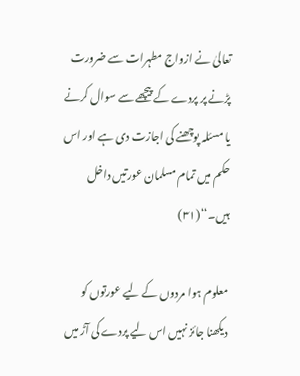تعالیٰ نے ازواج مطہرات سے ضرورت پڑنے پر پردے کے پیچھے سے سوال کرنے یا مسئلہ پوچھنے کی اجازت دی ہے اور اس حکم میں تمام مسلمان عورتیں داخل ہیں۔‘‘(۳۱)

معلوم ہوا مردوں کے لیے عورتوں کو دیکھنا جائز نہیں اس لیے پردے کی آڑ میں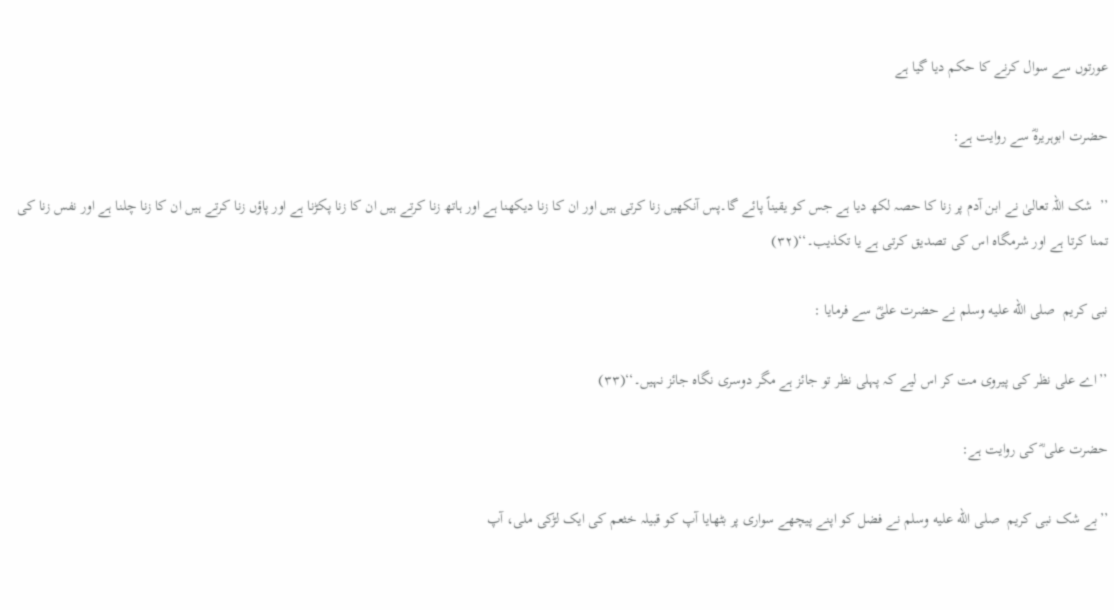عورتوں سے سوال کرنے کا حکم دیا گیا ہے

حضرت ابوہریرہؓ سے روایت ہے:

’’  شک اللہ تعالیٰ نے ابن آدم پر زنا کا حصہ لکھ دیا ہے جس کو یقیناً پائے گا۔پس آنکھیں زنا کرتی ہیں اور ان کا زنا دیکھنا ہے اور ہاتھ زنا کرتے ہیں ان کا زنا پکڑنا ہے اور پاؤں زنا کرتے ہیں ان کا زنا چلنا ہے اور نفس زنا کی تمنا کرتا ہے اور شرمگاہ اس کی تصدیق کرتی ہے یا تکذیب۔‘‘(۳۲)

نبی کریم  صلى الله عليه وسلم نے حضرت علیؓ سے فرمایا :

’’اے علی نظر کی پیروی مت کر اس لیے کہ پہلی نظر تو جائز ہے مگر دوسری نگاہ جائز نہیں۔‘‘(۳۳)

حضرت علی ؓ کی روایت ہے:

’’بے شک نبی کریم  صلى الله عليه وسلم نے فضل کو اپنے پیچھے سواری پر بٹھایا آپ کو قبیلہ خثعم کی ایک لڑکی ملی، آپ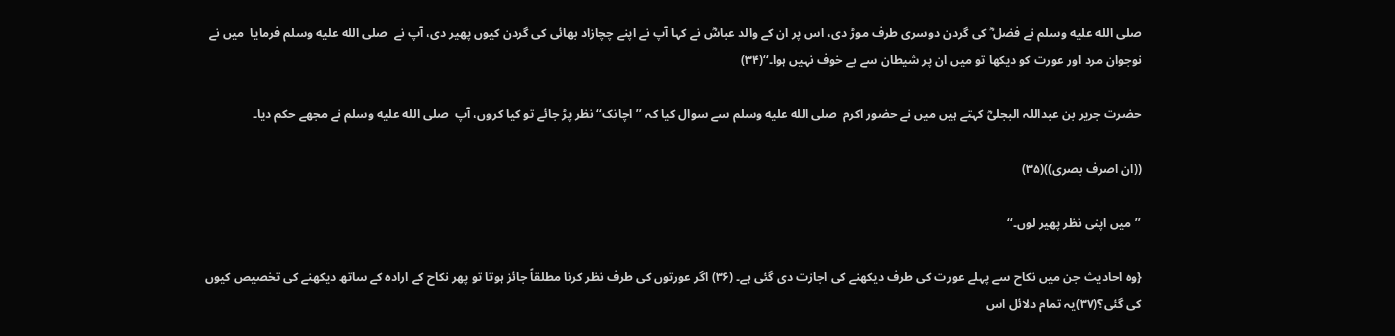صلى الله عليه وسلم نے فضل ؓ کی گردن دوسری طرف موڑ دی، اس پر ان کے والد عباسؓ نے کہا آپ نے اپنے چچازاد بھائی کی گردن کیوں پھیر دی، آپ نے  صلى الله عليه وسلم فرمایا  میں نے نوجوان مرد اور عورت کو دیکھا تو میں ان پر شیطان سے بے خوف نہیں ہوا۔‘‘(۳۴)

حضرت جریر بن عبداللہ البجلیؓ کہتے ہیں میں نے حضور اکرم  صلى الله عليه وسلم سے سوال کیا کہ ’’اچانک‘‘ نظر پڑ جائے تو کیا کروں، آپ  صلى الله عليه وسلم نے مجھے حکم دیا۔

((ان اصرف بصری))(۳۵)

’’میں اپنی نظر پھیر لوں۔‘‘

{وہ احادیث جن میں نکاح سے پہلے عورت کی طرف دیکھنے کی اجازت دی گئی ہے۔ (۳۶) اگر عورتوں کی طرف نظر کرنا مطلقاً جائز ہوتا تو پھر نکاح کے ارادہ کے ساتھ دیکھنے کی تخصیص کیوں کی گئی؟(۳۷)یہ تمام دلائل اس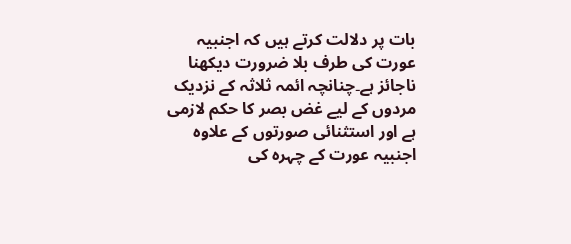بات پر دلالت کرتے ہیں کہ اجنبیہ عورت کی طرف بلا ضرورت دیکھنا ناجائز ہے۔چنانچہ ائمہ ثلاثہ کے نزدیک مردوں کے لیے غض بصر کا حکم لازمی ہے اور استثنائی صورتوں کے علاوہ اجنبیہ عورت کے چہرہ کی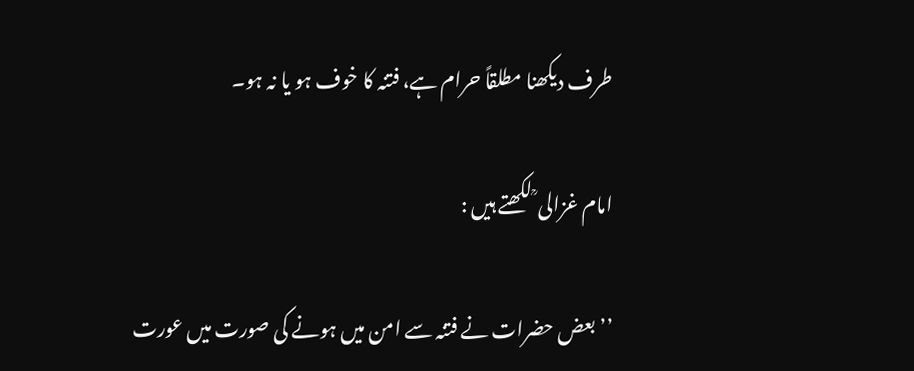طرف دیکھنا مطلقاً حرام ہے، فتنہ کا خوف ہو یا نہ ہو۔

امام غزالی ؒ لکھتے ہیں :

’’بعض حضرات نے فتنہ سے امن میں ہونے کی صورت میں عورت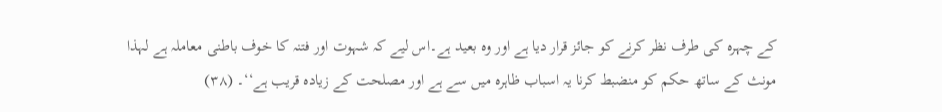کے چہرہ کی طرف نظر کرنے کو جائز قرار دیا ہے اور وہ بعید ہے۔اس لیے کہ شہوت اور فتنہ کا خوف باطنی معاملہ ہے لہذا مونث کے ساتھ حکم کو منضبط کرنا یہ اسباب ظاہرہ میں سے ہے اور مصلحت کے زیادہ قریب ہے‘‘۔ (۳۸)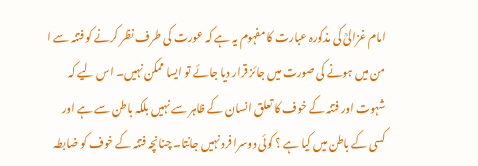امام غزالیؒ کی مذکورہ عبارت کا مفہوم یہ ہے کہ عورت کی طرف نظر کرنے کو فتنہ سے ا من میں ہونے کی صورت میں جائز قرار دیا جائے تو ایسا ممکن نہیں۔ اس لیے کہ شہوت اور فتنہ کے خوف کا تعلق انسان کے ظاہر سے نہیں بلکہ باطن سے ہے اور کسی کے باطن میں کیا ہے ؟ کوئی دوسرا فرد نہیں جانتا۔ چنانچہ فتنہ کے خوف کو ضابطہ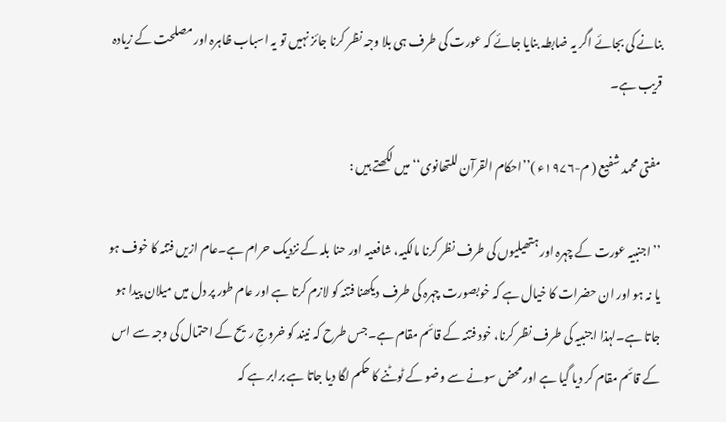بنانے کی بجائے اگر یہ ضابطہ بنایا جائے کہ عورت کی طرف ہی بلا وجہ نظر کرنا جائز نہیں تو یہ اسباب ظاہرہ اور مصلحت کے زیادہ قریب ہے۔

مفتی محمد شفیع ( م-۱۹۷۶ء )’’احکام القرآن للتھانوی‘‘ میں لکھتے ہیں :

’’ اجنبیہ عورت کے چہرہ اور ہتھیلیوں کی طرف نظر کرنا مالکیہ، شافعیہ اور حنا بلہ کے نزدیک حرام ہے۔عام ازیں فتنہ کا خوف ہو یا نہ ہو اور ان حضرات کا خیال ہے کہ خوبصورت چہرہ کی طرف دیکھنا فتنہ کو لازم کرتا ہے اور عام طور پر دل میں میلان پیدا ہو جاتا ہے۔لہذا اجنبیہ کی طرف نظر کرنا، خود فتنہ کے قائم مقام ہے۔جس طرح کہ نیند کو خروجِ ریح کے احتمال کی وجہ سے اس کے قائم مقام کر دیا گیا ہے اور محض سونے سے وضو کے ٹوٹنے کا حکم لگا دیا جاتا ہے برابر ہے کہ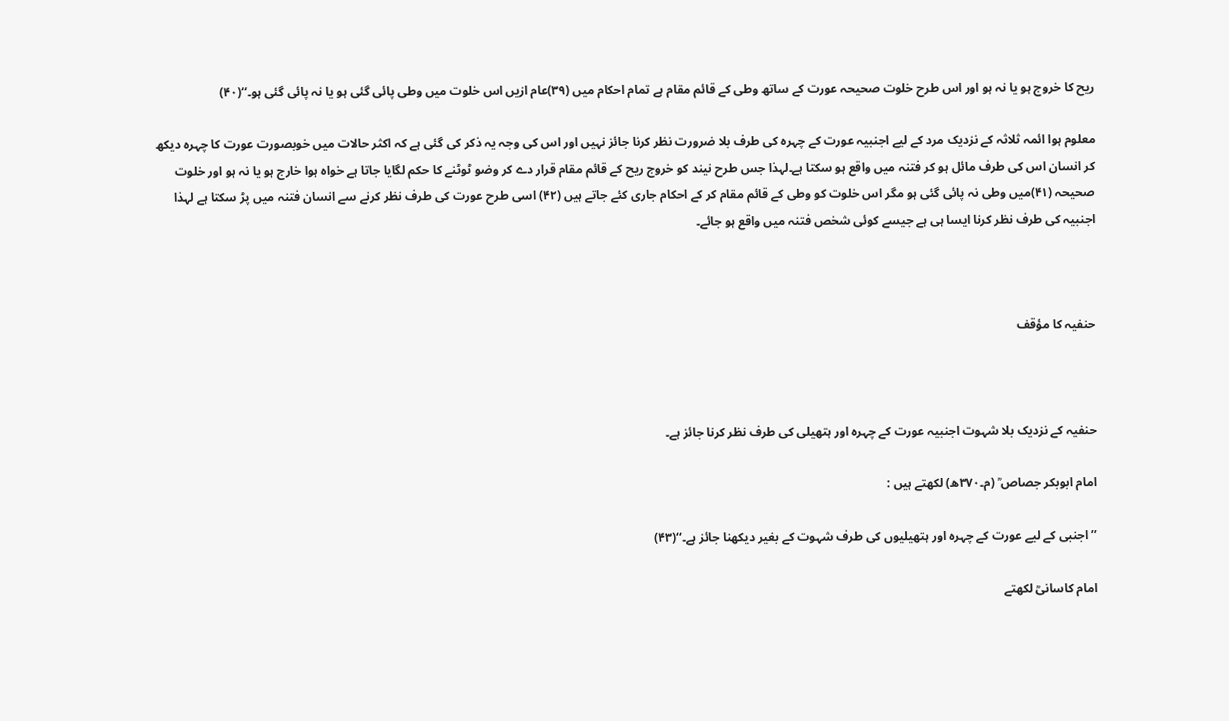ریح کا خروج ہو یا نہ ہو اور اس طرح خلوت صحیحہ عورت کے ساتھ وطی کے قائم مقام ہے تمام احکام میں (۳۹)عام ازیں اس خلوت میں وطی پائی گئی ہو یا نہ پائی گئی ہو۔‘‘(۴۰)

معلوم ہوا ائمہ ثلاثہ کے نزدیک مرد کے لیے اجنبیہ عورت کے چہرہ کی طرف بلا ضرورت نظر کرنا جائز نہیں اور اس کی وجہ یہ ذکر کی گئی ہے کہ اکثر حالات میں خوبصورت عورت کا چہرہ دیکھ کر انسان اس کی طرف مائل ہو کر فتنہ میں واقع ہو سکتا ہے۔لہذا جس طرح نیند کو خروج ریح کے قائم مقام قرار دے کر وضو ٹوٹنے کا حکم لگایا جاتا ہے خواہ ہوا خارج ہو یا نہ ہو اور خلوت صحیحہ (۴۱)میں وطی نہ پائی گئی ہو مگر اس خلوت کو وطی کے قائم مقام کر کے احکام جاری کئے جاتے ہیں (۴۲) اسی طرح عورت کی طرف نظر کرنے سے انسان فتنہ میں پڑ سکتا ہے لہذا اجنبیہ کی طرف نظر کرنا ایسا ہی ہے جیسے کوئی شخص فتنہ میں واقع ہو جائے۔



حنفیہ کا مؤقف



حنفیہ کے نزدیک بلا شہوت اجنبیہ عورت کے چہرہ اور ہتھیلی کی طرف نظر کرنا جائز ہے۔

امام ابوبکر جصاص ؒ (م۔۳۷۰ھ) لکھتے ہیں :

’’اجنبی کے لیے عورت کے چہرہ اور ہتھیلیوں کی طرف شہوت کے بغیر دیکھنا جائز ہے۔‘‘(۴۳)

امام کاسانیؒ لکھتے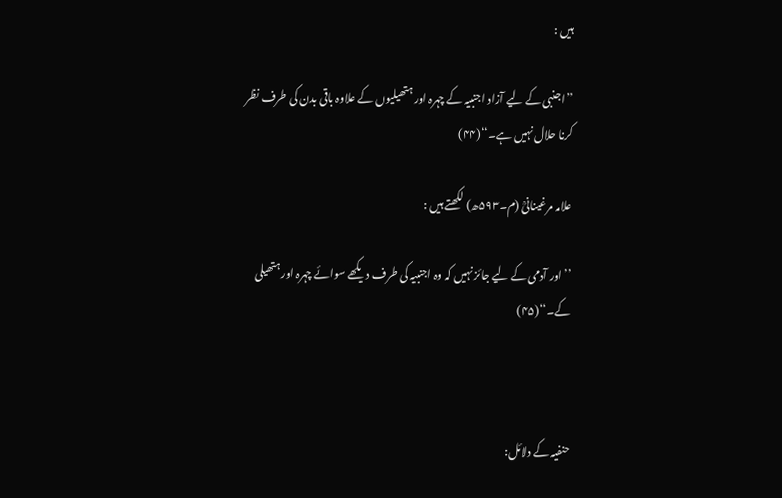ہیں :

’’اجنبی کے لیے آزاد اجنبیہ کے چہرہ اور ہتھیلیوں کے علاوہ باقی بدن کی طرف نظر کرنا حلال نہیں ہے۔‘‘(۴۴)

علامہ مرغینانیؒ (م۔۵۹۳ھ) لکھتے ہیں :

’’اور آدمی کے لیے جائز نہیں کہ وہ اجنبیہ کی طرف دیکھے سوائے چہرہ اور ہتھیلی کے۔‘‘(۴۵)



حنفیہ کے دلائل: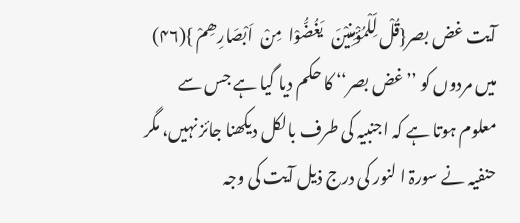آیت غض بصر{قُلْ لِّلْمُؤْمِنِیْنَ   یَغُضُّوْا  مِنْ  اَبْصَارِھِمْ }(۴۶) میں مردوں کو ’’غض بصر‘‘ کا حکم دیا گیا ہے جس سے معلوم ہوتا ہے کہ اجنبیہ کی طرف بالکل دیکھنا جائز نہیں، مگر حنفیہ نے سورۃ ا لنور کی درج ذیل آیت کی وجہ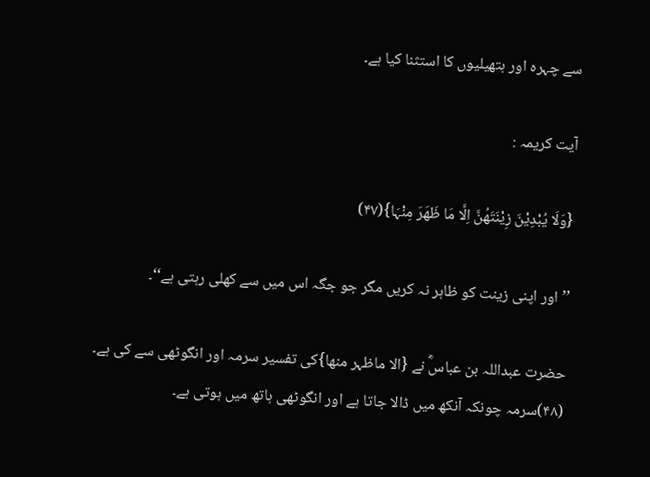سے چہرہ اور ہتھیلیوں کا استثنا کیا ہے۔

آیت کریمہ :

{وَلَا یُبْدِیْنَ زِیْنَتَھُنَّ اِلَّا مَا ظَھَرَ مِنْہَا}(۴۷)

’’اور اپنی زینت کو ظاہر نہ کریں مگر جو جگہ اس میں سے کھلی رہتی ہے‘‘۔

حضرت عبداللہ بن عباسؓ نے {الا ماظہر منھا}کی تفسیر سرمہ اور انگوٹھی سے کی ہے۔ (۴۸)سرمہ چونکہ آنکھ میں ڈالا جاتا ہے اور انگوٹھی ہاتھ میں ہوتی ہے۔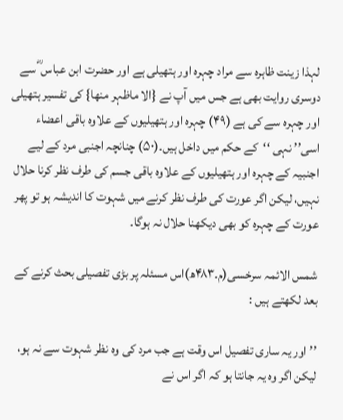لہذا زینت ظاہرہ سے مراد چہرہ اور ہتھیلی ہے اور حضرت ابن عباس ؓ سے دوسری روایت بھی ہے جس میں آپ نے {الا ماظہر منھا} کی تفسیر ہتھیلی اور چہرہ سے کی ہے (۴۹) چہرہ اور ہتھیلیوں کے علاوہ باقی اعضاء اسی’’ نہی ‘‘کے حکم میں داخل ہیں۔(۵۰) چنانچہ اجنبی مرد کے لیے اجنبیہ کے چہرہ اور ہتھیلیوں کے علاوہ باقی جسم کی طرف نظر کرنا حلال نہیں، لیکن اگر عورت کی طرف نظر کرنے میں شہوت کا اندیشہ ہو تو پھر عورت کے چہرہ کو بھی دیکھنا حلال نہ ہوگا۔

شمس الائمہ سرخسی(م۔۴۸۳ھ)اس مسئلہ پر بڑی تفصیلی بحث کرنے کے بعد لکھتے ہیں :

’’اور یہ ساری تفصیل اس وقت ہے جب مرد کی وہ نظر شہوت سے نہ ہو، لیکن اگر وہ یہ جانتا ہو کہ اگر اس نے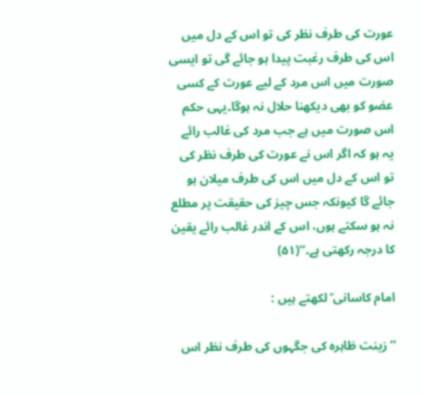عورت کی طرف نظر کی تو اس کے دل میں اس کی طرف رغبت پیدا ہو جائے گی تو ایسی صورت میں اس مرد کے لیے عورت کے کسی عضو کو بھی دیکھنا حلال نہ ہوگا۔یہی حکم اس صورت میں ہے جب مرد کی غالب رائے یہ ہو کہ اگر اس نے عورت کی طرف نظر کی تو اس کے دل میں اس کی طرف میلان ہو جائے گا کیونکہ جس چیز کی حقیقت پر مطلع نہ ہو سکتے ہوں، اس کے اندر غالب رائے یقین کا درجہ رکھتی ہے۔‘‘(۵۱)

امام کاسانی ؒ لکھتے ہیں :

’’ زینت ظاہرہ کی جگہوں کی طرف نظر اس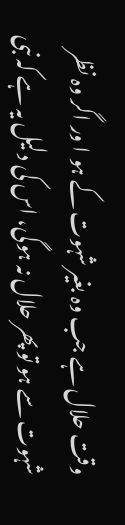وقت حلال ہے جب وہ بغیر شہوت کے ہو ا ور اگر وہ نظر شہوت سے ہو تو پھر حلال نہ ہوگی، اس کی دلیل یہ ہے کہ نبی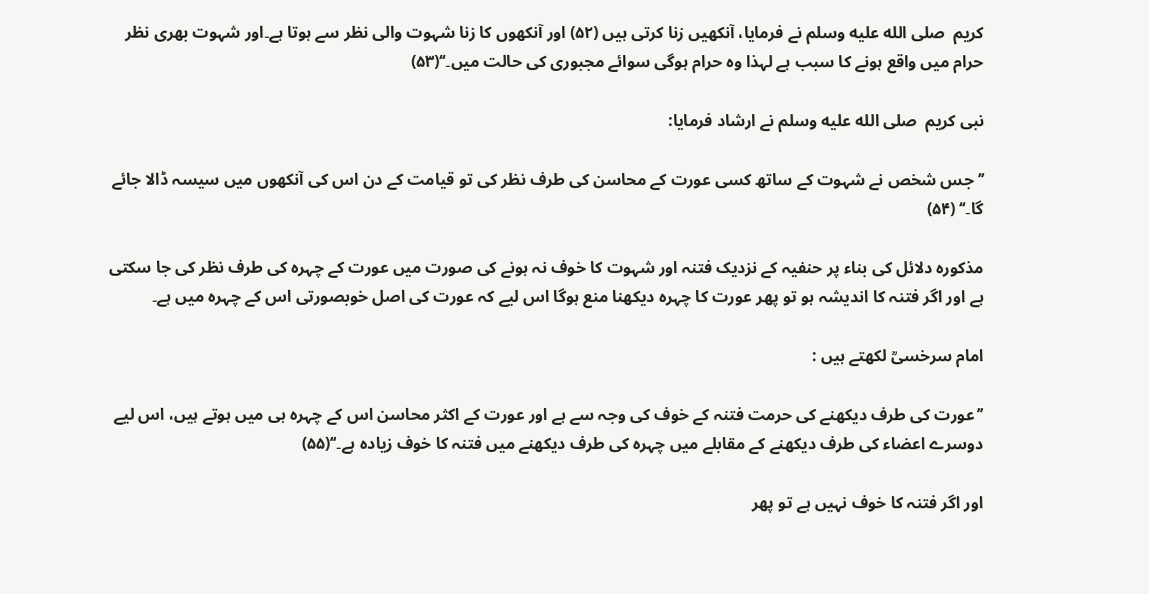کریم  صلى الله عليه وسلم نے فرمایا، آنکھیں زنا کرتی ہیں (۵۲) اور آنکھوں کا زنا شہوت والی نظر سے ہوتا ہے۔اور شہوت بھری نظر حرام میں واقع ہونے کا سبب ہے لہذا وہ حرام ہوگی سوائے مجبوری کی حالت میں۔‘‘(۵۳)

نبی کریم  صلى الله عليه وسلم نے ارشاد فرمایا:

’’جس شخص نے شہوت کے ساتھ کسی عورت کے محاسن کی طرف نظر کی تو قیامت کے دن اس کی آنکھوں میں سیسہ ڈالا جائے گا۔‘‘ (۵۴)

مذکورہ دلائل کی بناء پر حنفیہ کے نزدیک فتنہ اور شہوت کا خوف نہ ہونے کی صورت میں عورت کے چہرہ کی طرف نظر کی جا سکتی ہے اور اگر فتنہ کا اندیشہ ہو تو پھر عورت کا چہرہ دیکھنا منع ہوگا اس لیے کہ عورت کی اصل خوبصورتی اس کے چہرہ میں ہے۔

امام سرخسیؒ لکھتے ہیں :

’’عورت کی طرف دیکھنے کی حرمت فتنہ کے خوف کی وجہ سے ہے اور عورت کے اکثر محاسن اس کے چہرہ ہی میں ہوتے ہیں، اس لیے دوسرے اعضاء کی طرف دیکھنے کے مقابلے میں چہرہ کی طرف دیکھنے میں فتنہ کا خوف زیادہ ہے۔‘‘(۵۵)

اور اگر فتنہ کا خوف نہیں ہے تو پھر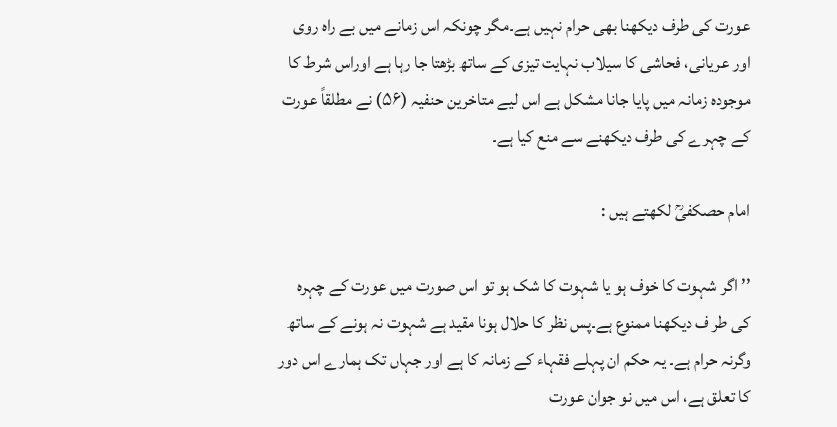عورت کی طرف دیکھنا بھی حرام نہیں ہے۔مگر چونکہ اس زمانے میں بے راہ روی اور عریانی، فحاشی کا سیلاب نہایت تیزی کے ساتھ بڑھتا جا رہا ہے اوراس شرط کا موجودہ زمانہ میں پایا جانا مشکل ہے اس لیے متاخرین حنفیہ (۵۶) نے مطلقاً عورت کے چہرے کی طرف دیکھنے سے منع کیا ہے۔

امام حصکفیؒ لکھتے ہیں :

’’ اگر شہوت کا خوف ہو یا شہوت کا شک ہو تو اس صورت میں عورت کے چہرہ کی طر ف دیکھنا ممنوع ہے۔پس نظر کا حلال ہونا مقید ہے شہوت نہ ہونے کے ساتھ وگرنہ حرام ہے۔ یہ حکم ان پہلے فقہاء کے زمانہ کا ہے اور جہاں تک ہمارے اس دور کا تعلق ہے، اس میں نو جوان عورت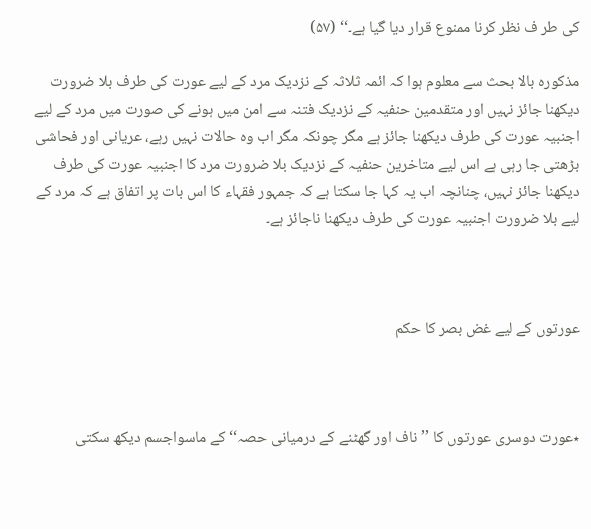کی طر ف نظر کرنا ممنوع قرار دیا گیا ہے۔‘‘ (۵۷)

مذکورہ بالا بحث سے معلوم ہوا کہ ائمہ ثلاثہ کے نزدیک مرد کے لیے عورت کی طرف بلا ضرورت دیکھنا جائز نہیں اور متقدمین حنفیہ کے نزدیک فتنہ سے امن میں ہونے کی صورت میں مرد کے لیے اجنبیہ عورت کی طرف دیکھنا جائز ہے مگر چونکہ مگر اب وہ حالات نہیں رہے، عریانی اور فحاشی بڑھتی جا رہی ہے اس لیے متاخرین حنفیہ کے نزدیک بلا ضرورت مرد کا اجنبیہ عورت کی طرف دیکھنا جائز نہیں، چنانچہ اب یہ کہا جا سکتا ہے کہ جمہور فقہاء کا اس بات پر اتفاق ہے کہ مرد کے لیے بلا ضرورت اجنبیہ عورت کی طرف دیکھنا ناجائز ہے۔



عورتوں کے لیے غض بصر کا حکم



٭عورت دوسری عورتوں کا ’’ناف اور گھٹنے کے درمیانی حصہ‘‘ کے ماسواجسم دیکھ سکتی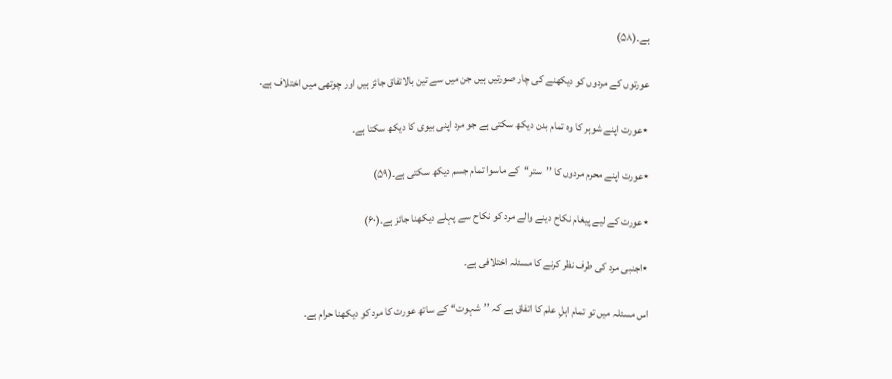ہے۔(۵۸)

عورتوں کے مردوں کو دیکھنے کی چار صورتیں ہیں جن میں سے تین بالاتفاق جائز ہیں اور چوتھی میں اختلاف ہے۔

٭عورت اپنے شوہر کا وہ تمام بدن دیکھ سکتی ہے جو مرد اپنی بیوی کا دیکھ سکتا ہے۔

٭عورت اپنے محرم مردوں کا ’’ستر‘‘کے ماسوا تمام جسم دیکھ سکتی ہے۔(۵۹)

٭عورت کے لیے پیغام نکاح دینے والے مرد کو نکاح سے پہلے دیکھنا جائز ہے۔(۶۰)

٭اجنبی مرد کی طرف نظر کرنے کا مسئلہ اختلافی ہے۔

اس مسئلہ میں تو تمام اہلِ علم کا اتفاق ہے کہ ’’شہوت‘‘ کے ساتھ عورت کا مرد کو دیکھنا حرام ہے۔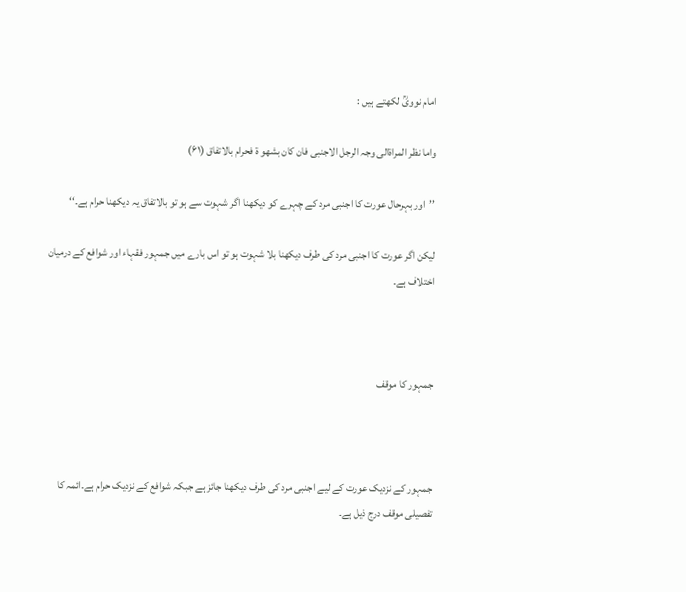امام نوویؒ لکھتے ہیں :

واما نظر المراۃالی وجہ الرجل الاجنبی فان کان بشھو ۃ فحرام بالاتفاق (۶۱)

’’اور بہرحال عورت کا اجنبی مرد کے چہرے کو دیکھنا اگر شہوت سے ہو تو بالاتفاق یہ دیکھنا حرام ہے۔‘‘

لیکن اگر عورت کا اجنبی مرد کی طرف دیکھنا بلا شہوت ہو تو اس بارے میں جمہور فقہاء اور شوافع کے درمیان اختلاف ہے۔



جمہور کا موقف



جمہور کے نزدیک عورت کے لیے اجنبی مرد کی طرف دیکھنا جائز ہے جبکہ شوافع کے نزدیک حرام ہے۔ائمہ کا تفصیلی موقف درج ذیل ہے۔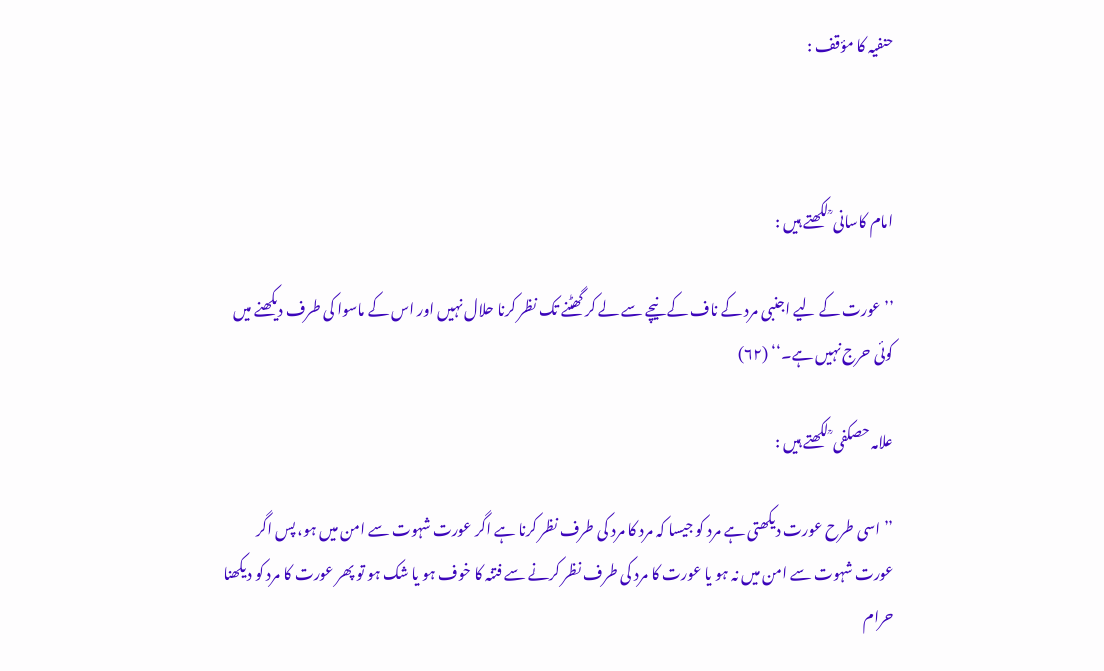حنفیہ کا مؤقف :



امام کاسانی ؒ لکھتے ہیں :

’’ عورت کے لیے اجنبی مرد کے ناف کے نیچے سے لے کر گھٹنے تک نظر کرنا حلال نہیں اور اس کے ماسوا کی طرف دیکھنے میں کوئی حرج نہیں ہے۔‘‘ (۶۲)

علامہ حصکفی ؒ لکھتے ہیں :

’’اسی طرح عورت دیکھتی ہے مرد کو جیسا کہ مرد کا مرد کی طرف نظر کرنا ہے اگر عورت شہوت سے امن میں ہو، پس اگر عورت شہوت سے امن میں نہ ہو یا عورت کا مرد کی طرف نظر کرنے سے فتنہ کا خوف ہو یا شک ہو تو پھر عورت کا مرد کو دیکھنا حرام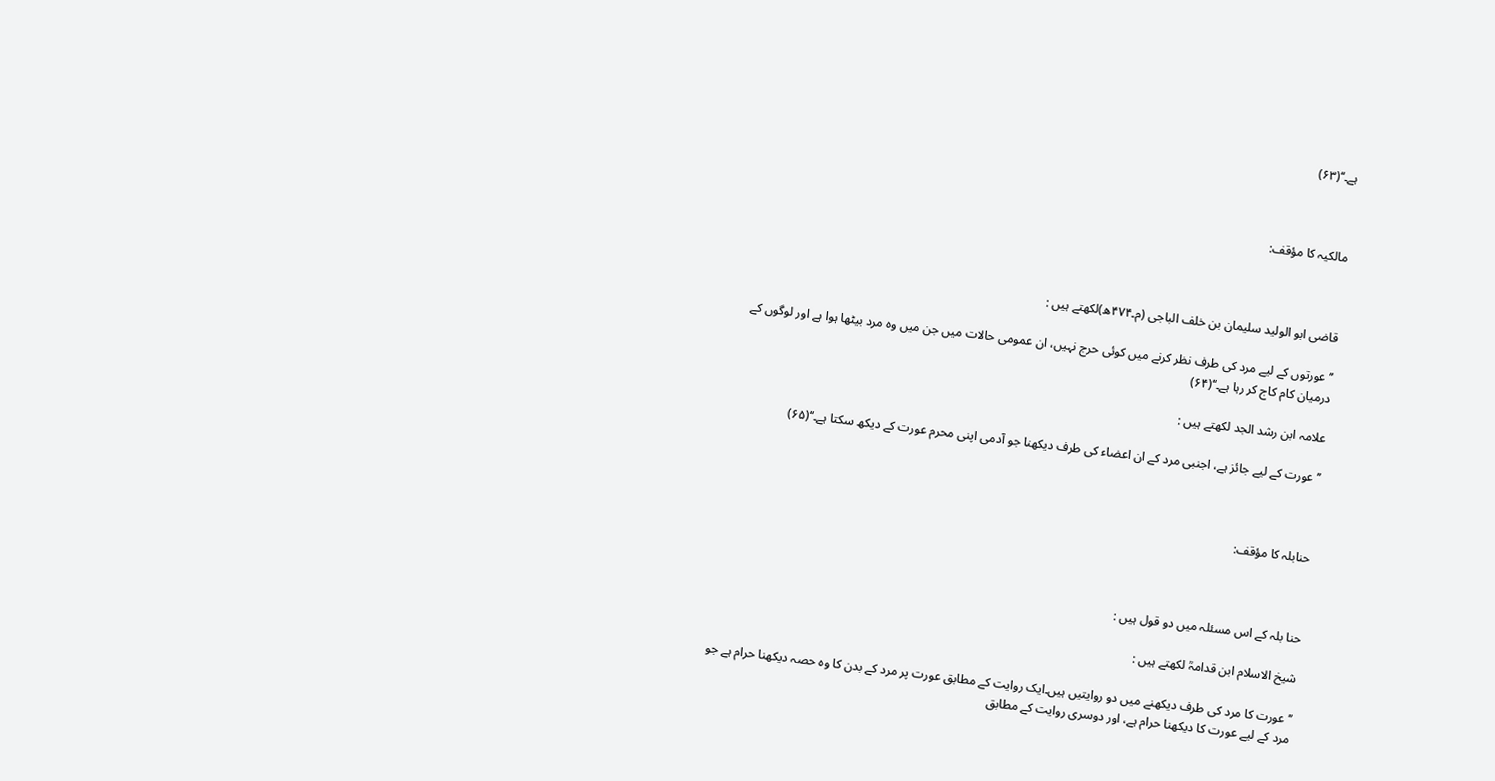ہے۔‘‘(۶۳)



مالکیہ کا مؤقف:



قاضی ابو الولید سلیمان بن خلف الباجی (م۔۴۷۴ھ)لکھتے ہیں :

’’ عورتوں کے لیے مرد کی طرف نظر کرنے میں کوئی حرج نہیں، ان عمومی حالات میں جن میں وہ مرد بیٹھا ہوا ہے اور لوگوں کے درمیان کام کاج کر رہا ہے۔‘‘(۶۴)

علامہ ابن رشد الجد لکھتے ہیں :

’’عورت کے لیے جائز ہے، اجنبی مرد کے ان اعضاء کی طرف دیکھنا جو آدمی اپنی محرم عورت کے دیکھ سکتا ہے۔‘‘(۶۵)



حنابلہ کا مؤقف:



حنا بلہ کے اس مسئلہ میں دو قول ہیں :

شیخ الاسلام ابن قدامہؒ لکھتے ہیں :

’’عورت کا مرد کی طرف دیکھنے میں دو روایتیں ہیں۔ایک روایت کے مطابق عورت پر مرد کے بدن کا وہ حصہ دیکھنا حرام ہے جو مرد کے لیے عورت کا دیکھنا حرام ہے، اور دوسری روایت کے مطابق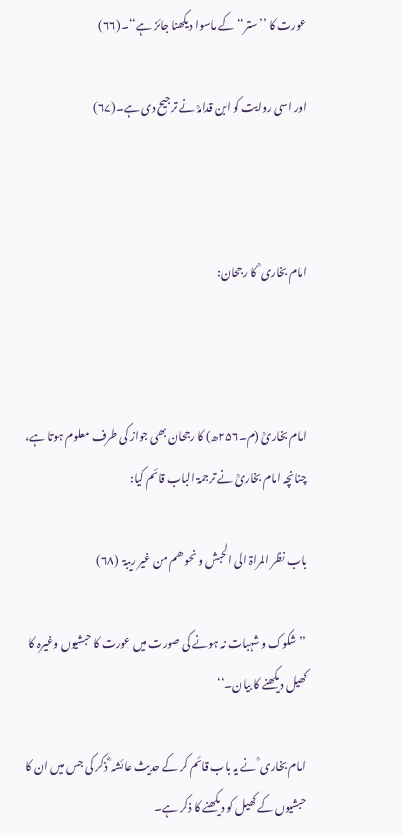عورت کا ’’ستر‘‘ کے ماسوا دیکھنا جائز ہے‘‘۔(۶۶)

اور اسی روایت کو ابن قدامہؒ نے ترجیح دی ہے۔(۶۷)



امام بخاری ؒ کا رجحان:



امام بخاریؒ (م۔۲۵۶ھ) کا رجحان بھی جواز کی طرف معلوم ہوتا ہے، چنانچہ امام بخاریؒ نے ترجمۃ الباب قائم کیا:

باب نظر المراۃ الی الحبش و نحو ھم من غیر ریبۃ  (۶۸)

’’شکوک و شہبات نہ ہونے کی صورت میں عورت کا حبشیوں وغیرہ کا کھیل دیکھنے کا بیان۔‘‘

امام بخاری ؒ نے یہ باب قائم کر کے حدیث عائشہ ؓ ذکر کی جس میں ان کا حبشیوں کے کھیل کو دیکھنے کا ذکر ہے۔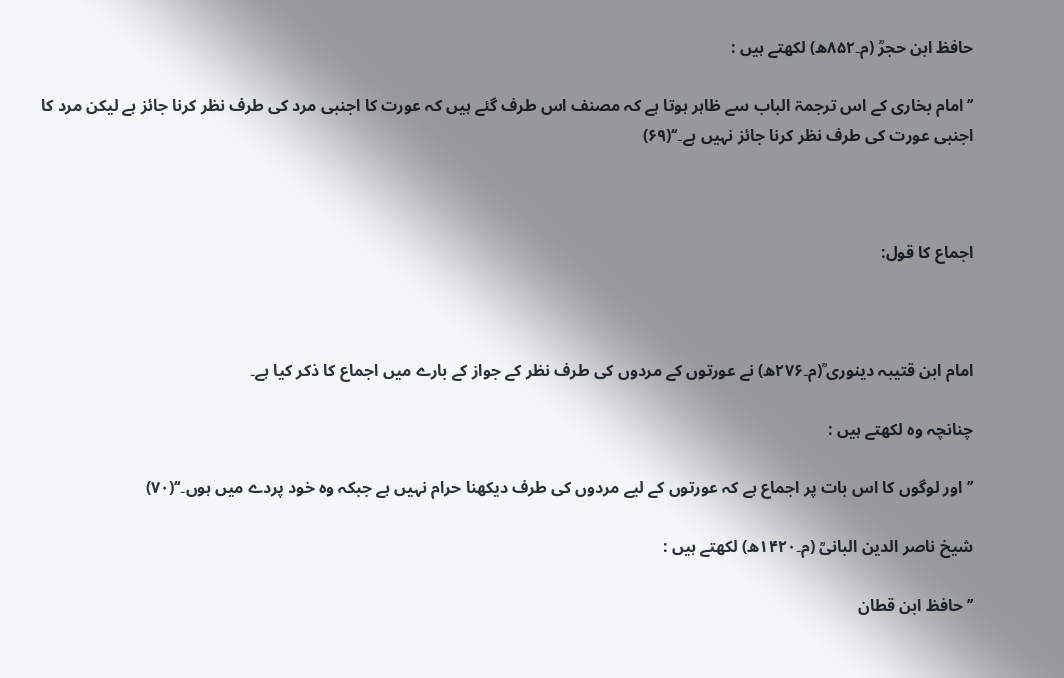حافظ ابن حجرؒ (م۔۸۵۲ھ) لکھتے ہیں :

’’ امام بخاری کے اس ترجمۃ الباب سے ظاہر ہوتا ہے کہ مصنف اس طرف گئے ہیں کہ عورت کا اجنبی مرد کی طرف نظر کرنا جائز ہے لیکن مرد کا اجنبی عورت کی طرف نظر کرنا جائز نہیں ہے۔‘‘(۶۹)



اجماع کا قول:



امام ابن قتیبہ دینوری ؒ(م۔۲۷۶ھ) نے عورتوں کے مردوں کی طرف نظر کے جواز کے بارے میں اجماع کا ذکر کیا ہے۔

چنانچہ وہ لکھتے ہیں :

’’اور لوگوں کا اس بات پر اجماع ہے کہ عورتوں کے لیے مردوں کی طرف دیکھنا حرام نہیں ہے جبکہ وہ خود پردے میں ہوں۔‘‘(۷۰)

شیخ ناصر الدین البانیؒ (م۔۱۴۲۰ھ) لکھتے ہیں :

’’حافظ ابن قطان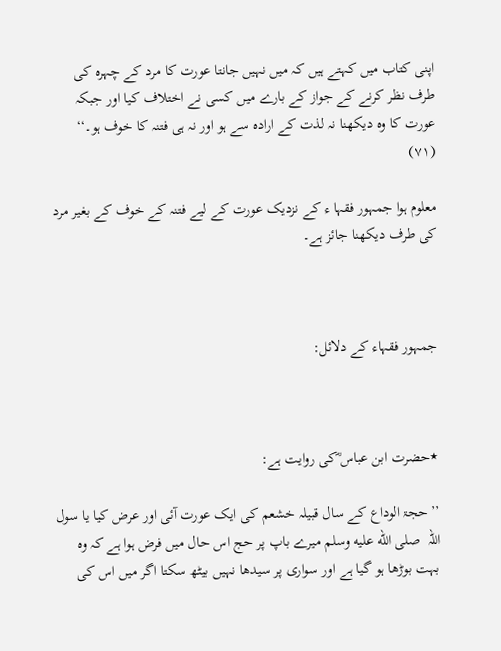اپنی کتاب میں کہتے ہیں کہ میں نہیں جانتا عورت کا مرد کے چہرہ کی طرف نظر کرنے کے جواز کے بارے میں کسی نے اختلاف کیا اور جبکہ عورت کا وہ دیکھنا نہ لذت کے ارادہ سے ہو اور نہ ہی فتنہ کا خوف ہو۔‘‘ (۷۱)

معلوم ہوا جمہور فقہا ء کے نزدیک عورت کے لیے فتنہ کے خوف کے بغیر مرد کی طرف دیکھنا جائز ہے۔



جمہور فقہاء کے دلائل:



٭حضرت ابن عباس ؓکی روایت ہے:

’’حجۃ الوداع کے سال قبیلہ خشعم کی ایک عورت آئی اور عرض کیا یا سول اللہ  صلى الله عليه وسلم میرے باپ پر حج اس حال میں فرض ہوا ہے کہ وہ بہت بوڑھا ہو گیا ہے اور سواری پر سیدھا نہیں بیٹھ سکتا اگر میں اس کی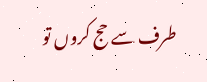طرف سے حج کروں تو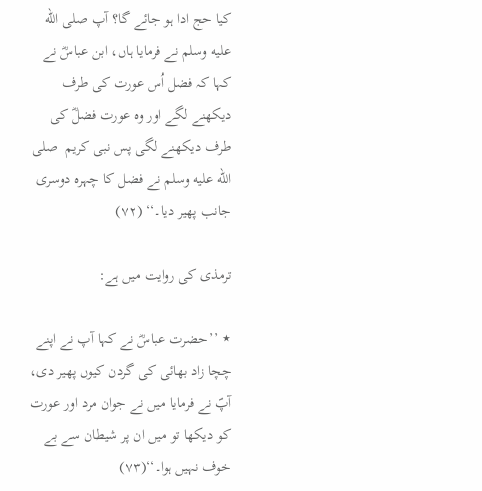کیا حج ادا ہو جائے گا؟ آپ صلى الله عليه وسلم نے فرمایا ہاں، ابن عباسؓ نے کہا کہ فضل اُس عورت کی طرف دیکھنے لگے اور وہ عورت فضلؓ کی طرف دیکھنے لگی پس نبی کریم  صلى الله عليه وسلم نے فضل کا چہرہ دوسری جانب پھیر دیا۔‘‘ (۷۲)

ترمذی کی روایت میں ہے:

٭ ’’حضرت عباسؓ نے کہا آپ نے اپنے چچا زاد بھائی کی گردن کیوں پھیر دی، آپؐ نے فرمایا میں نے جوان مرد اور عورت کو دیکھا تو میں ان پر شیطان سے بے خوف نہیں ہوا۔‘‘(۷۳)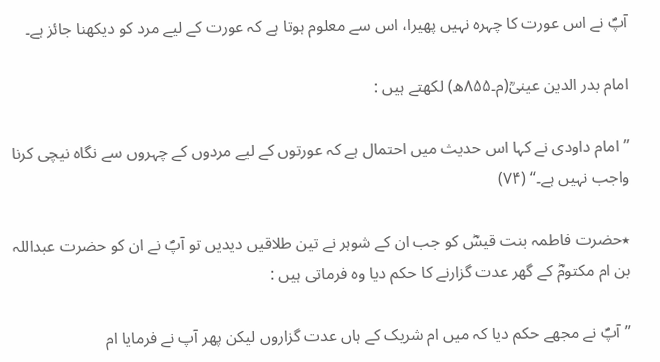آپؐ نے اس عورت کا چہرہ نہیں پھیرا، اس سے معلوم ہوتا ہے کہ عورت کے لیے مرد کو دیکھنا جائز ہے۔

امام بدر الدین عینیؒ(م۔۸۵۵ھ) لکھتے ہیں :

’’امام داودی نے کہا اس حدیث میں احتمال ہے کہ عورتوں کے لیے مردوں کے چہروں سے نگاہ نیچی کرنا واجب نہیں ہے۔‘‘ (۷۴)

٭حضرت فاطمہ بنت قیسؓ کو جب ان کے شوہر نے تین طلاقیں دیدیں تو آپؐ نے ان کو حضرت عبداللہ بن ام مکتومؓ کے گھر عدت گزارنے کا حکم دیا وہ فرماتی ہیں :

’’آپؐ نے مجھے حکم دیا کہ میں ام شریک کے ہاں عدت گزاروں لیکن پھر آپ نے فرمایا ام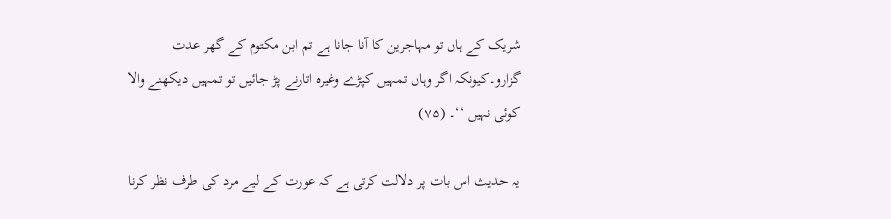شریک کے ہاں تو مہاجرین کا آنا جانا ہے تم ابن مکتوم کے گھر عدت گزارو۔کیونکہ اگر وہاں تمہیں کپڑے وغیرہ اتارنے پڑ جائیں تو تمہیں دیکھنے والا کوئی نہیں ‘‘۔ (۷۵)

یہ حدیث اس بات پر دلالت کرتی ہے کہ عورت کے لیے مرد کی طرف نظر کرنا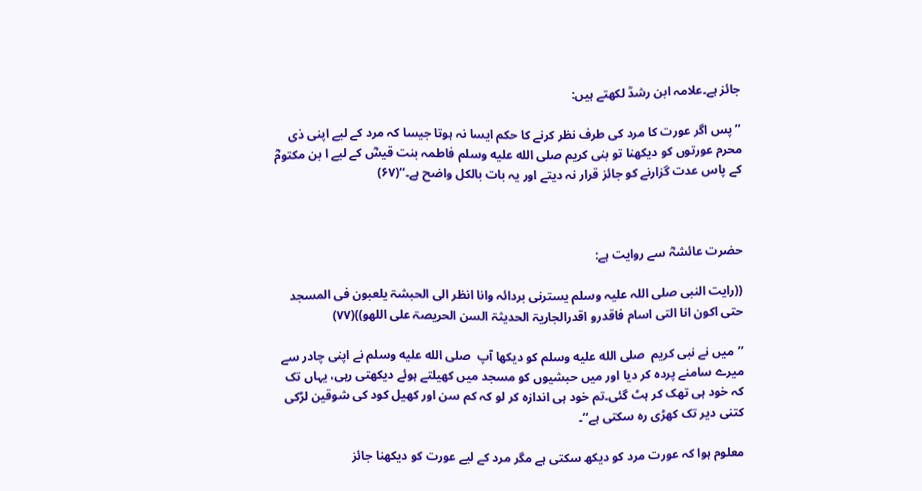جائز ہے۔علامہ ابن رشدؒ لکھتے ہیں:

’’پس اگر عورت کا مرد کی طرف نظر کرنے کا حکم ایسا نہ ہوتا جیسا کہ مرد کے لیے اپنی ذی محرم عورتوں کو دیکھنا تو بنی کریم صلى الله عليه وسلم فاطمہ بنت قیسؓ کے لیے ا بن مکتومؓ کے پاس عدت گزارنے کو جائز قرار نہ دیتے اور یہ بات بالکل واضح ہے۔‘‘(۶۷)



حضرت عائشہؓ سے روایت ہے:

((رایت النبی صلی اللہ علیہ وسلم یسترنی بردائہ وانا انظر الی الحبشۃ یلعبون فی المسجد حتی اکون انا التی اسام فاقدرو اقدرالجاریۃ الحدیثۃ السن الحریصۃ علی اللھو))(۷۷)

’’میں نے نبی کریم  صلى الله عليه وسلم کو دیکھا آپ  صلى الله عليه وسلم نے اپنی چادر سے میرے سامنے پردہ کر دیا اور میں حبشیوں کو مسجد میں کھیلتے ہوئے دیکھتی رہی، یہاں تک کہ خود ہی تھک کر ہٹ گئی۔تم خود ہی اندازہ کر لو کہ کم سن اور کھیل کود کی شوقین لڑکی کتنی دیر تک کھڑی رہ سکتی ہے‘‘۔

معلوم ہوا کہ عورت مرد کو دیکھ سکتی ہے مگر مرد کے لیے عورت کو دیکھنا جائز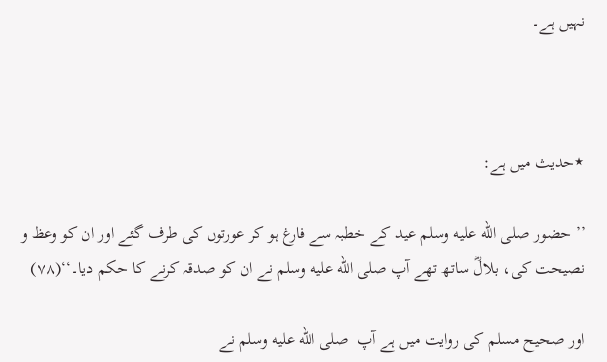نہیں ہے۔



٭حدیث میں ہے:

’’ حضور صلى الله عليه وسلم عید کے خطبہ سے فارغ ہو کر عورتوں کی طرف گئے اور ان کو وعظ و نصیحت کی، بلالؓ ساتھ تھے آپ صلى الله عليه وسلم نے ان کو صدقہ کرنے کا حکم دیا۔‘‘(۷۸)

اور صحیح مسلم کی روایت میں ہے آپ  صلى الله عليه وسلم نے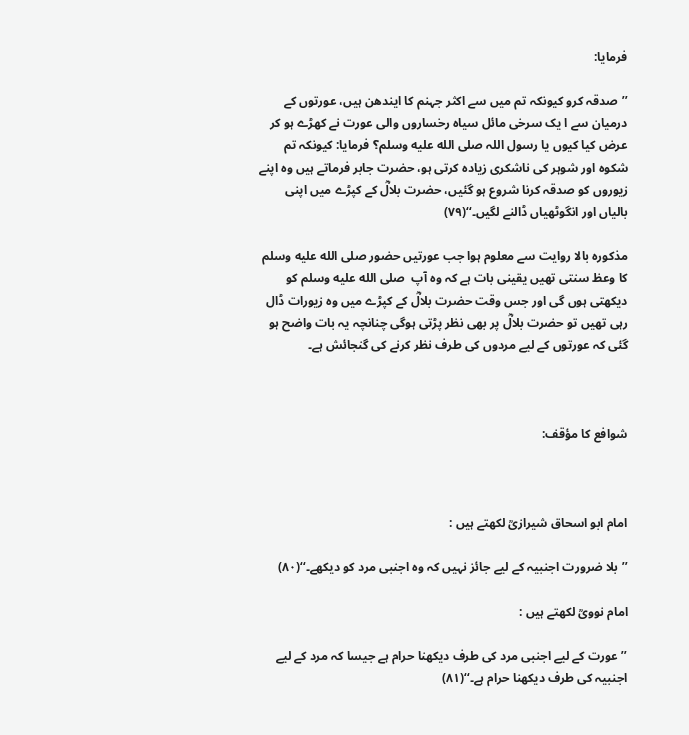فرمایا:

’’صدقہ کرو کیونکہ تم میں سے اکثر جہنم کا ایندھن ہیں، عورتوں کے درمیان سے ا یک سرخی مائل سیاہ رخساروں والی عورت نے کھڑے ہو کر عرض کیا کیوں یا رسول اللہ صلى الله عليه وسلم؟ فرمایا: کیونکہ تم شکوہ اور شوہر کی ناشکری زیادہ کرتی ہو، حضرت جابر فرماتے ہیں وہ اپنے زیوروں کو صدقہ کرنا شروع ہو گئیں، حضرت بلالؓ کے کپڑے میں اپنی بالیاں اور انگوٹھیاں ڈالنے لگیں۔‘‘(۷۹)

مذکورہ بالا روایت سے معلوم ہوا جب عورتیں حضور صلى الله عليه وسلم کا وعظ سنتی تھیں یقینی بات ہے کہ وہ آپ  صلى الله عليه وسلم کو دیکھتی ہوں گی اور جس وقت حضرت بلالؓ کے کپڑے میں وہ زیورات ڈال رہی تھیں تو حضرت بلالؓ پر بھی نظر پڑتی ہوگی چنانچہ یہ بات واضح ہو گئی کہ عورتوں کے لیے مردوں کی طرف نظر کرنے کی گنجائش ہے۔



شوافع کا مؤقف:



امام ابو اسحاق شیرازیؒ لکھتے ہیں :

’’بلا ضرورت اجنبیہ کے لیے جائز نہیں کہ وہ اجنبی مرد کو دیکھے۔‘‘(۸۰)

امام نوویؒ لکھتے ہیں :

’’ عورت کے لیے اجنبی مرد کی طرف دیکھنا حرام ہے جیسا کہ مرد کے لیے اجنبیہ کی طرف دیکھنا حرام ہے۔‘‘(۸۱)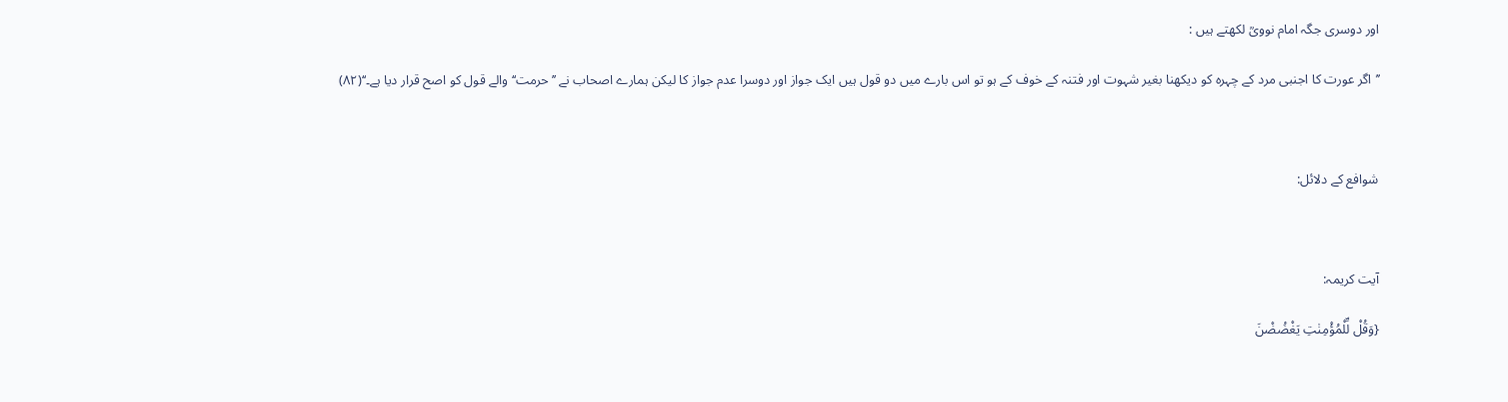اور دوسری جگہ امام نوویؒ لکھتے ہیں :

’’اگر عورت کا اجنبی مرد کے چہرہ کو دیکھنا بغیر شہوت اور فتنہ کے خوف کے ہو تو اس بارے میں دو قول ہیں ایک جواز اور دوسرا عدم جواز کا لیکن ہمارے اصحاب نے ’’حرمت‘‘ والے قول کو اصح قرار دیا ہے۔‘‘(۸۲)



شوافع کے دلائل:



آیت کریمہ:

{وَقُلْ لِّلْمُؤْمِنٰتِ یَغْضُضْنَ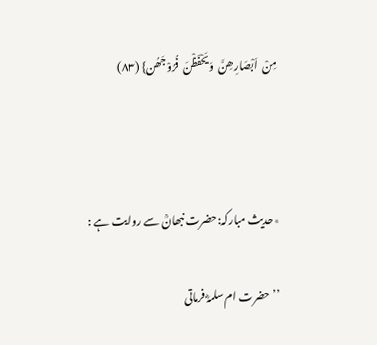مِنْ  اَبْصَارِھِنَّ  وَیَحْفَظْنَ  فُرُوْجَھُن} (۸۳)



٭حدیث مبارکہ:حضرت نبھانؒ سے روایت ہے :

’’حضرت ام سلمہؓ فرماتی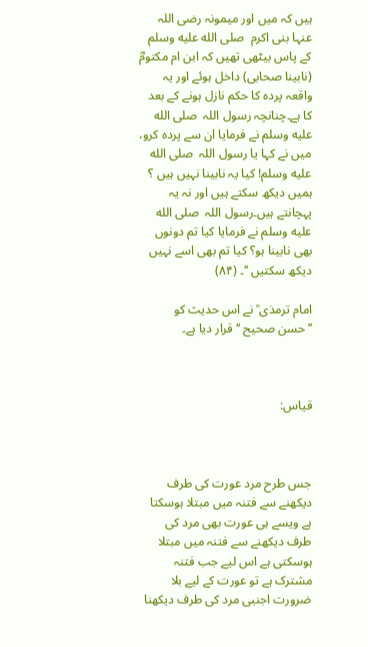ہیں کہ میں اور میمونہ رضی اللہ عنہا بنی اکرم  صلى الله عليه وسلم کے پاس بیٹھی تھیں کہ ابن ام مکتومؓ (نابینا صحابی) داخل ہوئے اور یہ واقعہ پردہ کا حکم نازل ہونے کے بعد کا ہے۔چنانچہ رسول اللہ  صلى الله عليه وسلم نے فرمایا ان سے پردہ کرو، میں نے کہا یا رسول اللہ  صلى الله عليه وسلم! کیا یہ نابینا نہیں ہیں ؟ ہمیں دیکھ سکتے ہیں اور نہ یہ پہچانتے ہیں۔رسول اللہ  صلى الله عليه وسلم نے فرمایا کیا تم دونوں بھی نابینا ہو؟ کیا تم بھی اسے نہیں دیکھ سکتیں ‘‘۔ (۸۴)

امام ترمذی ؒ نے اس حدیث کو ’’حسن صحیح ‘‘قرار دیا ہے۔



قیاس:



جس طرح مرد عورت کی طرف دیکھنے سے فتنہ میں مبتلا ہوسکتا ہے ویسے ہی عورت بھی مرد کی طرف دیکھنے سے فتنہ میں مبتلا ہوسکتی ہے اس لیے جب فتنہ مشترک ہے تو عورت کے لیے بلا ضرورت اجنبی مرد کی طرف دیکھنا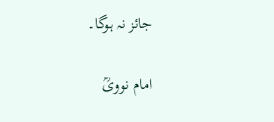جائز نہ ہوگا۔

امام نوویؒ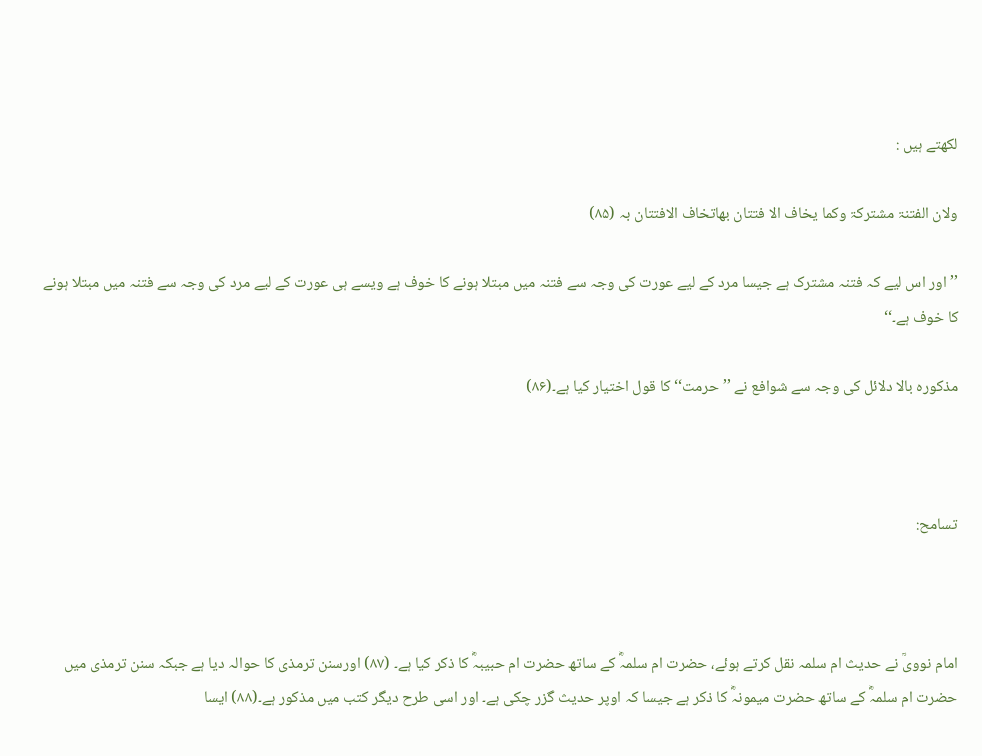لکھتے ہیں :

ولان الفتنۃ مشترکۃ وکما یخاف الا فتتان بھاتخاف الافتتان بہ (۸۵)

’’اور اس لیے کہ فتنہ مشترک ہے جیسا مرد کے لیے عورت کی وجہ سے فتنہ میں مبتلا ہونے کا خوف ہے ویسے ہی عورت کے لیے مرد کی وجہ سے فتنہ میں مبتلا ہونے کا خوف ہے۔‘‘

مذکورہ بالا دلائل کی وجہ سے شوافع نے ’’حرمت‘‘ کا قول اختیار کیا ہے۔(۸۶)



تسامح:



امام نوویؒ نے حدیث ام سلمہ نقل کرتے ہوئے، حضرت ام سلمہؓ کے ساتھ حضرت ام حبیبہؓ کا ذکر کیا ہے۔ (۸۷) اورسنن ترمذی کا حوالہ دیا ہے جبکہ سنن ترمذی میں حضرت ام سلمہؓ کے ساتھ حضرت میمونہؓ کا ذکر ہے جیسا کہ اوپر حدیث گزر چکی ہے۔ اور اسی طرح دیگر کتب میں مذکور ہے۔(۸۸) ایسا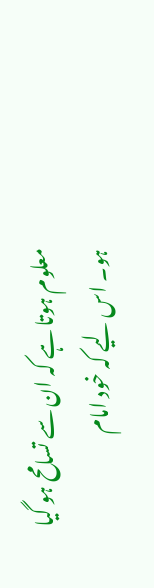معلوم ہوتا ہے کہ ان سے تسامح ہو گیا ہو۔ اس لیے کہ خود امام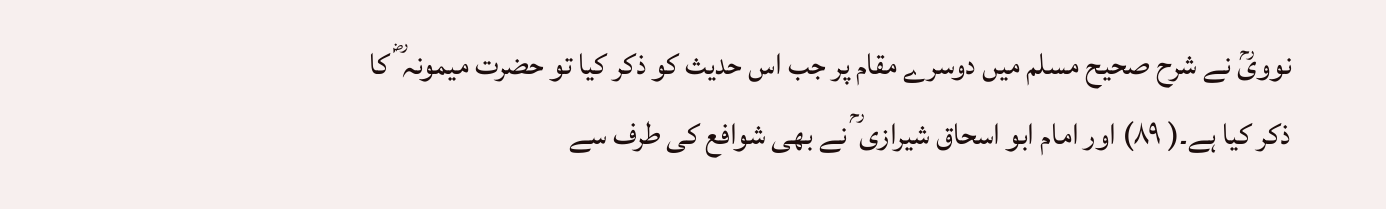نوویؒ نے شرح صحیح مسلم میں دوسرے مقام پر جب اس حدیث کو ذکر کیا تو حضرت میمونہ ؓ کا ذکر کیا ہے۔( ۸۹) اور امام ابو اسحاق شیرازی ؒ نے بھی شوافع کی طرف سے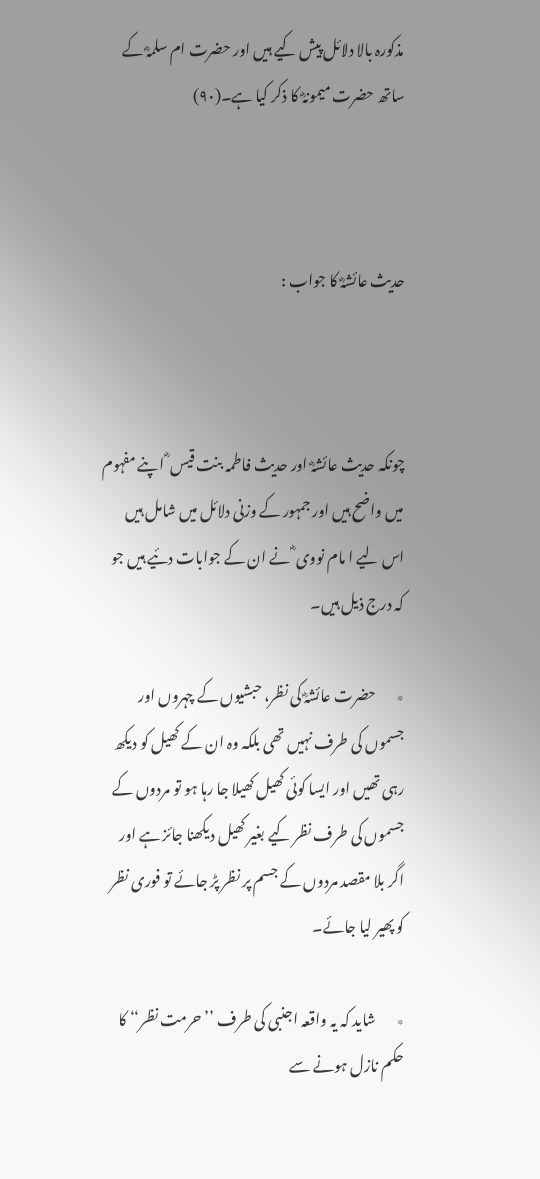مذکورہ بالا دلائل پیش کیے ہیں اور حضرت ام سلمہؓ کے ساتھ حضرت میمونہؓ کا ذکر کیا ہے۔(۹۰)



حدیث عائشہؓ کا جواب :



چونکہ حدیث عائشہؓ اور حدیث فاطمہ بنت قیس ؓ اپنے مفہوم میں واضح ہیں اور جمہور کے وزنی دلائل میں شامل ہیں اس لیے ا مام نووی ؓ نے ان کے جوابات دئیے ہیں جو کہ درج ذیل ہیں۔

٭       حضرت عائشہؓ کی نظر، حبشیوں کے چہروں اور جسموں کی طرف نہیں تھی بلکہ وہ ان کے کھیل کو دیکھ رہی تھیں اور ایسا کوئی کھیل کھیلا جا رہا ہو تو مردوں کے جسموں کی طرف نظر کیے بغیر کھیل دیکھنا جائز ہے اور اگر بلا مقصد مردوں کے جسم پر نظر پڑ جائے تو فوری نظر کو پھیر لیا جائے۔

٭       شاید کہ یہ واقعہ اجنبی کی طرف ’’حرمت نظر‘‘ کا حکم نازل ہونے سے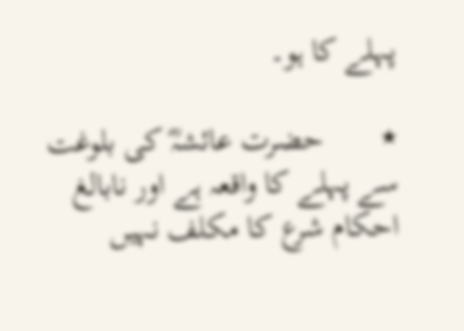پہلے کا ہو۔

٭       حضرت عائشہؓ کی بلوغت سے پہلے کا واقعہ ہے اور نابالغ احکام شرع کا مکلف نہیں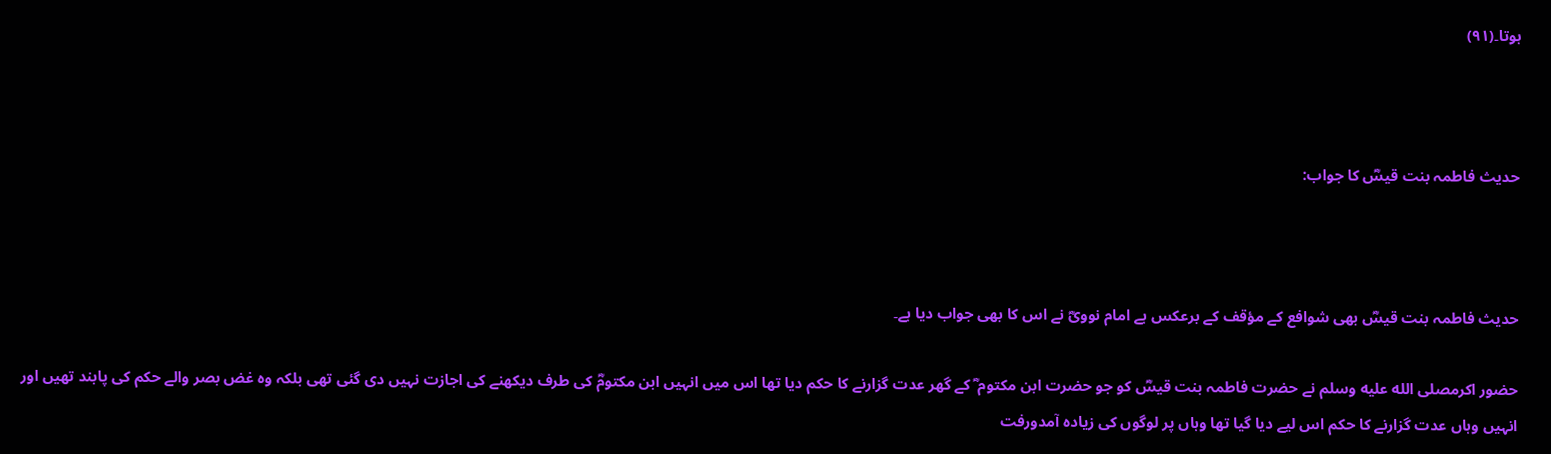ہوتا۔(۹۱)



حدیث فاطمہ بنت قیسؓ کا جواب:



حدیث فاطمہ بنت قیسؓ بھی شوافع کے مؤقف کے برعکس ہے امام نوویؓ نے اس کا بھی جواب دیا ہے۔

حضور اکرمصلى الله عليه وسلم نے حضرت فاطمہ بنت قیسؓ کو جو حضرت ابن مکتوم ؓ کے گھر عدت گزارنے کا حکم دیا تھا اس میں انہیں ابن مکتومؓ کی طرف دیکھنے کی اجازت نہیں دی گئی تھی بلکہ وہ غض بصر والے حکم کی پابند تھیں اور انہیں وہاں عدت گزارنے کا حکم اس لیے دیا گیا تھا وہاں پر لوگوں کی زیادہ آمدورفت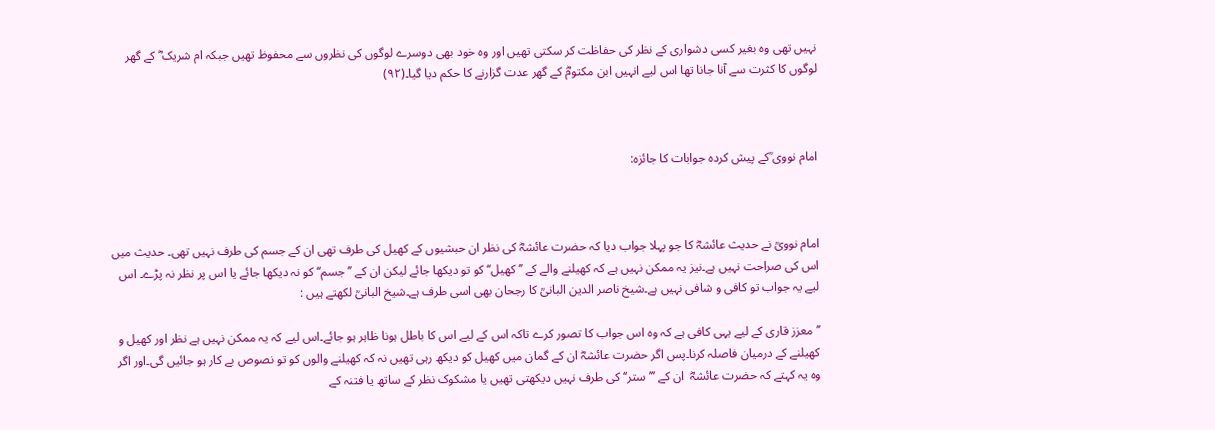نہیں تھی وہ بغیر کسی دشواری کے نظر کی حفاظت کر سکتی تھیں اور وہ خود بھی دوسرے لوگوں کی نظروں سے محفوظ تھیں جبکہ ام شریک ؓ کے گھر لوگوں کا کثرت سے آنا جانا تھا اس لیے انہیں ابن مکتومؓ کے گھر عدت گزارنے کا حکم دیا گیا۔(۹۲)



امام نووی ؒکے پیش کردہ جوابات کا جائزہ:



امام نوویؒ نے حدیث عائشہؓ کا جو پہلا جواب دیا کہ حضرت عائشہؓ کی نظر ان حبشیوں کے کھیل کی طرف تھی ان کے جسم کی طرف نہیں تھی۔ حدیث میں اس کی صراحت نہیں ہے۔نیز یہ ممکن نہیں ہے کہ کھیلنے والے کے ’’کھیل‘‘ کو تو دیکھا جائے لیکن ان کے ’’جسم‘‘ کو نہ دیکھا جائے یا اس پر نظر نہ پڑے۔ اس لیے یہ جواب تو کافی و شافی نہیں ہے۔شیخ ناصر الدین البانیؒ کا رجحان بھی اسی طرف ہے۔شیخ البانیؒ لکھتے ہیں :

’’معزز قاری کے لیے یہی کافی ہے کہ وہ اس جواب کا تصور کرے تاکہ اس کے لیے اس کا باطل ہونا ظاہر ہو جائے۔اس لیے کہ یہ ممکن نہیں ہے نظر اور کھیل و کھیلنے کے درمیان فاصلہ کرنا۔پس اگر حضرت عائشہؓ ان کے گمان میں کھیل کو دیکھ رہی تھیں نہ کہ کھیلنے والوں کو تو نصوص بے کار ہو جائیں گی۔اور اگر وہ یہ کہتے کہ حضرت عائشہؓ  ان کے ’’’ستر‘‘ کی طرف نہیں دیکھتی تھیں یا مشکوک نظر کے ساتھ یا فتنہ کے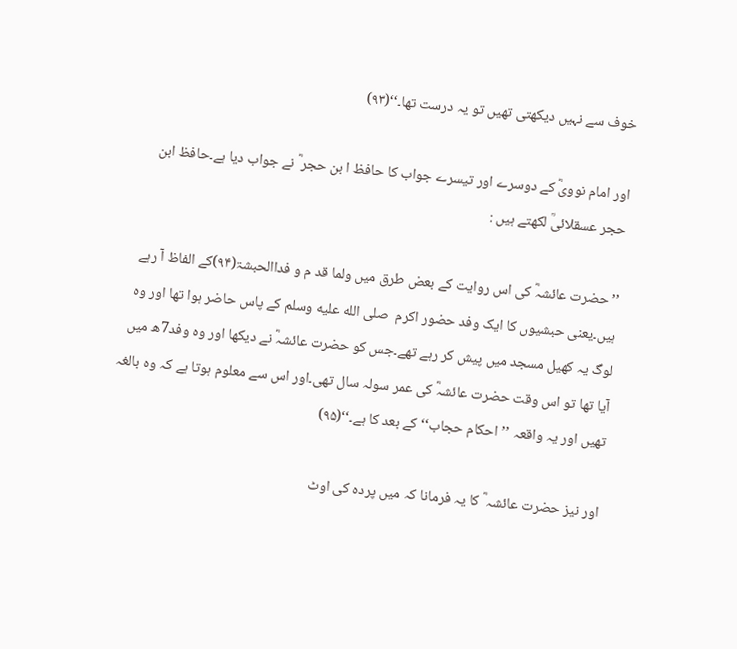خوف سے نہیں دیکھتی تھیں تو یہ درست تھا۔‘‘(۹۳)

اور امام نوویؓ کے دوسرے اور تیسرے جواب کا حافظ ا بن حجر ؓ نے جواب دیا ہے۔حافظ ابن حجر عسقلائیؒ لکھتے ہیں :

’’حضرت عائشہؓ کی اس روایت کے بعض طرق میں ولما قد م و فداالحبشۃ(۹۴)کے الفاظ آ رہے ہیں۔یعنی حبشیوں کا ایک وفد حضور اکرم  صلى الله عليه وسلم کے پاس حاضر ہوا تھا اور وہ لوگ یہ کھیل مسجد میں پیش کر رہے تھے۔جس کو حضرت عائشہؓ نے دیکھا اور وہ وفد7ھ میں آیا تھا تو اس وقت حضرت عائشہؓ کی عمر سولہ سال تھی۔اور اس سے معلوم ہوتا ہے کہ وہ بالغہ تھیں اور یہ واقعہ ’’احکام حجاب‘‘ کے بعد کا ہے۔‘‘(۹۵)

اور نیز حضرت عائشہ ؓ کا یہ فرمانا کہ میں پردہ کی اوٹ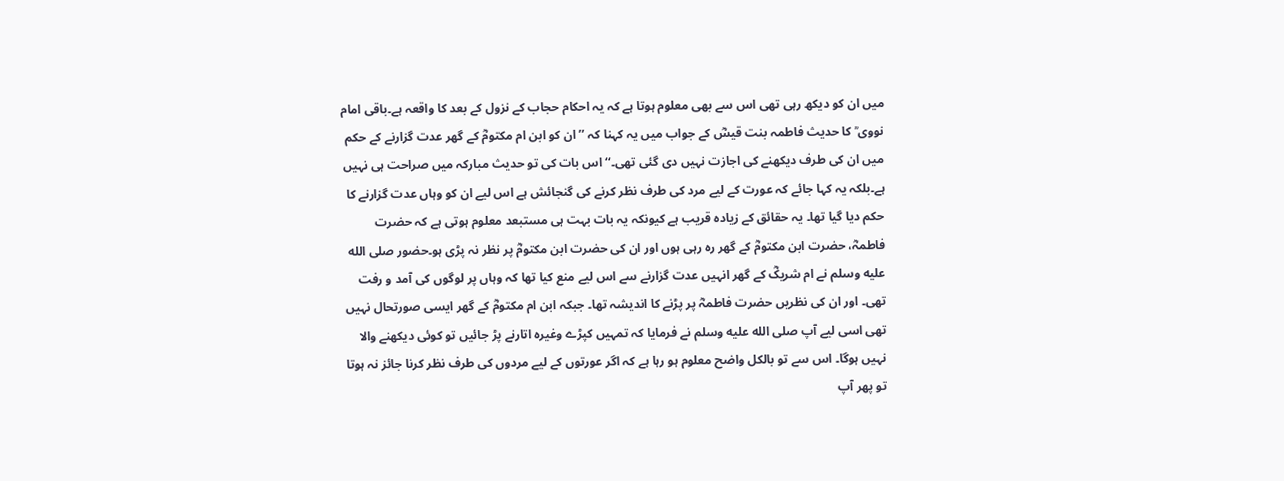میں ان کو دیکھ رہی تھی اس سے بھی معلوم ہوتا ہے کہ یہ احکام حجاب کے نزول کے بعد کا واقعہ ہے۔باقی امام نووی ؒ کا حدیث فاطمہ بنت قیسؓ کے جواب میں یہ کہنا کہ ’’ان کو ابن ام مکتومؓ کے گھر عدت گزارنے کے حکم میں ان کی طرف دیکھنے کی اجازت نہیں دی گئی تھی۔‘‘اس بات کی تو حدیث مبارکہ میں صراحت ہی نہیں ہے۔بلکہ یہ کہا جائے کہ عورت کے لیے مرد کی طرف نظر کرنے کی گنجائش ہے اس لیے ان کو وہاں عدت گزارنے کا حکم دیا گیا تھا۔ یہ حقائق کے زیادہ قریب ہے کیونکہ یہ بات بہت ہی مستبعد معلوم ہوتی ہے کہ حضرت فاطمہؓ، حضرت ابن مکتومؓ کے گھر رہ رہی ہوں اور ان کی حضرت ابن مکتومؓ پر نظر نہ پڑی ہو۔حضور صلى الله عليه وسلم نے ام شریکؓ کے گھر انہیں عدت گزارنے سے اس لیے منع کیا تھا کہ وہاں پر لوگوں کی آمد و رفت تھی۔ اور ان کی نظریں حضرت فاطمہؓ پر پڑنے کا اندیشہ تھا۔ جبکہ ابن ام مکتومؓ کے گھر ایسی صورتحال نہیں تھی اسی لیے آپ صلى الله عليه وسلم نے فرمایا کہ تمہیں کپڑے وغیرہ اتارنے پڑ جائیں تو کوئی دیکھنے والا نہیں ہوگا۔ اس سے تو بالکل واضح معلوم ہو رہا ہے کہ اگر عورتوں کے لیے مردوں کی طرف نظر کرنا جائز نہ ہوتا تو پھر آپ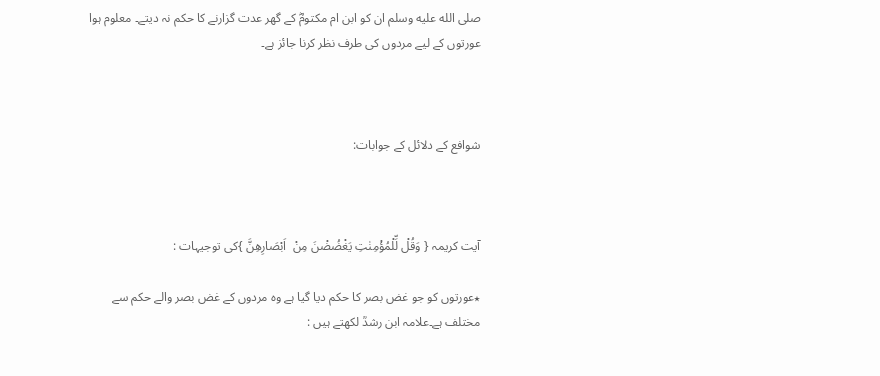صلى الله عليه وسلم ان کو ابن ام مکتومؓ کے گھر عدت گزارنے کا حکم نہ دیتے۔ معلوم ہوا عورتوں کے لیے مردوں کی طرف نظر کرنا جائز ہے۔



شوافع کے دلائل کے جوابات:



آیت کریمہ { وَقُلْ لِّلْمُؤْمِنٰتِ یَغْضُضْنَ مِنْ  اَبْصَارِھِنَّ }کی توجیہات :

٭عورتوں کو جو غض بصر کا حکم دیا گیا ہے وہ مردوں کے غض بصر والے حکم سے مختلف ہے۔علامہ ابن رشدؒ لکھتے ہیں :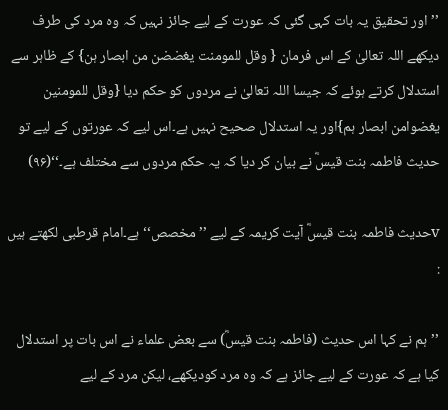’’اور تحقیق یہ بات کہی گئی کہ عورت کے لیے جائز نہیں کہ وہ مرد کی طرف دیکھے اللہ تعالیٰ کے اس فرمان { وقل للمومنت یغضضن من ابصار ہن} کے ظاہر سے استدلال کرتے ہوئے کہ جیسا اللہ تعالیٰ نے مردوں کو حکم دیا {وقل للمومنین یغضوامن ابصار ہم}اور یہ استدلال صحیح نہیں ہے۔اس لیے کہ عورتوں کے لیے تو حدیث فاطمہ بنت قیسؓ نے بیان کر دیا کہ یہ حکم مردوں سے مختلف ہے۔‘‘(۹۶)

vحدیث فاطمہ بنت قیسؓ آیت کریمہ کے لیے ’’مخصص‘‘ ہے۔امام قرطبی لکھتے ہیں :

’’ہم نے کہا اس حدیث (فاطمہ بنت قیسؓ) سے بعض علماء نے اس بات پر استدلال کیا ہے کہ عورت کے لیے جائز ہے کہ وہ مرد کودیکھے، لیکن مرد کے لیے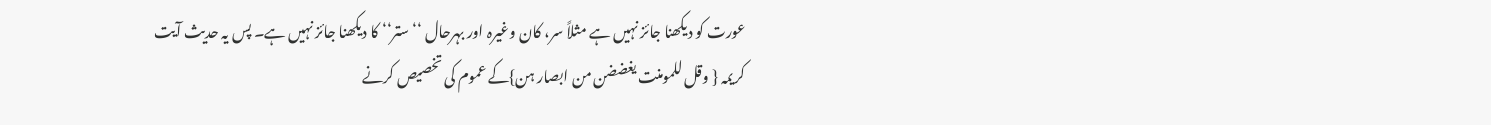عورت کو دیکھنا جائز نہیں ہے مثلاً سر، کان وغیرہ اور بہرحال ‘‘ستر‘‘ کا دیکھنا جائز نہیں ہے۔ پس یہ حدیث آیت کریمہ { وقل للمومنت یغضضن من ابصار ہن}کے عموم کی تخصیص کرنے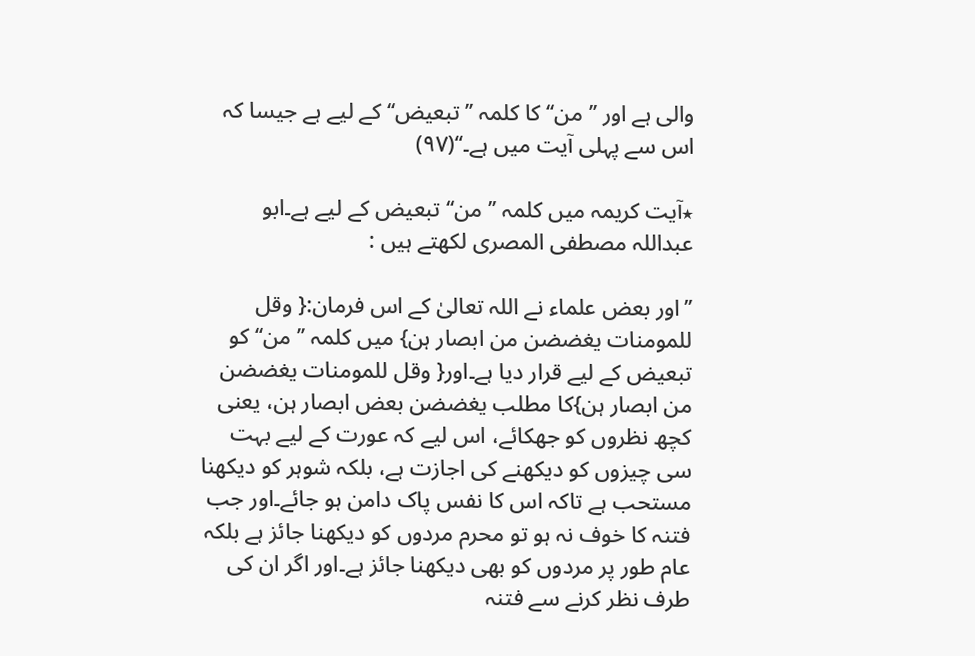والی ہے اور ’’من‘‘ کا کلمہ ’’تبعیض‘‘ کے لیے ہے جیسا کہ اس سے پہلی آیت میں ہے۔‘‘(۹۷)

٭آیت کریمہ میں کلمہ ’’من‘‘ تبعیض کے لیے ہے۔ابو عبداللہ مصطفی المصری لکھتے ہیں :

’’اور بعض علماء نے اللہ تعالیٰ کے اس فرمان:{ وقل للمومنات یغضضن من ابصار ہن} میں کلمہ ’’من‘‘ کو تبعیض کے لیے قرار دیا ہے۔اور{ وقل للمومنات یغضضن من ابصار ہن}کا مطلب یغضضن بعض ابصار ہن، یعنی کچھ نظروں کو جھکائے، اس لیے کہ عورت کے لیے بہت سی چیزوں کو دیکھنے کی اجازت ہے، بلکہ شوہر کو دیکھنا مستحب ہے تاکہ اس کا نفس پاک دامن ہو جائے۔اور جب فتنہ کا خوف نہ ہو تو محرم مردوں کو دیکھنا جائز ہے بلکہ عام طور پر مردوں کو بھی دیکھنا جائز ہے۔اور اگر ان کی طرف نظر کرنے سے فتنہ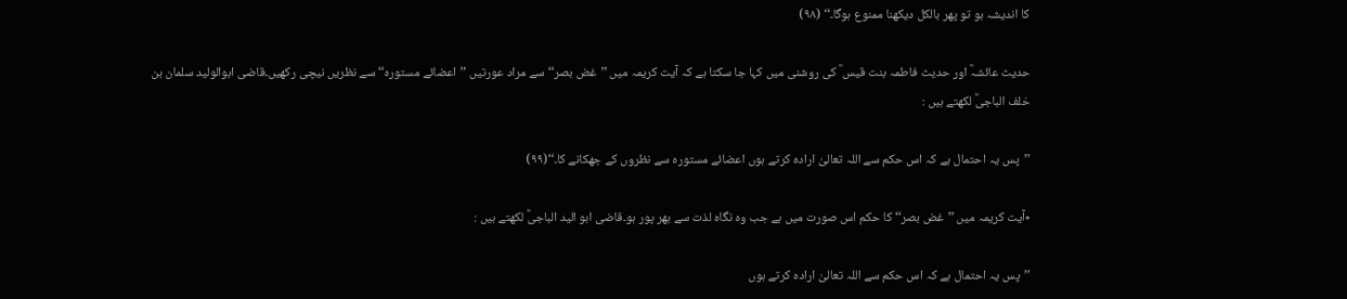کا اندیشہ ہو تو پھر بالکل دیکھنا ممنوع ہوگا۔‘‘ (۹۸)

حدیث عائشہؓ اور حدیث فاطمہ بنت قیس ؓ کی روشنی میں کہا جا سکتا ہے کہ آیت کریمہ میں ’’غض بصر‘‘سے مراد عورتیں ’’اعضائے مستورہ‘‘ سے نظریں نیچی رکھیں۔قاضی ابوالولید سلمان بن خلف الباجیؒ لکھتے ہیں :

’’پس یہ احتمال ہے کہ اس حکم سے اللہ تعالیٰ ارادہ کرتے ہوں اعضائے مستورہ سے نظروں کے جھکانے کا۔‘‘(۹۹)

٭آیت کریمہ میں ’’غض بصر‘‘ کا حکم اس صورت میں ہے جب وہ نگاہ لذت سے بھر پور ہو۔قاضی ابو الید الباجیؒ لکھتے ہیں :

’’پس یہ احتمال ہے کہ اس حکم سے اللہ تعالیٰ ارادہ کرتے ہوں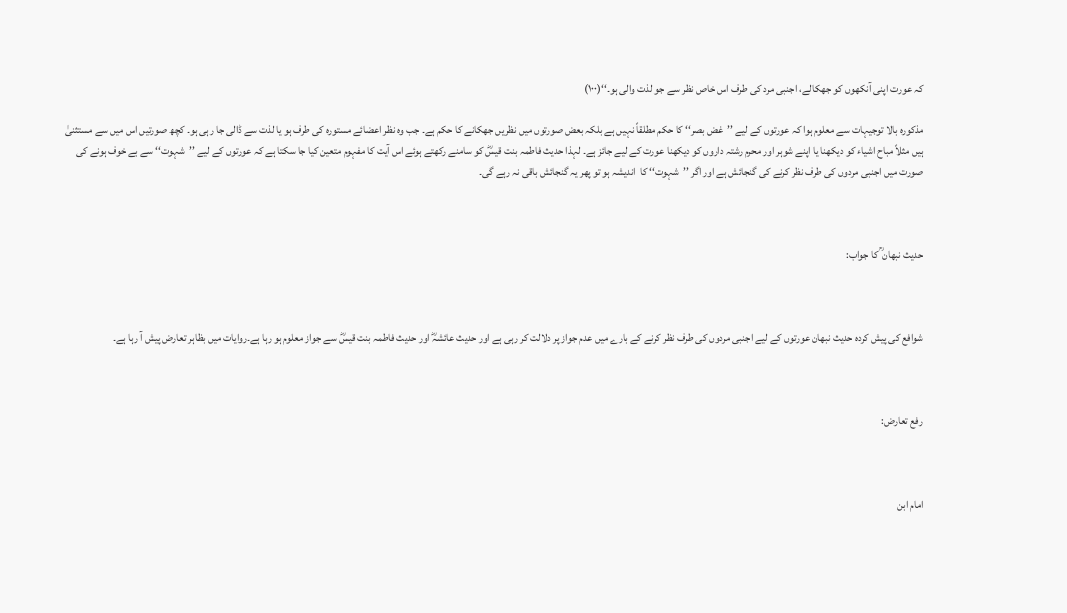کہ عورت اپنی آنکھوں کو جھکالے، اجنبی مرد کی طرف اس خاص نظر سے جو لذت والی ہو۔‘‘(۱۰۰)

مذکورہ بالا توجیہات سے معلوم ہوا کہ عورتوں کے لیے ’’غض بصر‘‘ کا حکم مطلقاً نہیں ہے بلکہ بعض صورتوں میں نظریں جھکانے کا حکم ہے۔ جب وہ نظر اعضائے مستورہ کی طرف ہو یا لذت سے ڈالی جا رہی ہو۔ کچھ صورتیں اس میں سے مستثنیٰ ہیں مثلاً مباح اشیاء کو دیکھنا یا اپنے شوہر اور محرم رشتہ داروں کو دیکھنا عورت کے لیے جائز ہے۔ لہذا حدیث فاطمہ بنت قیسؓ کو سامنے رکھتے ہوئے اس آیت کا مفہوم متعین کیا جا سکتا ہے کہ عورتوں کے لیے ’’شہوت‘‘ سے بے خوف ہونے کی صورت میں اجنبی مردوں کی طرف نظر کرنے کی گنجائش ہے اور اگر ’’شہوت‘‘ کا  اندیشہ ہو تو پھر یہ گنجائش باقی نہ رہے گی۔



حدیث نبھان ؒ کا جواب:



شوافع کی پیش کردہ حدیث نبھان عورتوں کے لیے اجنبی مردوں کی طرف نظر کرنے کے بارے میں عدم جواز پر دلالت کر رہی ہے اور حدیث عائشہؓ اور حدیث فاطمہ بنت قیسؓ سے جواز معلوم ہو رہا ہے۔روایات میں بظاہر تعارض پیش آ رہا ہے۔



رفع تعارض:



امام ابن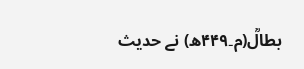بطالؒ(م۔۴۴۹ھ) نے حدیث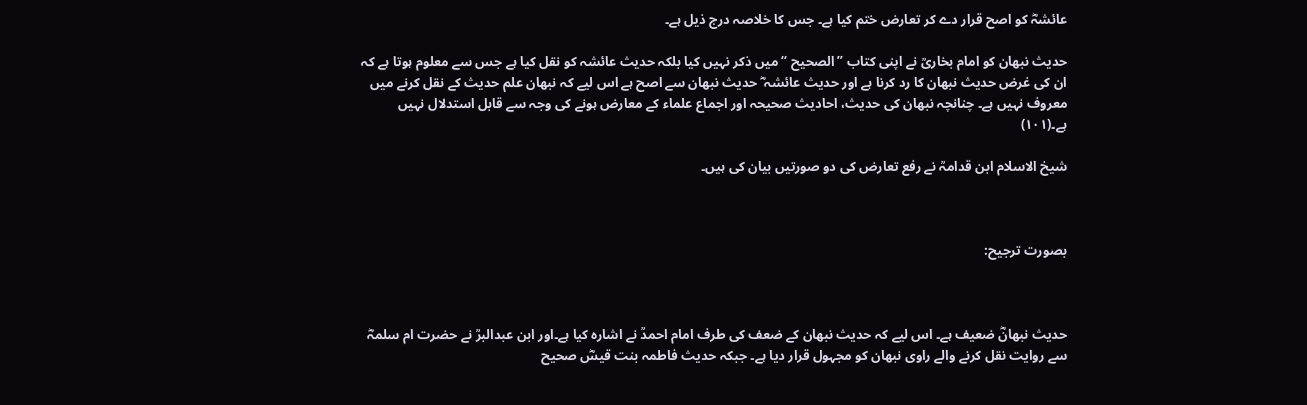عائشہؓ کو اصح قرار دے کر تعارض ختم کیا ہے۔ جس کا خلاصہ درج ذیل ہے۔

حدیث نبھان کو امام بخاریؒ نے اپنی کتاب ’’الصحیح ‘‘میں ذکر نہیں کیا بلکہ حدیث عائشہ کو نقل کیا ہے جس سے معلوم ہوتا ہے کہ ان کی غرض حدیث نبھان کا رد کرنا ہے اور حدیث عائشہ ؓ حدیث نبھان سے اصح ہے اس لیے کہ نبھان علم حدیث کے نقل کرنے میں معروف نہیں ہے۔ چنانچہ نبھان کی حدیث، احادیث صحیحہ اور اجماع علماء کے معارض ہونے کی وجہ سے قابل استدلال نہیں ہے۔(۱۰۱)

شیخ الاسلام ابن قدامہؒ نے رفع تعارض کی دو صورتیں بیان کی ہیں۔



بصورت ترجیح:



حدیث نبھانؓ ضعیف ہے۔ اس لیے کہ حدیث نبھان کے ضعف کی طرف امام احمدؒ نے اشارہ کیا ہے۔اور ابن عبدالبرؒ نے حضرت ام سلمہؓ سے روایت نقل کرنے والے راوی نبھان کو مجہول قرار دیا ہے۔ جبکہ حدیث فاطمہ بنت قیسؓ صحیح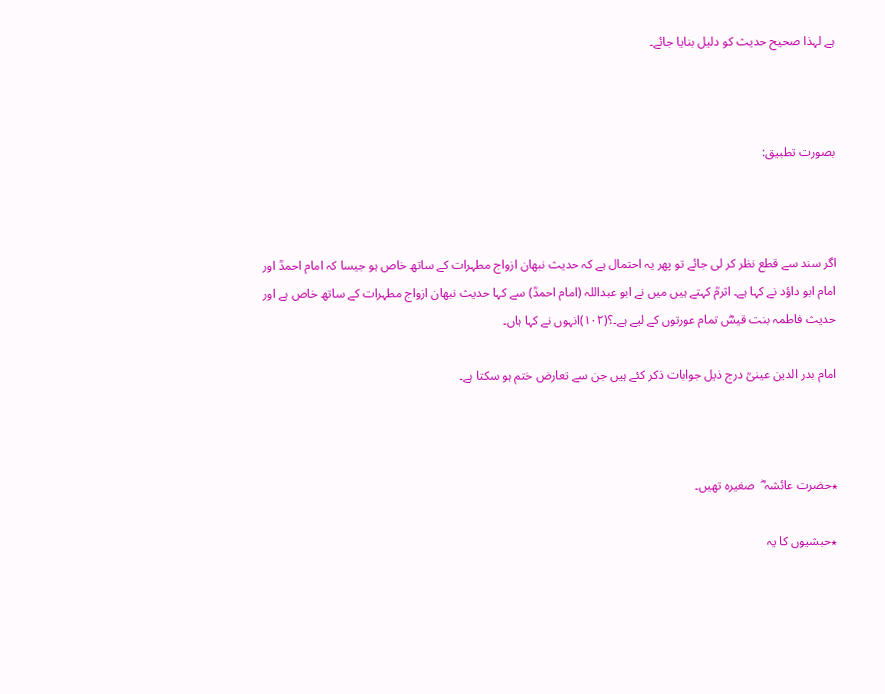ہے لہذا صحیح حدیث کو دلیل بنایا جائے۔



بصورت تطبیق:



اگر سند سے قطع نظر کر لی جائے تو پھر یہ احتمال ہے کہ حدیث نبھان ازواج مطہرات کے ساتھ خاص ہو جیسا کہ امام احمدؒ اور امام ابو داؤد نے کہا ہے۔ اثرمؒ کہتے ہیں میں نے ابو عبداللہ (امام احمدؒ) سے کہا حدیث نبھان ازواج مطہرات کے ساتھ خاص ہے اور حدیث فاطمہ بنت قیسؓ تمام عورتوں کے لیے ہے۔؟(۱۰۲)انہوں نے کہا ہاں۔

امام بدر الدین عینیؒ درج ذیل جوابات ذکر کئے ہیں جن سے تعارض ختم ہو سکتا ہے۔



٭حضرت عائشہ ؓ  صغیرہ تھیں۔

٭حبشیوں کا یہ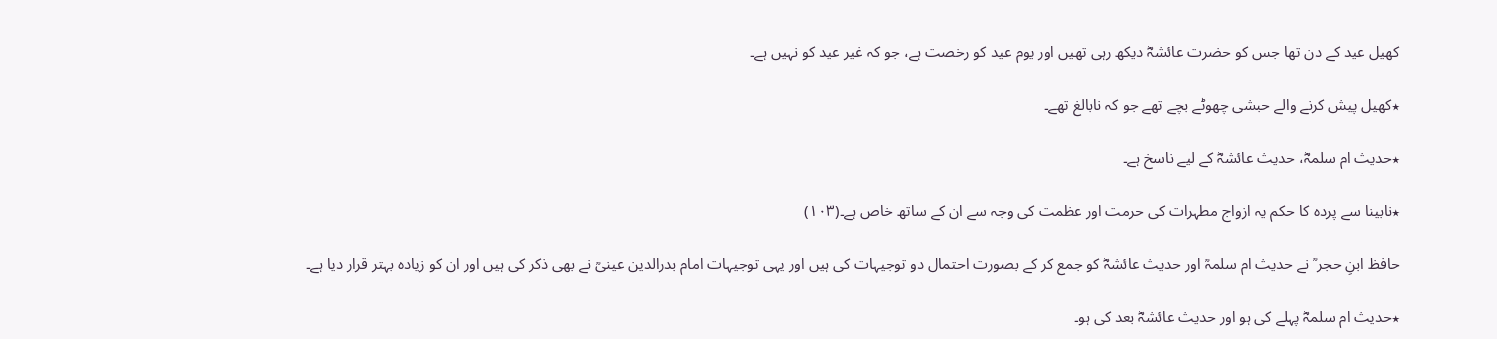کھیل عید کے دن تھا جس کو حضرت عائشہؓ دیکھ رہی تھیں اور یوم عید کو رخصت ہے، جو کہ غیر عید کو نہیں ہے۔

٭کھیل پیش کرنے والے حبشی چھوٹے بچے تھے جو کہ نابالغ تھے۔

٭حدیث ام سلمہؓ، حدیث عائشہؓ کے لیے ناسخ ہے۔

٭نابینا سے پردہ کا حکم یہ ازواج مطہرات کی حرمت اور عظمت کی وجہ سے ان کے ساتھ خاص ہے۔(۱۰۳)

حافظ ابنِ حجر ؒ نے حدیث ام سلمہؒ اور حدیث عائشہؓ کو جمع کر کے بصورت احتمال دو توجیہات کی ہیں اور یہی توجیہات امام بدرالدین عینیؒ نے بھی ذکر کی ہیں اور ان کو زیادہ بہتر قرار دیا ہے۔

٭حدیث ام سلمہؓ پہلے کی ہو اور حدیث عائشہؓ بعد کی ہو۔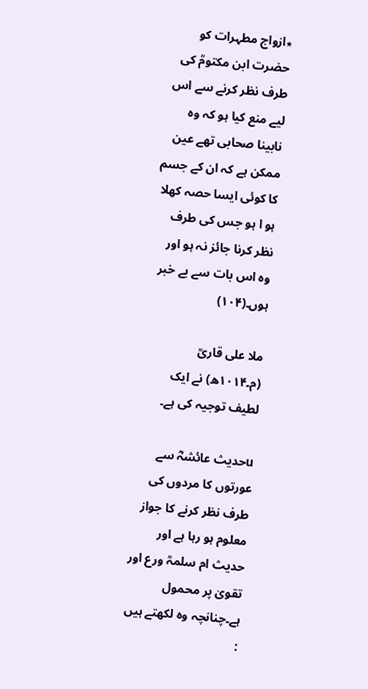٭ازواج مطہرات کو حضرت ابن مکتومؒ کی طرف نظر کرنے سے اس لیے منع کیا ہو کہ وہ نابینا صحابی تھے عین ممکن ہے کہ ان کے جسم کا کوئی ایسا حصہ کھلا ہو ا ہو جس کی طرف نظر کرنا جائز نہ ہو اور وہ اس بات سے بے خبر ہوں۔(۱۰۴)

ملا علی قاریؒ (م۔۱۰۱۴ھ) نے ایک لطیف توجیہ کی ہے۔

uحدیث عائشہؓ سے عورتوں کا مردوں کی طرف نظر کرنے کا جواز معلوم ہو رہا ہے اور حدیث ام سلمہؒ ورع اور تقویٰ پر محمول ہے۔چنانچہ وہ لکھتے ہیں :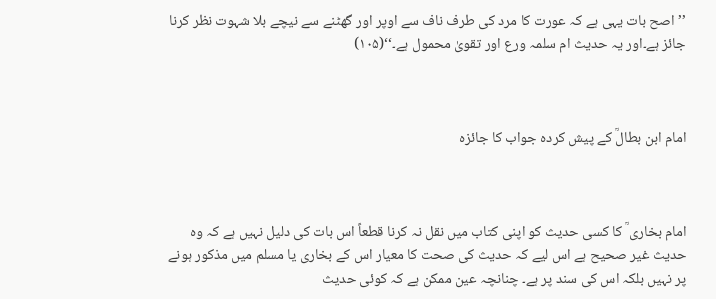’’اصح بات یہی ہے کہ عورت کا مرد کی طرف ناف سے اوپر اور گھٹنے سے نیچے بلا شہوت نظر کرنا جائز ہے۔اور یہ حدیث ام سلمہ ورع اور تقویٰ محمول ہے۔‘‘(۱۰۵)



امام ابن بطالؒ کے پیش کردہ جواب کا جائزہ



امام بخاری ؒ کا کسی حدیث کو اپنی کتاب میں نقل نہ کرنا قطعاً اس بات کی دلیل نہیں ہے کہ وہ حدیث غیر صحیح ہے اس لیے کہ حدیث کی صحت کا معیار اس کے بخاری یا مسلم میں مذکور ہونے پر نہیں بلکہ اس کی سند پر ہے۔ چنانچہ عین ممکن ہے کہ کوئی حدیث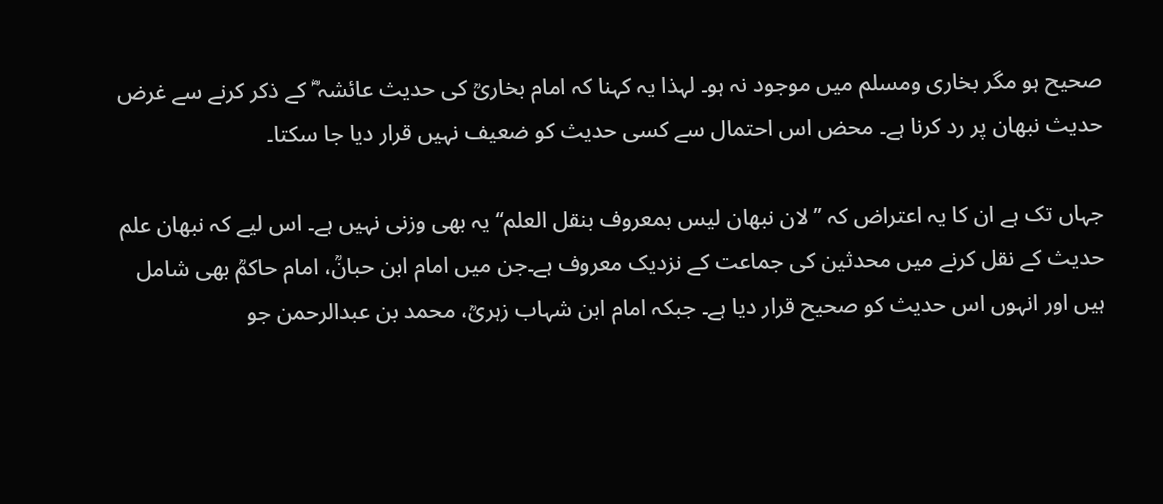صحیح ہو مگر بخاری ومسلم میں موجود نہ ہو۔ لہذا یہ کہنا کہ امام بخاریؒ کی حدیث عائشہ ؓ کے ذکر کرنے سے غرض حدیث نبھان پر رد کرنا ہے۔ محض اس احتمال سے کسی حدیث کو ضعیف نہیں قرار دیا جا سکتا۔

جہاں تک ہے ان کا یہ اعتراض کہ ’’لان نبھان لیس بمعروف بنقل العلم‘‘ یہ بھی وزنی نہیں ہے۔ اس لیے کہ نبھان علم حدیث کے نقل کرنے میں محدثین کی جماعت کے نزدیک معروف ہے۔جن میں امام ابن حبانؒ، امام حاکمؒ بھی شامل ہیں اور انہوں اس حدیث کو صحیح قرار دیا ہے۔ جبکہ امام ابن شہاب زہریؒ، محمد بن عبدالرحمن جو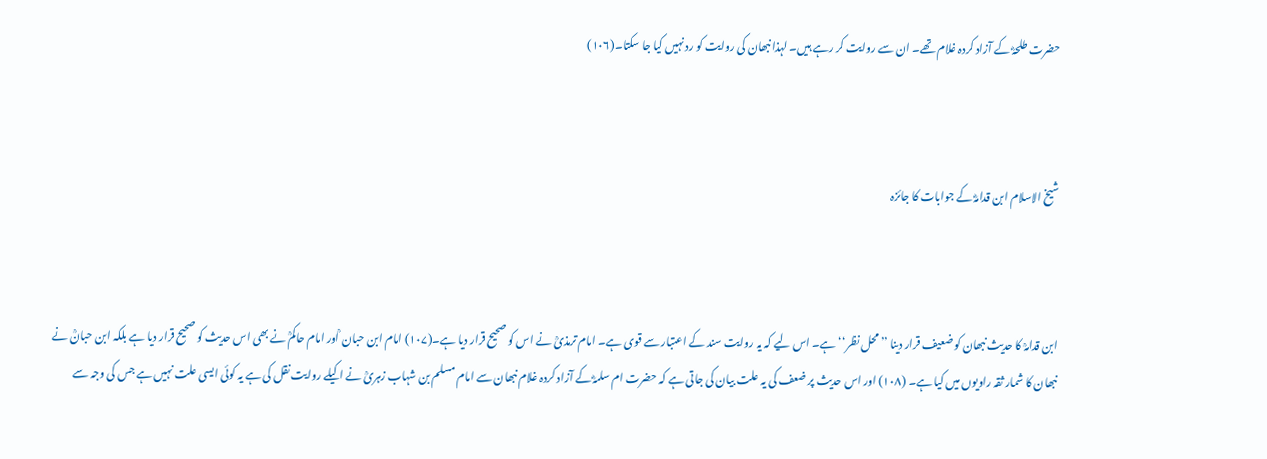حضرت طلحہؓ کے آزاد کردہ غلام تھے۔ ان سے روایت کر رہے ہیں۔ لہذا نبھان کی روایت کو رد نہیں کیا جا سکتا۔(۱۰۶)



شیخ الاسلام ابن قدامہؓ کے جوابات کا جائزہ



ابن قدامہؒ کا حدیث نبھان کو ضعیف قرار دینا ’’محل نظر‘‘ ہے۔ اس لیے کہ یہ روایت سند کے اعتبار سے قوی ہے۔ امام ترمذیؒ نے اس کو صحیح قرار دیا ہے۔(۱۰۷) امام ابن حبان ؒاور امام حاکمؒ نے بھی اس حدیث کو صحیح قرار دیا ہے بلکہ ابن حبانؒ نے نبھان کا شمار ثقہ راویوں میں کیا ہے۔ (۱۰۸) اور اس حدیث پر ضعف کی یہ علت بیان کی جاتی ہے کہ حضرت ام سلمہؓ کے آزاد کردہ غلام نبھان سے امام مسلم بن شہاب زہریؒ نے اکیلے روایت نقل کی ہے یہ کوئی ایسی علت نہیں ہے جس کی وجہ سے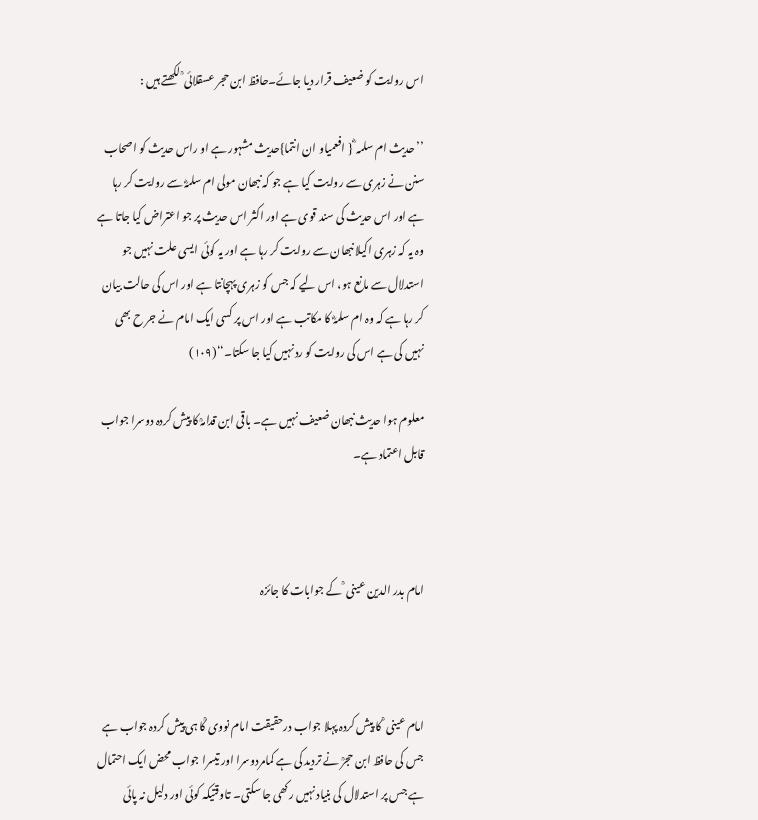اس روایت کو ضعیف قرار دیا جائے۔حافظ ابن حجر عسقلائی ؒ لکھتے ہیں :

’’حدیث ام سلمہ ؓ { افعمیاو ان انتما}حدیث مشہور ہے او راس حدیث کو اصحاب سنن نے زہری سے روایت کیا ہے جو کہ نبھان مولی ام سلمہؓ سے روایت کر رہا ہے اور اس حدیث کی سند قوی ہے اور اکثر اس حدیث پر جو اعتراض کیا جاتا ہے  وہ یہ کہ زہری اکیلا نبھان سے روایت کر رہا ہے اور یہ کوئی ایسی علت نہیں جو استدلال سے مانع ہو، اس لیے کہ جس کو زہری پہچانتا ہے اور اس کی حالت بیان کر رہا ہے کہ وہ ام سلمہؓ کا مکاتب ہے اور اس پر کسی ایک امام نے جر ح بھی نہیں کی ہے اس کی روایت کو رد نہیں کیا جا سکتا۔‘‘(۱۰۹)

معلوم ہوا حدیث نبھان ضعیف نہیں ہے۔ باقی ابن قدامہؒ کا پیش کردہ دوسرا جواب قابل اعتماد ہے۔



امام بدر الدین عینی ؒ کے جوابات کا جائزہ



امام عینی ؒ کا پیش کردہ پہلا جواب درحقیقت امام نووی ؒکا ہی پیش کردہ جواب ہے جس کی حافظ ابن حجرؒ نے تردید کی ہے کمامردوسرا اور تیسرا جواب محض ایک احتمال ہے جس پر استدلال کی بنیاد نہیں رکھی جا سکتی۔ تاوقتیکہ کوئی اور دلیل نہ پائی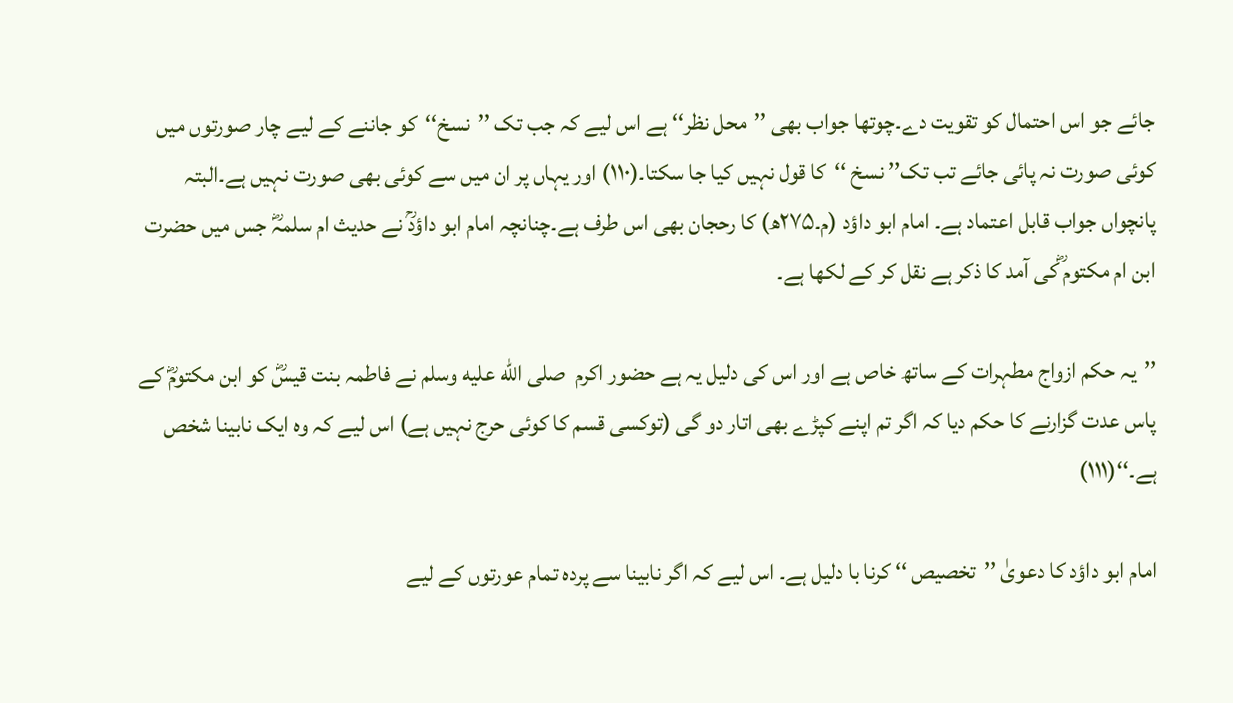جائے جو اس احتمال کو تقویت دے۔چوتھا جواب بھی ’’محل نظر‘‘ ہے اس لیے کہ جب تک ’’نسخ‘‘کو جاننے کے لیے چار صورتوں میں کوئی صورت نہ پائی جائے تب تک’’ نسخ ‘‘کا قول نہیں کیا جا سکتا۔(۱۱۰) اور یہاں پر ان میں سے کوئی بھی صورت نہیں ہے۔البتہ پانچواں جواب قابل اعتماد ہے۔ امام ابو داؤد (م۔۲۷۵ھ) کا رحجان بھی اس طرف ہے۔چنانچہ امام ابو داؤدؒ نے حدیث ام سلمہؓ جس میں حضرت ابن ام مکتوم ؓکی آمد کا ذکر ہے نقل کر کے لکھا ہے۔

’’یہ حکم ازواج مطہرات کے ساتھ خاص ہے اور اس کی دلیل یہ ہے حضور اکرم  صلى الله عليه وسلم نے فاطمہ بنت قیسؓ کو ابن مکتومؓ کے پاس عدت گزارنے کا حکم دیا کہ اگر تم اپنے کپڑے بھی اتار دو گی (توکسی قسم کا کوئی حرج نہیں ہے) اس لیے کہ وہ ایک نابینا شخص ہے۔‘‘(۱۱۱)

امام ابو داؤد کا دعویٰ ’’تخصیص ‘‘ کرنا با دلیل ہے۔ اس لیے کہ اگر نابینا سے پردہ تمام عورتوں کے لیے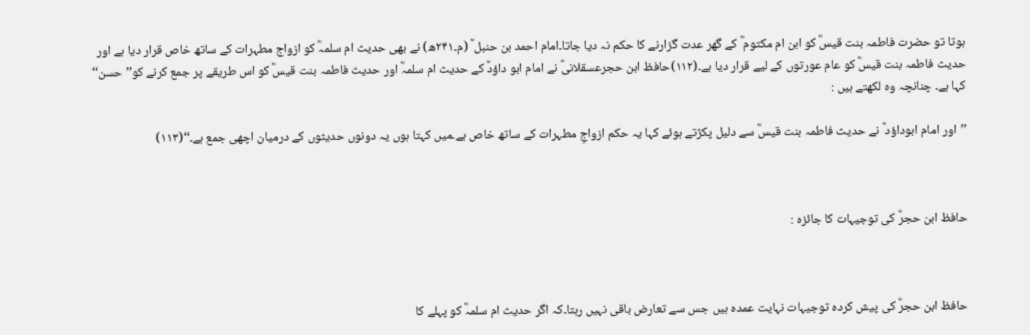ہوتا تو حضرت فاطمہ بنت قیسؓ کو ابن ام مکتوم ؓ کے گھر عدت گزارنے کا حکم نہ دیا جاتا۔امام احمد بن حنبل ؒ (م۔۲۴۱ھ) نے بھی حدیث ام سلمہؓ کو ازواج مطہرات کے ساتھ خاص قرار دیا ہے اور حدیث فاطمہ بنت قیسؓ کو عام عورتوں کے لیے قرار دیا ہے۔(۱۱۲)حافظ ابن حجرعسقلانیؒ نے امام ابو داؤدؒ کے حدیث ام سلمہؓ اور حدیث فاطمہ بنت قیسؓ کو اس طریقے پر جمع کرنے کو’’حسن‘‘ کہا ہے۔ چنانچہ وہ لکھتے ہیں :

’’اور امام ابوداؤد ؒ نے حدیث فاطمہ بنت قیسؓ سے دلیل پکڑتے ہوئے کہا یہ حکم ازواجِ مطہرات کے ساتھ خاص ہے۔میں کہتا ہوں یہ دونوں حدیثوں کے درمیان اچھی جمع ہے۔‘‘(۱۱۳)



حافظ ابن حجرؒ کی توجیہات کا جائزہ :



حافظ ابن حجرؒ کی پیش کردہ توجیہات نہایت عمدہ ہیں جس سے تعارض باقی نہیں رہتا۔کہ اگر حدیث ام سلمہؓ کو پہلے کا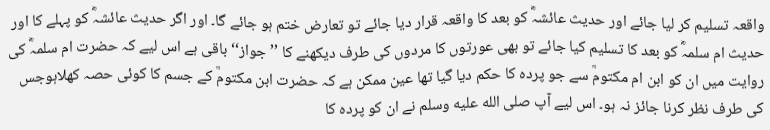واقعہ تسلیم کر لیا جائے اور حدیث عائشہؓ کو بعد کا واقعہ قرار دیا جائے تو تعارض ختم ہو جائے گا۔ اور اگر حدیث عائشہؓ کو پہلے کا اور حدیث ام سلمہؓ کو بعد کا تسلیم کیا جائے تو بھی عورتوں کا مردوں کی طرف دیکھنے کا ’’جواز‘‘ باقی ہے اس لیے کہ حضرت ام سلمہؓ کی روایت میں ان کو ابن ام مکتومؒ سے جو پردہ کا حکم دیا گیا تھا عین ممکن ہے کہ حضرت ابن مکتومؒ کے جسم کا کوئی حصہ کھلاہوجس کی طرف نظر کرنا جائز نہ ہو۔ اس لیے آپ صلى الله عليه وسلم نے ان کو پردہ کا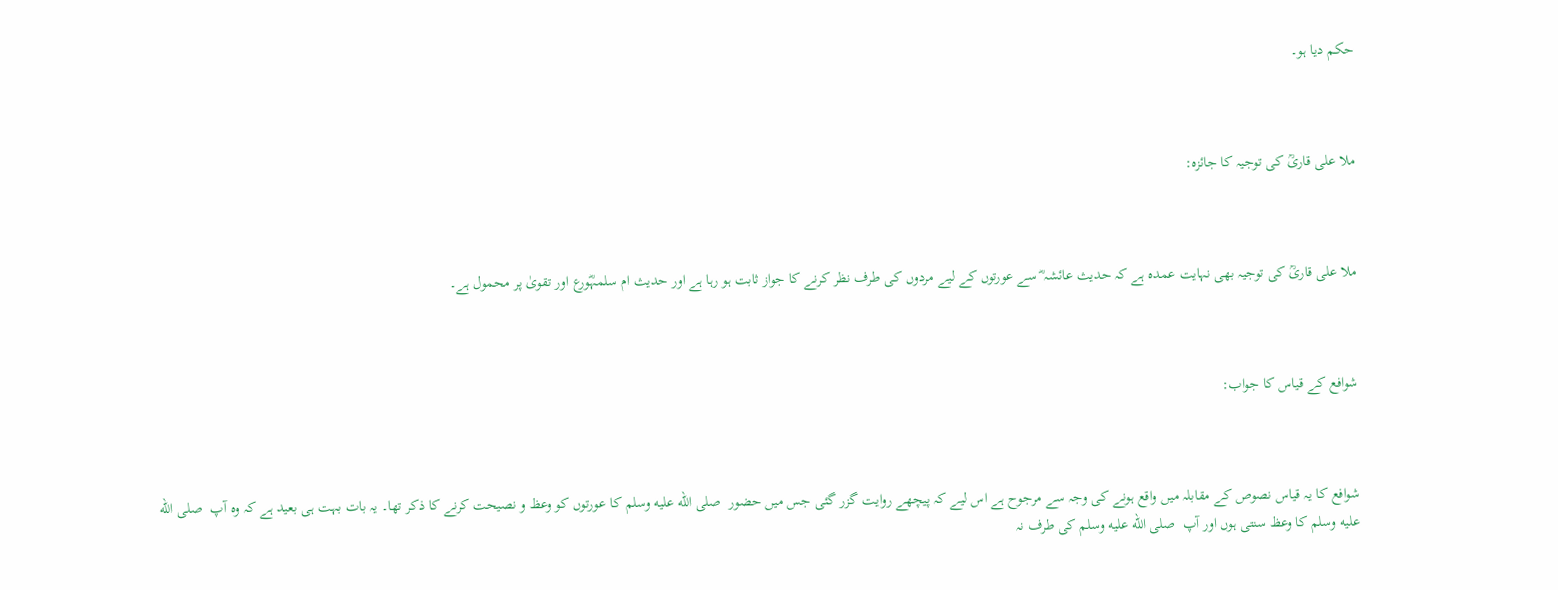حکم دیا ہو۔



ملا علی قاریؒ کی توجیہ کا جائزہ:



ملا علی قاریؒ کی توجیہ بھی نہایت عمدہ ہے کہ حدیث عائشہ ؓ سے عورتوں کے لیے مردوں کی طرف نظر کرنے کا جواز ثابت ہو رہا ہے اور حدیث ام سلمہؓورع اور تقویٰ پر محمول ہے۔



شوافع کے قیاس کا جواب:



شوافع کا یہ قیاس نصوص کے مقابلہ میں واقع ہونے کی وجہ سے مرجوح ہے اس لیے کہ پیچھے روایت گزر گئی جس میں حضور  صلى الله عليه وسلم کا عورتوں کو وعظ و نصیحت کرنے کا ذکر تھا۔ یہ بات بہت ہی بعید ہے کہ وہ آپ  صلى الله عليه وسلم کا وعظ سنتی ہوں اور آپ  صلى الله عليه وسلم کی طرف نہ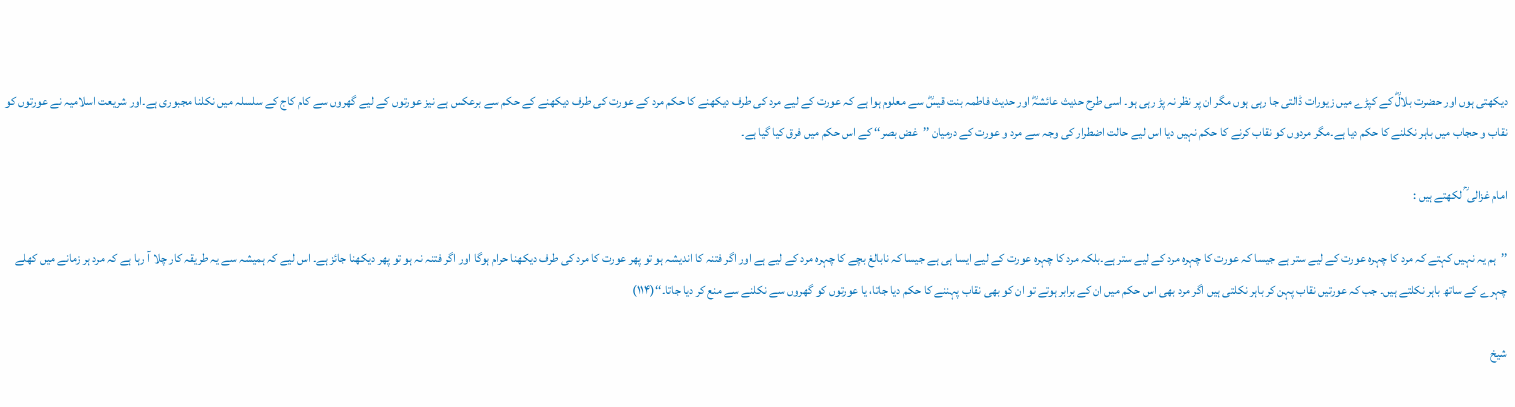دیکھتی ہوں اور حضرت بلالؓ کے کپڑے میں زیورات ڈالتی جا رہی ہوں مگر ان پر نظر نہ پڑ رہی ہو۔ اسی طرح حدیث عائشہؓ اور حدیث فاطمہ بنت قیسؓ سے معلوم ہوا ہے کہ عورت کے لیے مرد کی طرف دیکھنے کا حکم مرد کے عورت کی طرف دیکھنے کے حکم سے برعکس ہے نیز عورتوں کے لیے گھروں سے کام کاج کے سلسلہ میں نکلنا مجبوری ہے۔اور شریعت اسلامیہ نے عورتوں کو نقاب و حجاب میں باہر نکلنے کا حکم دیا ہے۔مگر مردوں کو نقاب کرنے کا حکم نہیں دیا اس لیے حالت اضطرار کی وجہ سے مرد و عورت کے درمیان ’’غض بصر‘‘ کے اس حکم میں فرق کیا گیا ہے۔

امام غزالی ؒ لکھتے ہیں :

’’ہم یہ نہیں کہتے کہ مرد کا چہرہ عورت کے لیے ستر ہے جیسا کہ عورت کا چہرہ مرد کے لیے ستر ہے۔بلکہ مرد کا چہرہ عورت کے لیے ایسا ہی ہے جیسا کہ نابالغ بچے کا چہرہ مرد کے لیے ہے اور اگر فتنہ کا اندیشہ ہو تو پھر عورت کا مرد کی طرف دیکھنا حرام ہوگا اور اگر فتنہ نہ ہو تو پھر دیکھنا جائز ہے۔ اس لیے کہ ہمیشہ سے یہ طریقہ کار چلا آ رہا ہے کہ مرد ہر زمانے میں کھلے چہرے کے ساتھ باہر نکلتے ہیں۔ جب کہ عورتیں نقاب پہن کر باہر نکلتی ہیں اگر مرد بھی اس حکم میں ان کے برابر ہوتے تو ان کو بھی نقاب پہننے کا حکم دیا جاتا، یا عورتوں کو گھروں سے نکلنے سے منع کر دیا جاتا۔‘‘(۱۱۴)

شیخ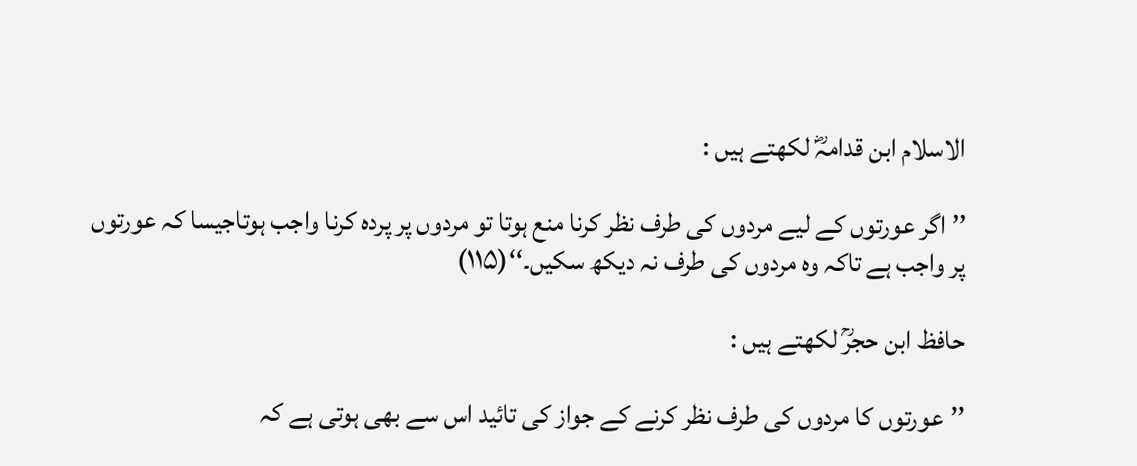الاسلام ابن قدامہؓ لکھتے ہیں :

’’ اگر عورتوں کے لیے مردوں کی طرف نظر کرنا منع ہوتا تو مردوں پر پردہ کرنا واجب ہوتاجیسا کہ عورتوں پر واجب ہے تاکہ وہ مردوں کی طرف نہ دیکھ سکیں۔‘‘(۱۱۵)

حافظ ابن حجرؒ لکھتے ہیں :

’’عورتوں کا مردوں کی طرف نظر کرنے کے جواز کی تائید اس سے بھی ہوتی ہے کہ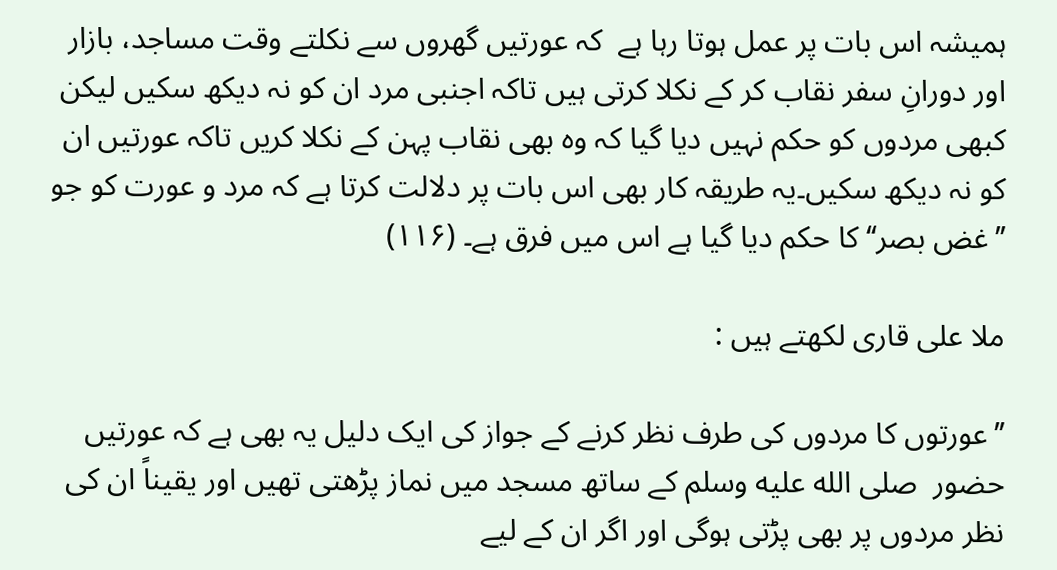ہمیشہ اس بات پر عمل ہوتا رہا ہے  کہ عورتیں گھروں سے نکلتے وقت مساجد، بازار اور دورانِ سفر نقاب کر کے نکلا کرتی ہیں تاکہ اجنبی مرد ان کو نہ دیکھ سکیں لیکن کبھی مردوں کو حکم نہیں دیا گیا کہ وہ بھی نقاب پہن کے نکلا کریں تاکہ عورتیں ان کو نہ دیکھ سکیں۔یہ طریقہ کار بھی اس بات پر دلالت کرتا ہے کہ مرد و عورت کو جو ’’غض بصر‘‘ کا حکم دیا گیا ہے اس میں فرق ہے۔ (۱۱۶)

ملا علی قاری لکھتے ہیں :

’’عورتوں کا مردوں کی طرف نظر کرنے کے جواز کی ایک دلیل یہ بھی ہے کہ عورتیں حضور  صلى الله عليه وسلم کے ساتھ مسجد میں نماز پڑھتی تھیں اور یقیناً ان کی نظر مردوں پر بھی پڑتی ہوگی اور اگر ان کے لیے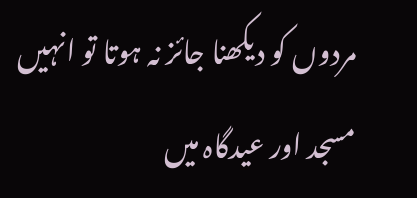مردوں کو دیکھنا جائز نہ ہوتا تو انہیں مسجد اور عیدگاہ میں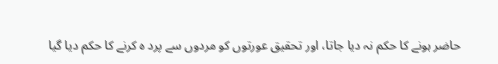حاضر ہونے کا حکم نہ دیا جاتا، اور تحقیق عورتوں کو مردوں سے پرد ہ کرنے کا حکم دیا گیا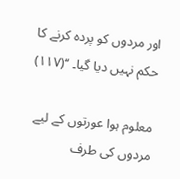اور مردوں کو پردہ کرنے کا حکم نہیں دیا گیا۔ ‘‘(۱۱۷)

معلوم ہوا عورتوں کے لیے مردوں کی طرف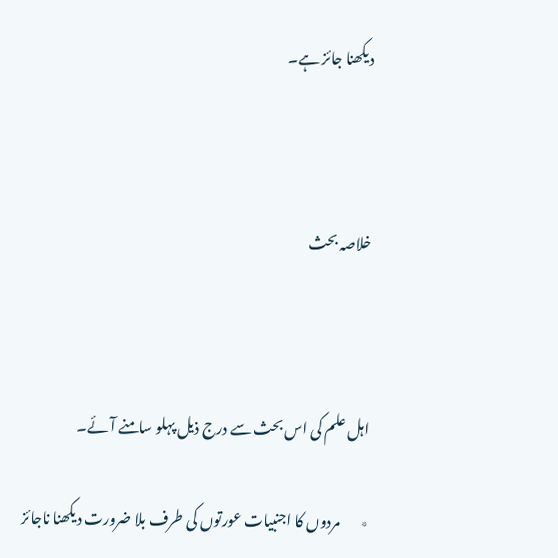دیکھنا جائز ہے۔



خلاصہ بحث



اہل علم کی اس بحث سے درج ذیل پہلو سامنے آئے۔

٭       مردوں کا اجنبیات عورتوں کی طرف بلا ضرورت دیکھنا ناجائز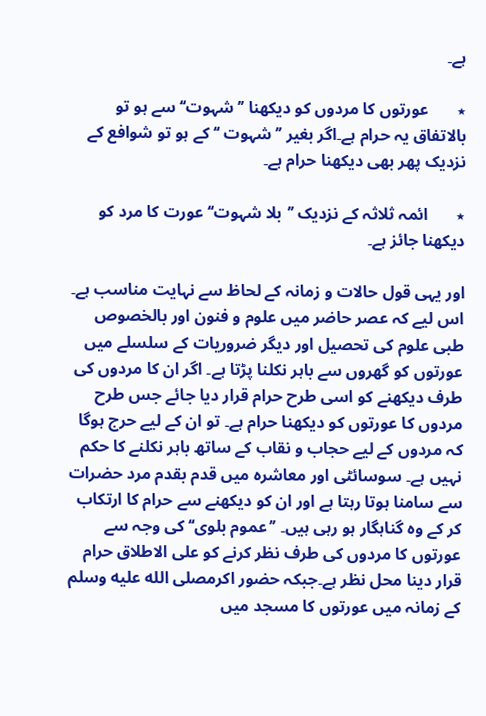ہے۔

٭       عورتوں کا مردوں کو دیکھنا ’’شہوت‘‘ سے ہو تو بالاتفاق یہ حرام ہے۔اگر بغیر ’’شہوت ‘‘ کے ہو تو شوافع کے نزدیک پھر بھی دیکھنا حرام ہے۔

٭       ائمہ ثلاثہ کے نزدیک ’’بلا شہوت‘‘ عورت کا مرد کو دیکھنا جائز ہے۔

اور یہی قول حالات و زمانہ کے لحاظ سے نہایت مناسب ہے۔ اس لیے کہ عصر حاضر میں علوم و فنون اور بالخصوص طبی علوم کی تحصیل اور دیگر ضروریات کے سلسلے میں عورتوں کو گھروں سے باہر نکلنا پڑتا ہے۔ اگر ان کا مردوں کی طرف دیکھنے کو اسی طرح حرام قرار دیا جائے جس طرح مردوں کا عورتوں کو دیکھنا حرام ہے۔ تو ان کے لیے حرج ہوگا کہ مردوں کے لیے حجاب و نقاب کے ساتھ باہر نکلنے کا حکم نہیں ہے۔ سوسائٹی اور معاشرہ میں قدم بقدم مرد حضرات سے سامنا ہوتا رہتا ہے اور ان کو دیکھنے سے حرام کا ارتکاب کر کے وہ گناہگار ہو رہی ہیں۔ ’’عموم بلوی‘‘ کی وجہ سے عورتوں کا مردوں کی طرف نظر کرنے کو علی الاطلاق حرام قرار دینا محل نظر ہے۔جبکہ حضور اکرمصلى الله عليه وسلم کے زمانہ میں عورتوں کا مسجد میں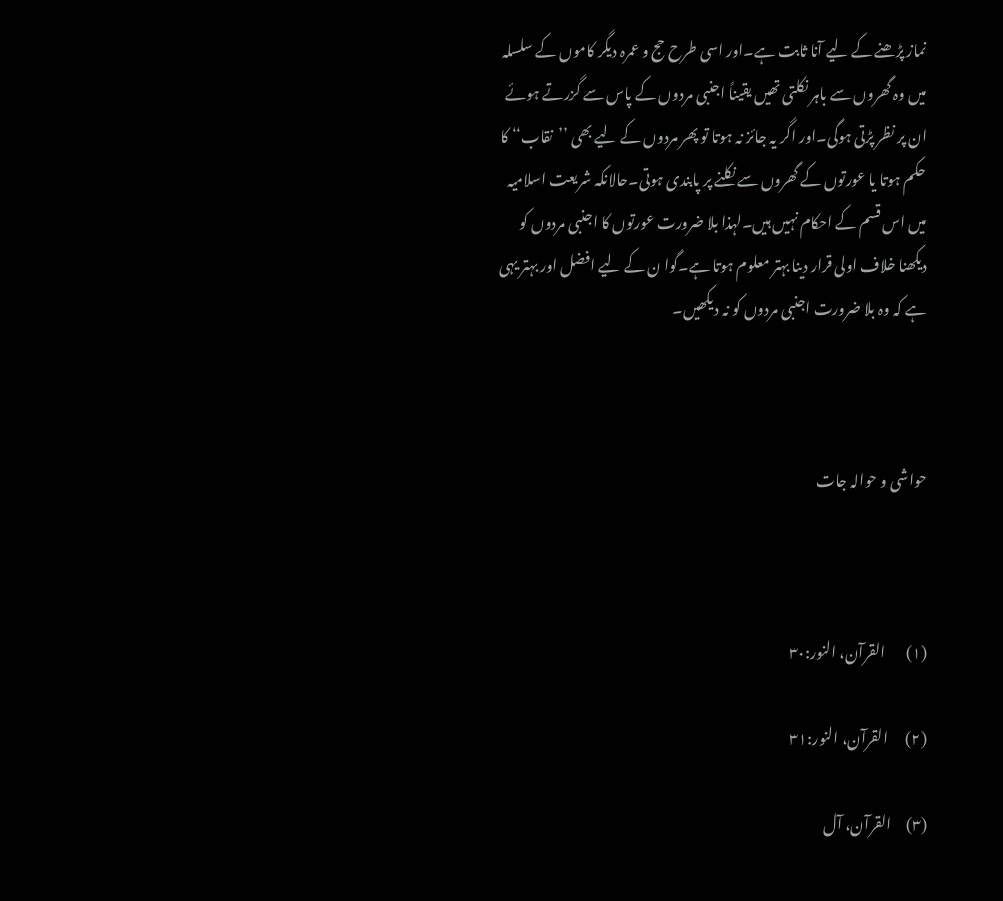نماز پڑھنے کے لیے آنا ثابت ہے۔اور اسی طرح حج و عمرہ دیگر کاموں کے سلسلہ میں وہ گھروں سے باہر نکلتی تھیں یقیناً اجنبی مردوں کے پاس سے گزرتے ہوئے ان پر نظر پڑتی ہوگی۔اور اگر یہ جائز نہ ہوتا تو پھر مردوں کے لیے بھی ’’نقاب‘‘ کا حکم ہوتا یا عورتوں کے گھروں سے نکلنے پر پابندی ہوتی۔حالانکہ شریعت اسلامیہ میں اس قسم کے احکام نہیں ہیں۔لہذا بلا ضرورت عورتوں کا اجنبی مردوں کو دیکھنا خلاف اولی قرار دینا بہتر معلوم ہوتا ہے۔گوا ن کے لیے افضل اور بہتر یہی ہے کہ وہ بلا ضرورت اجنبی مردوں کو نہ دیکھیں۔



حواشی و حوالہ جات



(۱)       القرآن، النور:۳۰

(۲)      القرآن، النور:۳۱

(۳)     القرآن، آل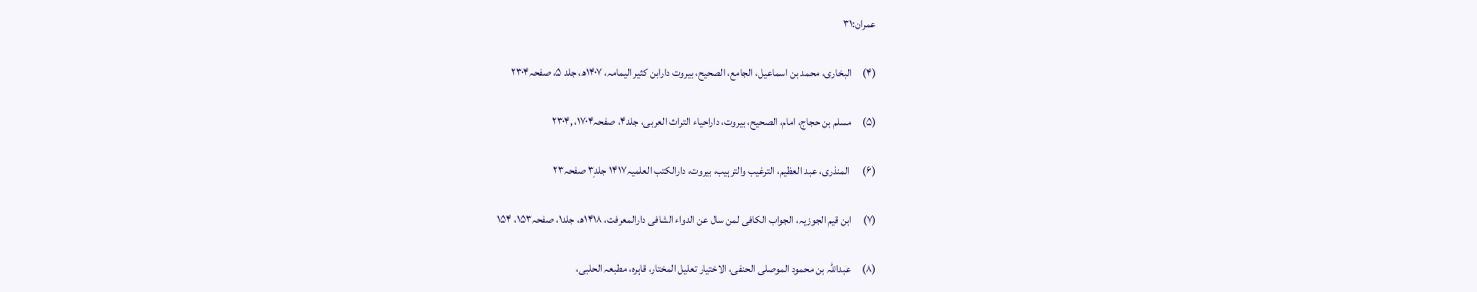عمران:۳۱

(۴)     البخاری، محمد بن اسماعیل، الجامع، الصحیح، بیروت دارابن کثیر الیمامہ، ۱۴۰۷ھ، جلد ۵، صفحہ۲۳۰۴

(۵)     مسلم بن حجاج، امام، الصحیح، بیروت، داراحیاء التراث العربی، جلد۴، صفحہ۱۷۰۴، ,۲۳۰۴

(۶)      المنذری، عبد العظیم، الترغیب والترہیب، بیروت، دارالکتب العلمیہ۱۴۱۷ جلد۳ِ صفحہ۲۳

(۷)     ابن قیم الجوزیہ، الجواب الکافی لمن سال عن الدواء الشافی دارالمعرفت، ۱۴۱۸ھ، جلد۱، صفحہ۱۵۳، ۱۵۴

(۸)     عبداللہ بن محمود الموصلی الحنفی، الاختیار تعلیل المختار، قاہرہ، مطبعہ الحلبی،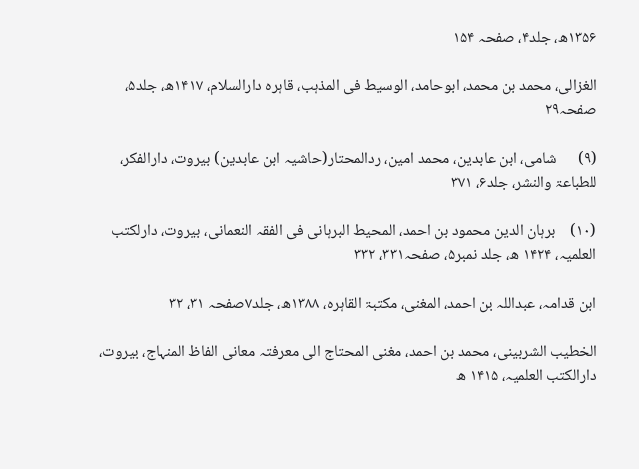۱۳۵۶ھ، جلد۴، صفحہ ۱۵۴

الغزالی، محمد بن محمد، ابوحامد، الوسیط فی المذہب، قاہرہ دارالسلام، ۱۴۱۷ھ، جلد۵، صفحہ۲۹

(۹)      شامی، ابن عابدین، محمد امین، ردالمحتار(حاشیہ ابن عابدین) بیروت، دارالفکر، للطباعۃ والنشر، جلد۶، ۳۷۱

(۱۰)    برہان الدین محمود بن احمد، المحیط البرہانی فی الفقہ النعمانی، بیروت، دارلکتب العلمیہ، ۱۴۲۴ ھ، جلد نمبر۵، صفحہ۳۳۱، ۳۳۲

ابن قدامہ، عبداللہ بن احمد، المغنی، مکتبۃ القاہرہ، ۱۳۸۸ھ، جلد۷صفحہ ۳۱، ۳۲

الخطیب الشربینی، محمد بن احمد، مغنی المحتاج الی معرفتہ معانی الفاظ المنہاج، بیروت، دارالکتب العلمیہ، ۱۴۱۵ ھ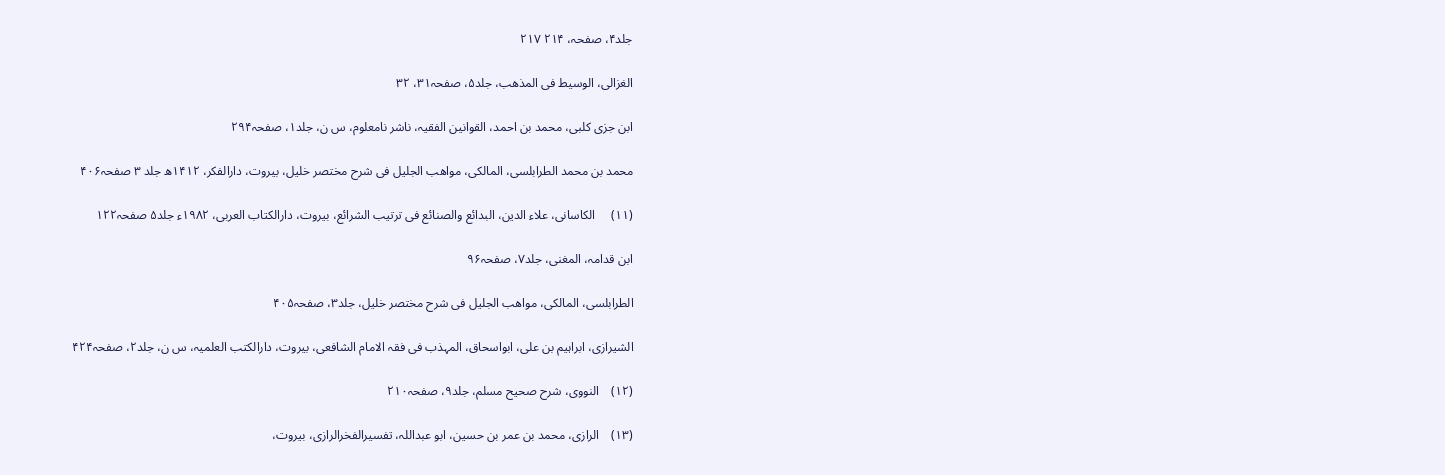جلد۴، صفحہ، ۲۱۴ ۲۱۷

الغزالی، الوسیط فی المذھب، جلد۵، صفحہ۳۱، ۳۲

ابن جزی کلبی، محمد بن احمد، القوانین الفقیہ، ناشر نامعلوم، س ن، جلد۱، صفحہ۲۹۴

محمد بن محمد الطرابلسی، المالکی، مواھب الجلیل فی شرح مختصر خلیل، بیروت، دارالفکر، ۱۴۱۲ھ جلد ۳ صفحہ۴۰۶

(۱۱)     الکاسانی، علاء الدین، البدائع والصنائع فی ترتیب الشرائع، بیروت، دارالکتاب العربی، ۱۹۸۲ء جلد۵ صفحہ۱۲۲

ابن قدامہ، المغنی، جلد۷، صفحہ۹۶

الطرابلسی، المالکی، مواھب الجلیل فی شرح مختصر خلیل، جلد۳، صفحہ۴۰۵

الشیرازی، ابراہیم بن علی، ابواسحاق، المہذب فی فقہ الامام الشافعی، بیروت، دارالکتب العلمیہ، س ن، جلد۲، صفحہ۴۲۴

(۱۲)    النووی، شرح صحیح مسلم، جلد۹، صفحہ۲۱۰

(۱۳)    الرازی، محمد بن عمر بن حسین، ابو عبداللہ، تفسیرالفخرالرازی، بیروت،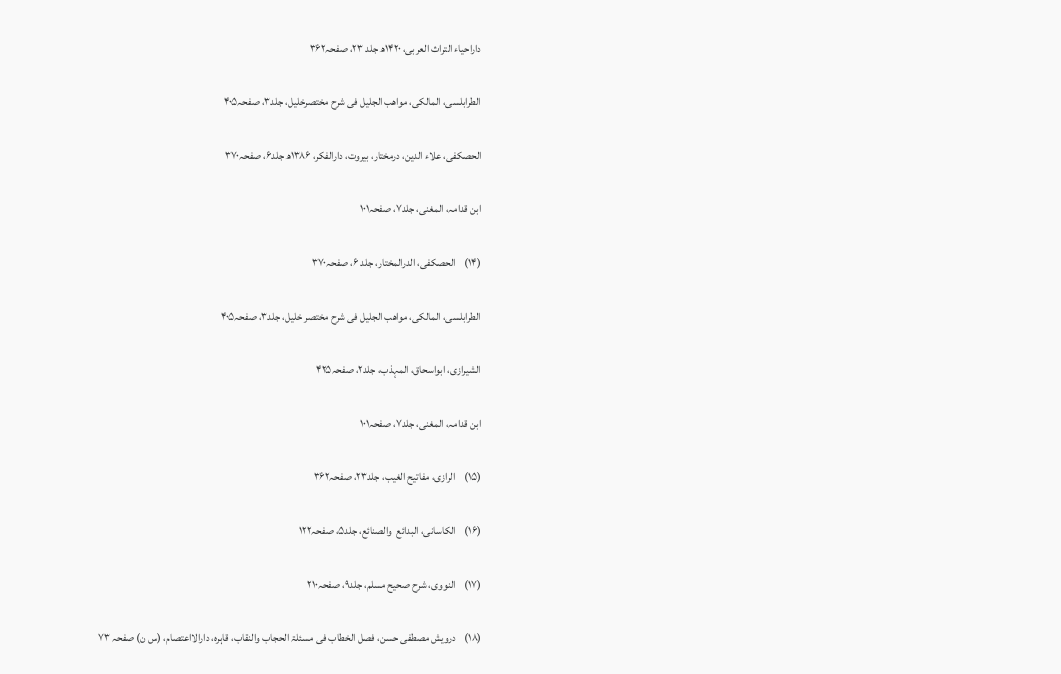داراحیاء التراث العربی، ۱۴۲۰ھ جلد ۲۳، صفحہ۳۶۲

الطرابلسی، المالکی، مواھب الجلیل فی شرح مختصرخلیل، جلد۳، صفحہ۴۰۵

الحصکفی، علاء الدین، درمختار، بیروت، دارالفکر، ۱۳۸۶ھ جلد۶، صفحہ۳۷۰

ابن قدامہ، المغنی، جلد۷، صفحہ۱۰۱

(۱۴)    الحصکفی، الدرالمختار، جلد ۶، صفحہ۳۷۰

الطرابلسی، المالکی، مواھب الجلیل فی شرح مختصر خلیل، جلد۳، صفحہ۴۰۵

الشیرازی، ابواسحاق، المہذب، جلد۲، صفحہ۴۲۵

ابن قدامہ، المغنی، جلد۷، صفحہ۱۰۱

(۱۵)    الرازی، مفاتیح الغیب، جلد۲۳، صفحہ۳۶۲

(۱۶)    الکاسانی، البدائع  والصنائع، جلد۵، صفحہ۱۲۲

(۱۷)    النووی، شرح صحیح مسلم، جلد۹، صفحہ۲۱۰

(۱۸)    درویش مصطفی حسن، فصل الخطاب فی مسئلۃ الحجاب والنقاب، قاہرہ، دارالااعتصام، (س ن) صفحہ ۷۳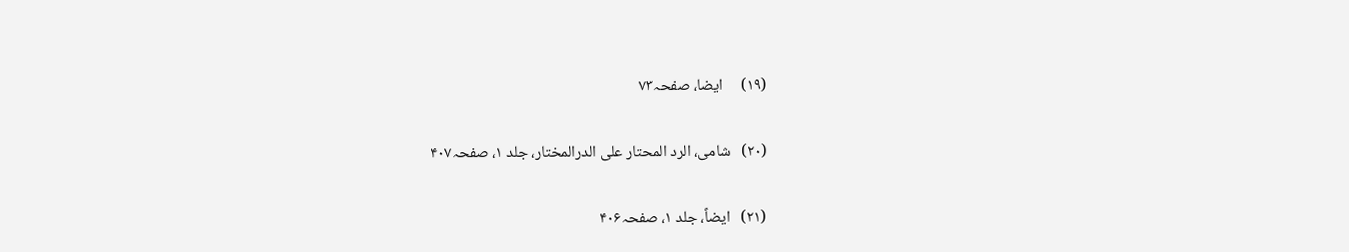(۱۹)     ایضا، صفحہ۷۳

(۲۰)   شامی، الرد المحتار علی الدرالمختار، جلد ۱، صفحہ۴۰۷

(۲۱)   ایضاً، جلد ۱، صفحہ۴۰۶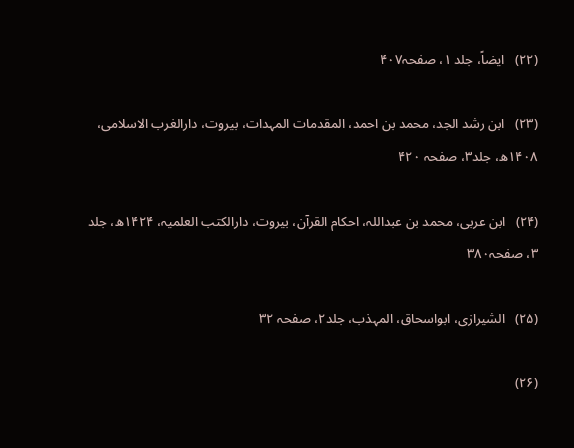(۲۲)   ایضاً، جلد ۱، صفحہ۴۰۷

(۲۳)   ابن رشد الجد، محمد بن احمد، المقدمات المہدات، بیروت، دارالغرب الاسلامی، ۱۴۰۸ھ، جلد۳، صفحہ ۴۲۰

(۲۴)   ابن عربی، محمد بن عبداللہ، احکام القرآن، بیروت، دارالکتب العلمیہ، ۱۴۲۴ھ، جلد ۳، صفحہ۳۸۰

(۲۵)   الشیرازی، ابواسحاق، المہذب، جلد۲، صفحہ ۳۲

(۲۶)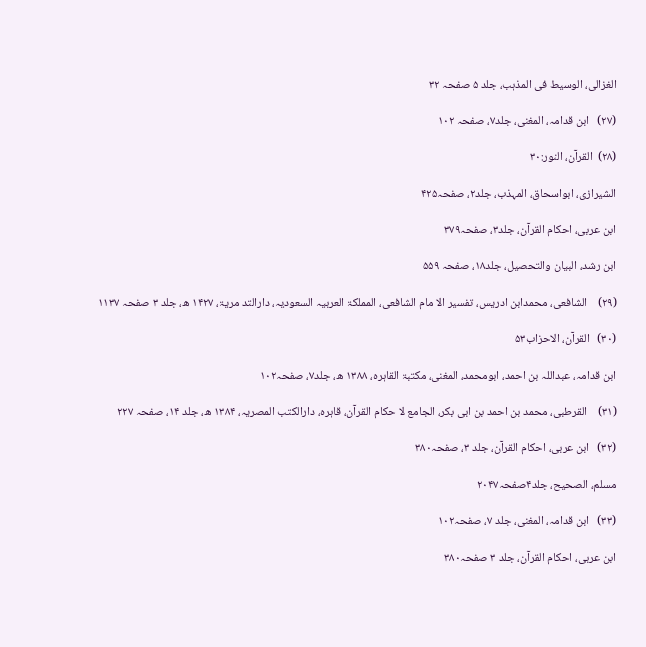الغزالی، الوسیط فی المذہب، جلد ۵ صفحہ ۳۲

(۲۷)   ابن قدامہ، المغنی، جلد۷، صفحہ ۱۰۲

(۲۸)  القرآن، النور:۳۰

الشیرازی، ابواسحاق، المہذب، جلد۲، صفحہ۴۲۵

ابن عربی، احکام القرآن، جلد۳، صفحہ۳۷۹

ابن رشد، البیان والتحصیل، جلد۱۸، صفحہ ۵۵۹

(۲۹)    الشافعی، محمدابن ادریس، تفسیر الا مام الشافعی، المملکۃ العربیہ السعودیہ، دارالتد مریۃ، ۱۴۲۷ ھ، جلد ۳ صفحہ ۱۱۳۷

(۳۰)   القرآن، الاحزاب۵۳

ابن قدامہ، عبداللہ بن احمد، ابومحمد، المغنی، مکتبۃ القاہرہ، ۱۳۸۸ ھ، جلد۷، صفحہ۱۰۲

(۳۱)    القرطبی، محمد بن احمد بن ابی بکر، الجامع لا حکام القرآن، قاہرہ، دارالکتب المصریہ، ۱۳۸۴ ھ، جلد ۱۴، صفحہ ۲۲۷

(۳۲)   ابن عربی، احکام القرآن، جلد ۳، صفحہ۳۸۰

مسلم، الصحیح، جلد۴صفحہ۲۰۴۷

(۳۳)   ابن قدامہ، المغنی، جلد ۷، صفحہ۱۰۲

ابن عربی، احکام القرآن، جلد ۳ صفحہ۳۸۰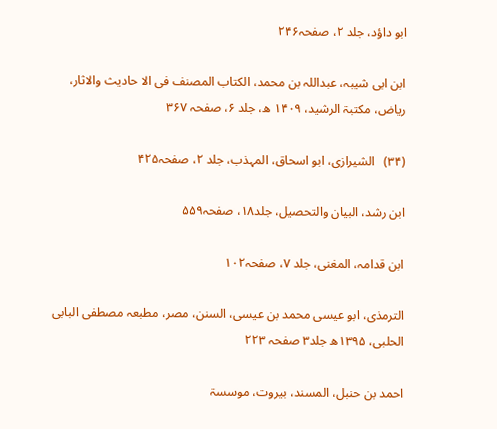ابو داؤد، جلد ۲، صفحہ۲۴۶

ابن ابی شیبہ، عبداللہ بن محمد، الکتاب المصنف فی الا حادیث والاثار، ریاض، مکتبۃ الرشید، ۱۴۰۹ ھ، جلد ۶، صفحہ ۳۶۷

(۳۴)   الشیرازی، ابو اسحاق، المہذب، جلد ۲، صفحہ۴۲۵

ابن رشد، البیان والتحصیل، جلد۱۸، صفحہ۵۵۹

ابن قدامہ، المغنی، جلد ۷، صفحہ۱۰۲

الترمذی، ابو عیسی محمد بن عیسی، السنن، مصر، مطبعہ مصطفی البابی الحلبی، ۱۳۹۵ھ جلد۳ صفحہ ۲۲۳

احمد بن حنبل، المسند، بیروت، موسسۃ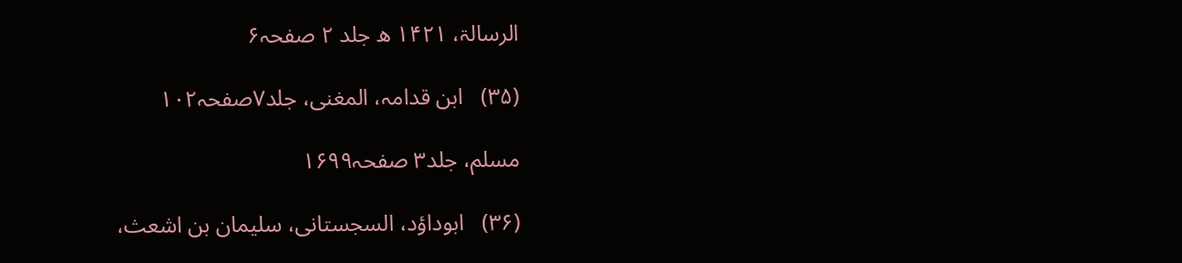الرسالۃ، ۱۴۲۱ ھ جلد ۲ صفحہ۶

(۳۵)   ابن قدامہ، المغنی، جلد۷صفحہ۱۰۲

مسلم، جلد۳ صفحہ۱۶۹۹

(۳۶)   ابوداؤد، السجستانی، سلیمان بن اشعث،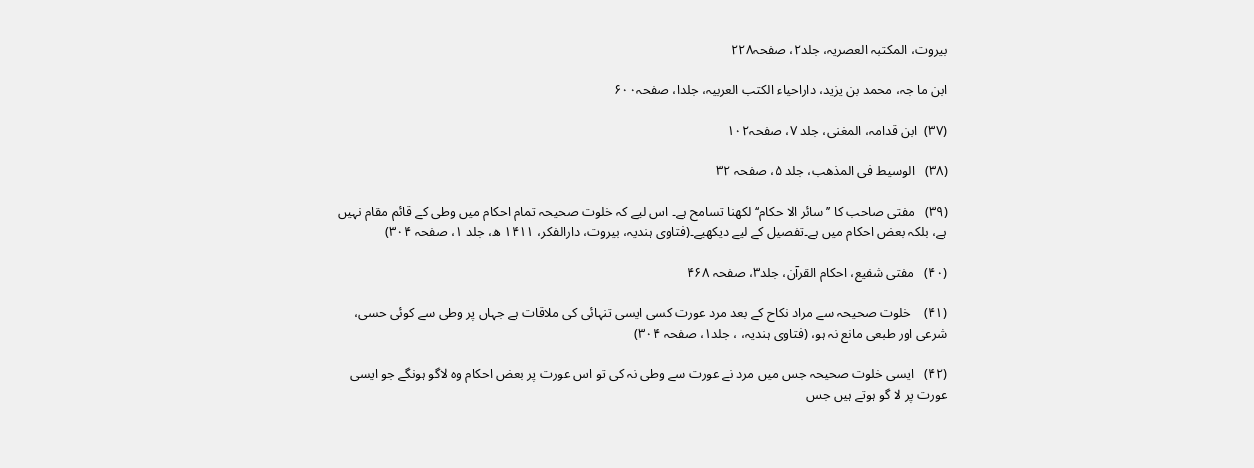بیروت، المکتبہ العصریہ، جلد۲، صفحہ۲۲۸

ابن ما جہ، محمد بن یزید، داراحیاء الکتب العربیہ، جلدا، صفحہ۶۰۰

(۳۷)  ابن قدامہ، المغنی، جلد ۷، صفحہ۱۰۲

(۳۸)   الوسیط فی المذھب، جلد ۵، صفحہ ۳۲

(۳۹)   مفتی صاحب کا ’’سائر الا حکام‘‘ لکھنا تسامح ہے۔ اس لیے کہ خلوت صحیحہ تمام احکام میں وطی کے قائم مقام نہیں ہے، بلکہ بعض احکام میں ہے۔تفصیل کے لیے دیکھیے۔(فتاوی ہندیہ، بیروت، دارالفکر، ۱۴۱۱ ھ، جلد ۱، صفحہ ۳۰۴)

(۴۰)   مفتی شفیع، احکام القرآن، جلد۳، صفحہ ۴۶۸

(۴۱)    خلوت صحیحہ سے مراد نکاح کے بعد مرد عورت کسی ایسی تنہائی کی ملاقات ہے جہاں پر وطی سے کوئی حسی، شرعی اور طبعی مانع نہ ہو، (فتاوی ہندیہ، ، جلد۱، صفحہ ۳۰۴)

(۴۲)   ایسی خلوت صحیحہ جس میں مرد نے عورت سے وطی نہ کی تو اس عورت پر بعض احکام وہ لاگو ہونگے جو ایسی عورت پر لا گو ہوتے ہیں جس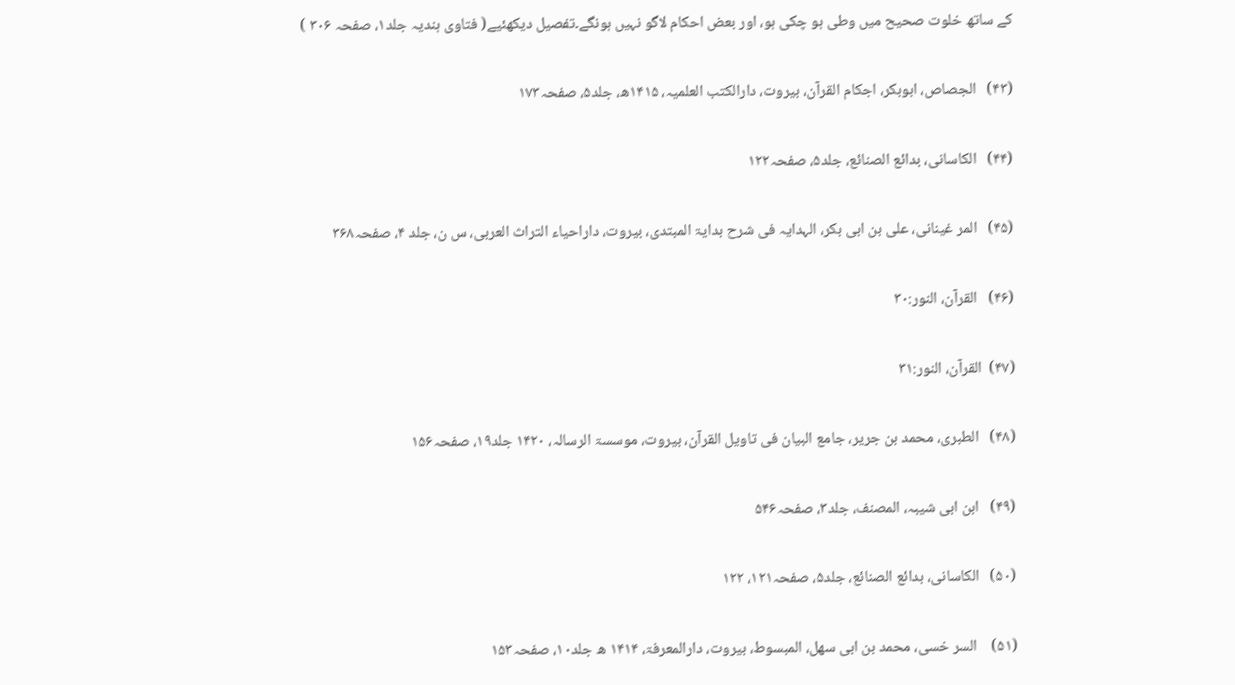کے ساتھ خلوت صحیح میں وطی ہو چکی ہو، اور بعض احکام لاگو نہیں ہونگے۔تفصیل دیکھئیے( فتاوی ہندیہ جلد۱، صفحہ ۳۰۶ )

(۴۳)   الجصاص، ابوبکر، اجکام القرآن، بیروت، دارالکتب العلمیہ، ۱۴۱۵ھ، جلد۵، صفحہ۱۷۳

(۴۴)   الکاسانی، بدائع الصنائع، جلد۵، صفحہ۱۲۲

(۴۵)   المر غینانی، علی بن ابی بکر، الہدایہ فی شرح بدایۃ المبتدی، بیروت، داراحیاء التراث العربی، س ن، جلد ۴، صفحہ۳۶۸

(۴۶)   القرآن، النور:۳۰

(۴۷)  القرآن، النور:۳۱

(۴۸)   الطبری، محمد بن جریر، جامع البیان فی تاویل القرآن، بیروت، موسسۃ الرسالہ، ۱۴۲۰ جلد۱۹، صفحہ۱۵۶

(۴۹)   ابن ابی شیبہ، المصنف، جلد۳، صفحہ۵۴۶

(۵۰)   الکاسانی، بدائع الصنائع، جلد۵، صفحہ۱۲۱، ۱۲۲

(۵۱)    السر خسی، محمد بن ابی سھل، المبسوط، بیروت، دارالمعرفۃ، ۱۴۱۴ ھ جلد۱۰، صفحہ۱۵۳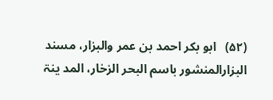(۵۲)   ابو بکر احمد بن عمر والبزار، مسند البزارالمنشور باسم البحر الزخار، المد ینۃ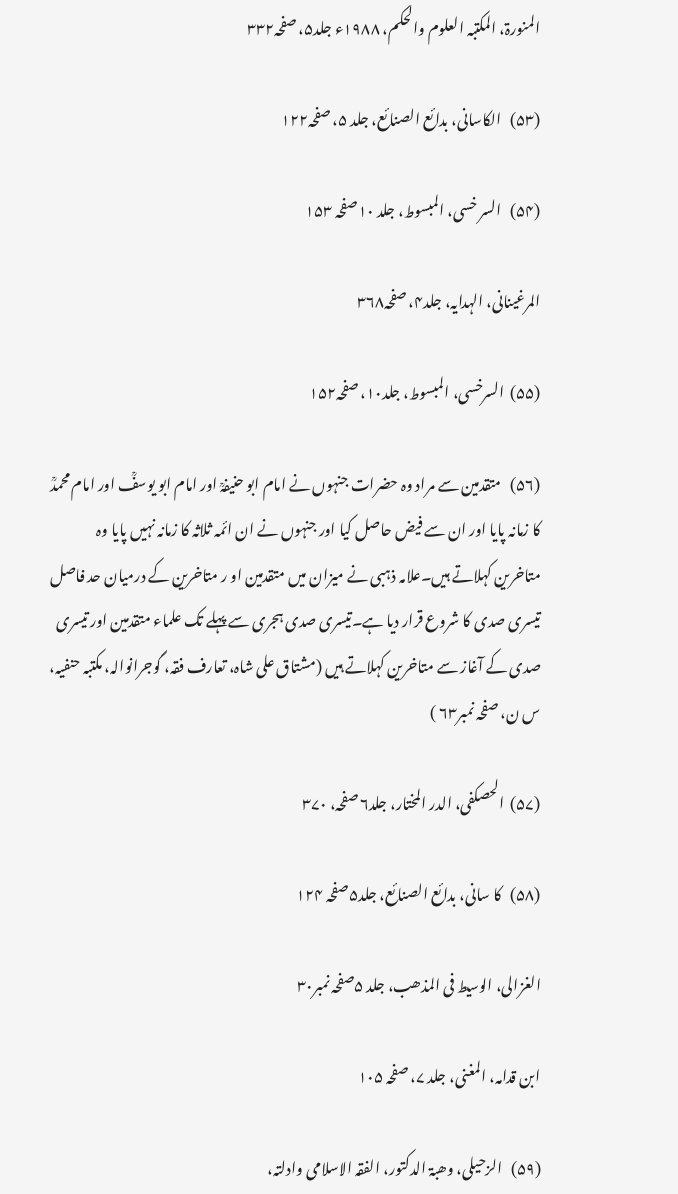المنورۃ، المکتبہ العلوم والحکم، ۱۹۸۸ء جلد۵، صفحہ۳۳۲

(۵۳)   الکاسانی، بدائع الصنائع، جلد ۵، صفحہ۱۲۲

(۵۴)   السر خسی، المبسوط، جلد ۱۰صفحہ ۱۵۳

المرغینانی، الہدایہ، جلد۴، صفحہ۳۶۸

(۵۵)  السرخسی، المبسوط، جلد۱۰، صفحہ۱۵۲

(۵۶)   متقدمین سے مراد وہ حضرات جنہوں نے امام ابو حنیفہؒ اور امام ابو یوسفؒ اور امام محمدؒ کا زمانہ پایا اور ان سے فیض حاصل کیا اور جنہوں نے ان ائمہ ثلاثہ کا زمانہ نہیں پایا وہ متاخرین کہلاتے ہیں۔علامہ ذہبی نے میزان میں متقدمین او ر متاخرین کے درمیان حد فاصل تیسری صدی کا شروع قرار دیا ہے۔تیسری صدی ہجری سے پہلے تک علماء متقدمین اور تیسری صدی کے آغاز سے متاخرین کہلاتے ہیں (مشتاق علی شاہ، تعارف فقہ، گوجرانوالہ، مکتبہ حنفیہ، س ن، صفحہ نمبر۶۳ )

(۵۷)  الحصکفی، الدر المختار، جلد۶ صفحہ، ۳۷۰

(۵۸)   کا سانی، بدائع الصنائع، جلد۵صفحہ ۱۲۴

الغزالی، الوسیط فی المذھب، جلد ۵صفحہ نمبر۳۰

ابن قدامہ، المغنی، جلد ۷، صفحہ ۱۰۵

(۵۹)   الزحیلی، وھبۃ الدکتور، الفقہ الاسلامی وادلتہ،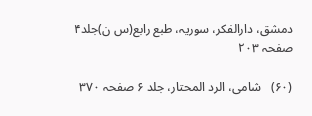دمشق، دارالفکر، سوریہ، طبع رابع(س ن)جلد۴ صفحہ ۲۰۳

(۶۰)   شامی، الرد المحتار، جلد ۶ صفحہ ۳۷۰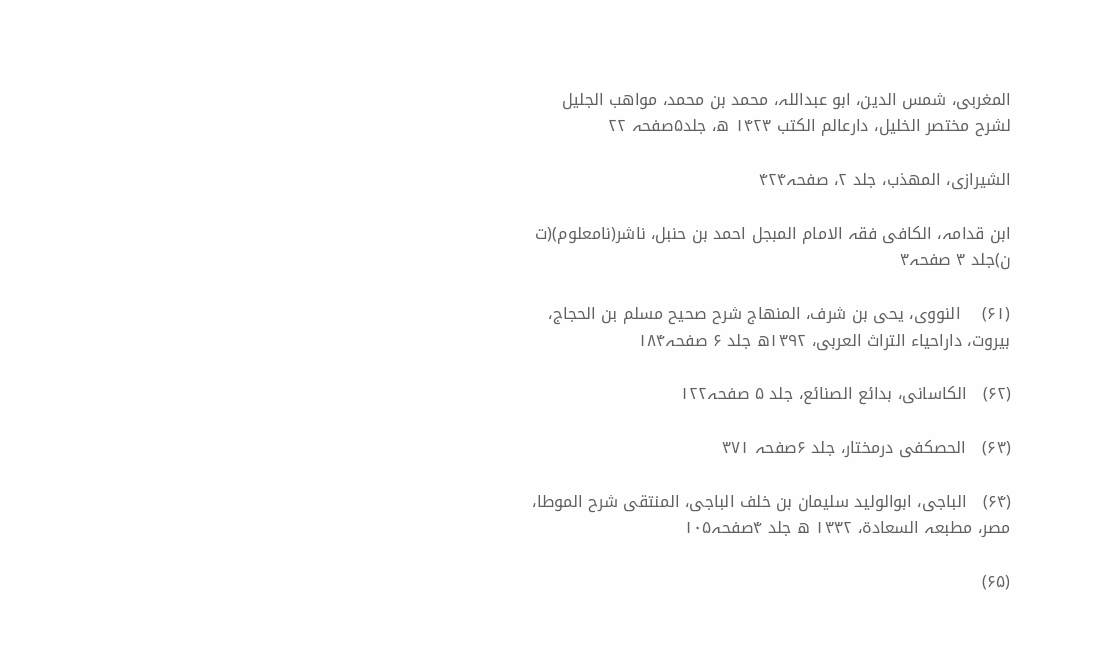المغربی، شمس الدین، ابو عبداللہ، محمد بن محمد، مواھب الجلیل لشرح مختصر الخلیل، دارعالم الکتب ۱۴۲۳ ھ، جلد۵صفحہ ۲۲

الشیرازی، المھذب، جلد ۲، صفحہ۴۲۴

ابن قدامہ، الکافی فقہ الامام المبجل احمد بن حنبل، ناشر(نامعلوم)(ت ن)جلد ۳ صفحہ۳

(۶۱)    النووی، یحی بن شرف، المنھاج شرح صحیح مسلم بن الحجاج، بیروت، داراحیاء التراث العربی، ۱۳۹۲ھ جلد ۶ صفحہ۱۸۴

(۶۲)   الکاسانی، بدائع الصنائع، جلد ۵ صفحہ۱۲۲

(۶۳)   الحصکفی درمختار، جلد ۶صفحہ ۳۷۱

(۶۴)   الباجی، ابوالولید سلیمان بن خلف الباجی، المنتقی شرح الموطا، مصر، مطبعہ السعادۃ، ۱۳۳۲ ھ جلد ۴صفحہ۱۰۵

(۶۵)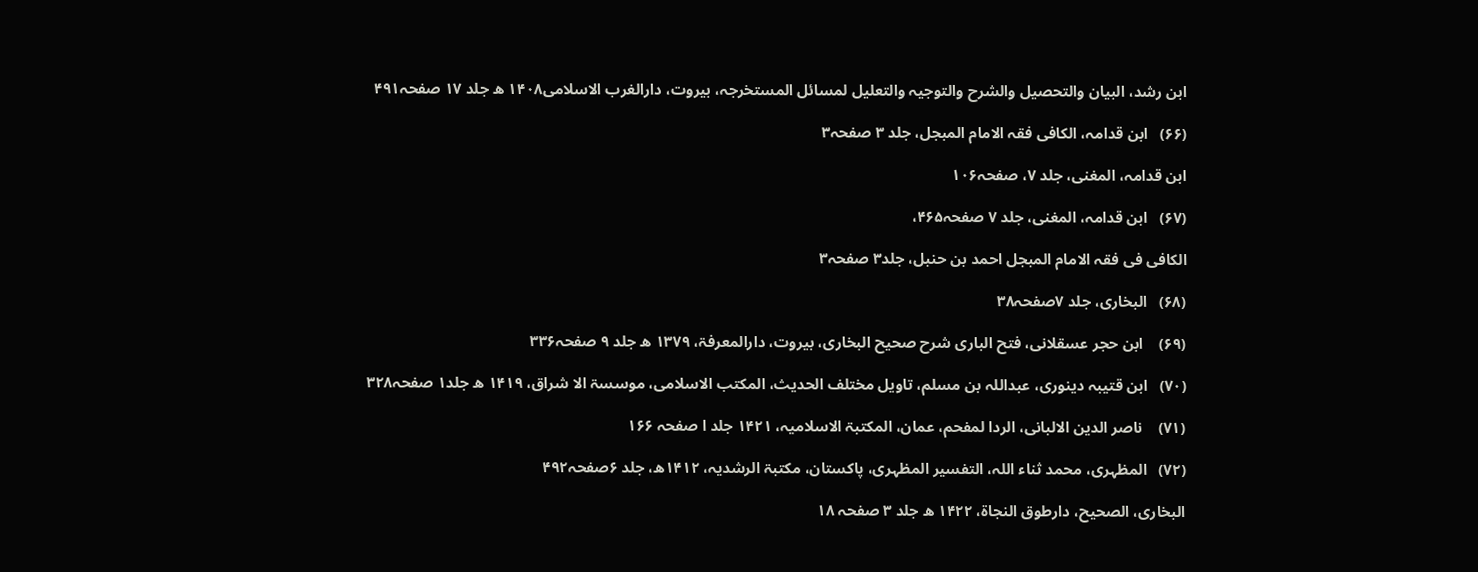ابن رشد، البیان والتحصیل والشرح والتوجیہ والتعلیل لمسائل المستخرجہ، بیروت، دارالغرب الاسلامی۱۴۰۸ ھ جلد ۱۷ صفحہ۴۹۱

(۶۶)   ابن قدامہ، الکافی فقہ الامام المبجل، جلد ۳ صفحہ۳

ابن قدامہ، المغنی، جلد ۷، صفحہ۱۰۶

(۶۷)   ابن قدامہ، المغنی، جلد ۷ صفحہ۴۶۵،

الکافی فی فقہ الامام المبجل احمد بن حنبل، جلد۳ صفحہ۳

(۶۸)   البخاری، جلد ۷صفحہ۳۸

(۶۹)    ابن حجر عسقلانی، فتح الباری شرح صحیح البخاری، بیروت، دارالمعرفۃ، ۱۳۷۹ ھ جلد ۹ صفحہ۳۳۶

(۷۰)   ابن قتیبہ دینوری، عبداللہ بن مسلم، تاویل مختلف الحدیث، المکتب الاسلامی، موسسۃ الا شراق، ۱۴۱۹ ھ جلد۱ صفحہ۳۲۸

(۷۱)    ناصر الدین الالبانی، الردا لمفحم، عمان، المکتبۃ الاسلامیہ، ۱۴۲۱ جلد ا صفحہ ۱۶۶

(۷۲)   المظہری، محمد ثناء اللہ، التفسیر المظہری، پاکستان، مکتبۃ الرشدیہ، ۱۴۱۲ھ، جلد ۶صفحہ۴۹۲

البخاری، الصحیح، دارطوق النجاۃ، ۱۴۲۲ ھ جلد ۳ صفحہ ۱۸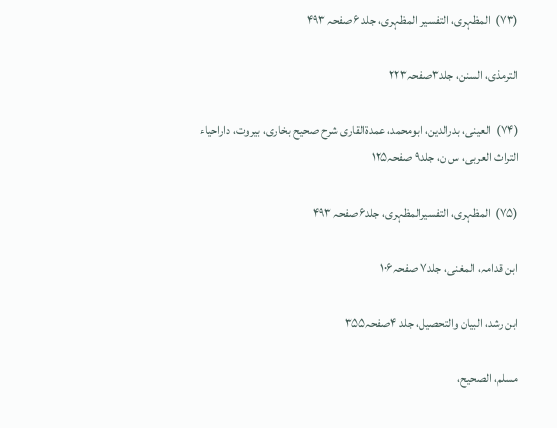(۷۳)  المظہری، التفسیر المظہری، جلد ۶صفحہ ۴۹۳

الترمذی، السنن، جلد۳صفحہ۲۲۳

(۷۴)  العینی، بدرالدین، ابومحمد، عمدۃالقاری شرح صحیح بخاری، بیروت، داراحیاء التراث العربی، س ن، جلد۹ صفحہ۱۲۵

(۷۵)  المظہری، التفسیرالمظہری، جلد۶صفحہ ۴۹۳

ابن قدامہ، المغنی، جلد۷ صفحہ۱۰۶

ابن رشد، البیان والتحصیل، جلد ۴صفحہ۳۵۵

مسلم، الصحیح،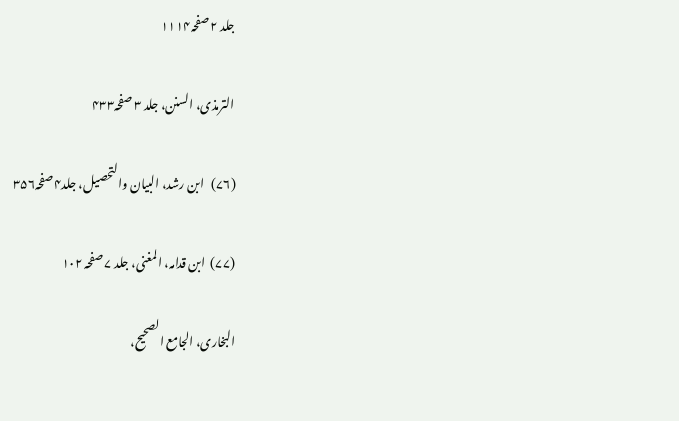جلد ۲ صفحہ۱۱۱۴

الترمذی، السنن، جلد ۳ صفحہ۴۳۳

(۷۶)   ابن رشد، البیان والتحصیل، جلد۴صفحہ۳۵۶

(۷۷)  ابن قدامہ، المغنی، جلد ۷ صفحہ ۱۰۲

البخاری، الجامع الصحیح،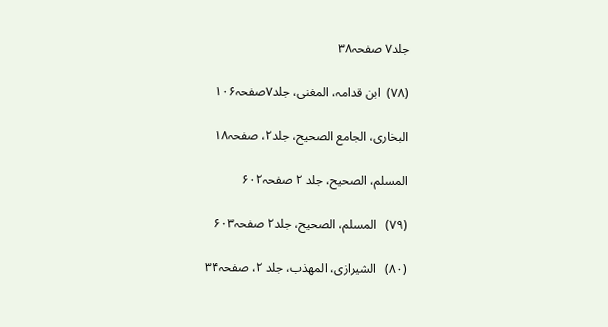جلد۷ صفحہ۳۸

(۷۸)  ابن قدامہ، المغنی، جلد۷صفحہ۱۰۶

البخاری، الجامع الصحیح، جلد۲، صفحہ۱۸

المسلم، الصحیح، جلد ۲ صفحہ۶۰۲

(۷۹)   المسلم، الصحیح، جلد۲ صفحہ۶۰۳

(۸۰)   الشیرازی، المھذب، جلد ۲، صفحہ۳۴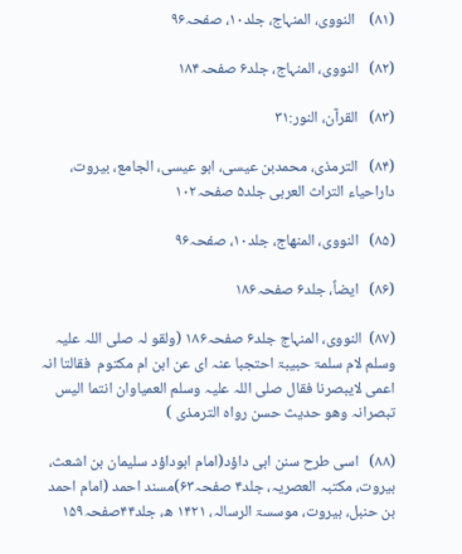(۸۱)    النووی، المنہاج، جلد۱۰، صفحہ۹۶

(۸۲)   النووی، المنہاج، جلد۶ صفحہ۱۸۴

(۸۳)   القرآن، النور:۳۱

(۸۴)   الترمذی، محمدبن عیسی، ابو عیسی، الجامع، بیروت، داراحیاء التراث العربی جلد۵ صفحہ۱۰۲

(۸۵)   النووی، المنھاج، جلد۱۰، صفحہ۹۶

(۸۶)   ایضاً، جلد۶ صفحہ۱۸۶

(۸۷)  النووی، المنہاج جلد۶ صفحہ۱۸۶ (ولقو لہ صلی اللہ علیہ وسلم لام سلمۃ حبیبۃ احتجبا عنہ ای عن ابن ام مکتوم  فقالتا انہ اعمی لایبصرنا فقال صلی اللہ علیہ وسلم العمیاوان انتما الیس تبصرانہ وھو حدیث حسن رواہ الترمذی )

(۸۸)   اسی طرح سنن ابی داؤد(امام ابوداؤد سلیمان بن اشعث، بیروت، مکتبہ العصریہ، جلد۴ صفحہ۶۳)مسند احمد (امام احمد بن حنبل، بیروت، موسسۃ الرسالہ، ۱۴۲۱ ھ، جلد۴۴صفحہ۱۵۹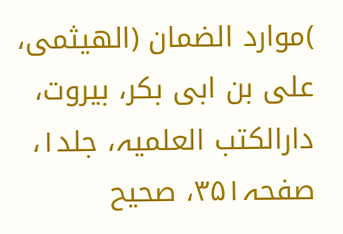)موارد الضمان (الھیثمی، علی بن ابی بکر، بیروت، دارالکتب العلمیہ، جلد۱، صفحہ۳۵۱، صحیح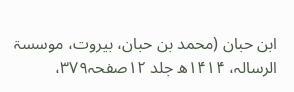ابن حبان (محمد بن حبان، بیروت، موسسۃ الرسالہ، ۱۴۱۴ھ جلد ۱۲صفحہ۳۷۹،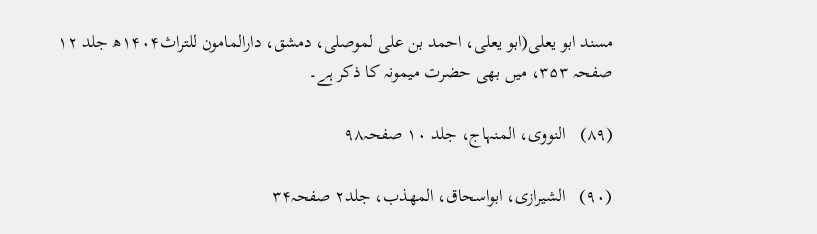مسند ابو یعلی(ابو یعلی، احمد بن علی لموصلی، دمشق، دارالمامون للتراث۱۴۰۴ھ جلد ۱۲ صفحہ ۳۵۳، میں بھی حضرت میمونہ کا ذکر ہے۔

(۸۹)   النووی، المنہاج، جلد ۱۰ صفحہ۹۸

(۹۰)   الشیرازی، ابواسحاق، المھذب، جلد۲ صفحہ۳۴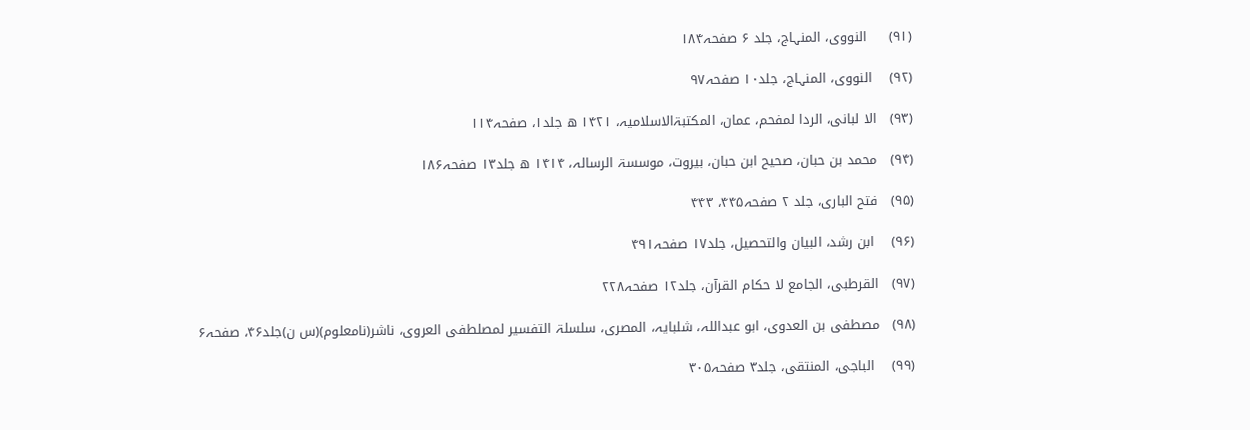(۹۱)     النووی، المنہاج، جلد ۶ صفحہ۱۸۴

(۹۲)    النووی، المنہاج، جلد۱۰ صفحہ۹۷

(۹۳)   الا لبانی، الردا لمفحم، عمان، المکتبۃالاسلامیہ، ۱۴۲۱ ھ جلد۱، صفحہ۱۱۴

(۹۴)   محمد بن حبان، صحیح ابن حبان، بیروت، موسسۃ الرسالہ، ۱۴۱۴ ھ جلد۱۳ صفحہ۱۸۶

(۹۵)   فتح الباری، جلد ۲ صفحہ۴۴۵، ۴۴۳

(۹۶)    ابن رشد، البیان والتحصیل، جلد۱۷ صفحہ۴۹۱

(۹۷)   القرطبی، الجامع لا حکام القرآن، جلد۱۲ صفحہ۲۲۸

(۹۸)   مصطفی بن العدوی، ابو عبداللہ، شلبایہ، المصری، سلسلۃ التفسیر لمصلطفی العروی، ناشر(نامعلوم)(س ن)جلد۴۶، صفحہ۶

(۹۹)    الباجی، المنتقی، جلد۳ صفحہ۳۰۵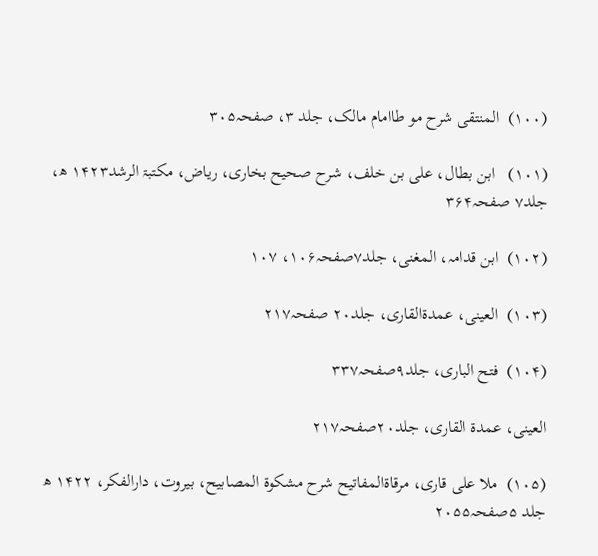(۱۰۰)  المنتقی شرح مو طاامام مالک، جلد ۳، صفحہ۳۰۵

(۱۰۱)   ابن بطال، علی بن خلف، شرح صحیح بخاری، ریاض، مکتبۃ الرشد۱۴۲۳ ھ، جلد۷ صفحہ۳۶۴

(۱۰۲)  ابن قدامہ، المغنی، جلد۷صفحہ۱۰۶، ۱۰۷

(۱۰۳)  العینی، عمدۃالقاری، جلد۲۰ صفحہ۲۱۷

(۱۰۴)  فتح الباری، جلد۹صفحہ۳۳۷

العینی، عمدۃ القاری، جلد۲۰صفحہ۲۱۷

(۱۰۵)  ملا علی قاری، مرقاۃالمفاتیح شرح مشکوۃ المصابیح، بیروت، دارالفکر، ۱۴۲۲ ھ  جلد ۵صفحہ۲۰۵۵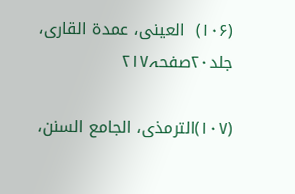(۱۰۶)  العینی، عمدۃ القاری، جلد۲۰صفحہ۲۱۷

(۱۰۷)الترمذی، الجامع السنن،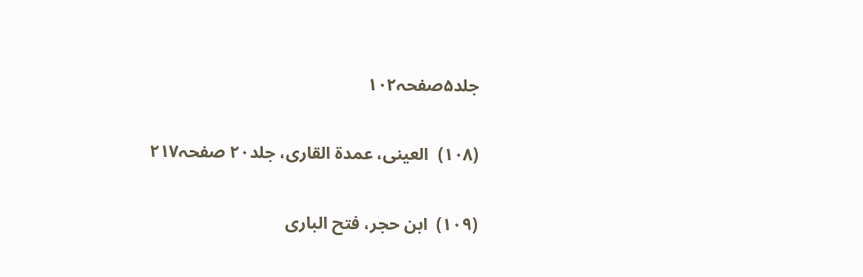جلد۵صفحہ۱۰۲

(۱۰۸)  العینی، عمدۃ القاری، جلد۲۰ صفحہ۲۱۷

(۱۰۹)  ابن حجر، فتح الباری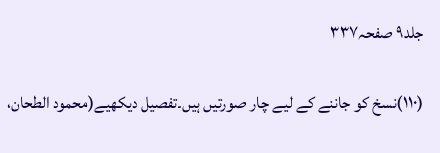جلد۹ صفحہ۳۳۷

(۱۱۰)نسخ کو جاننے کے لیے چار صورتیں ہیں۔تفصیل دیکھیے(محمود الطحان،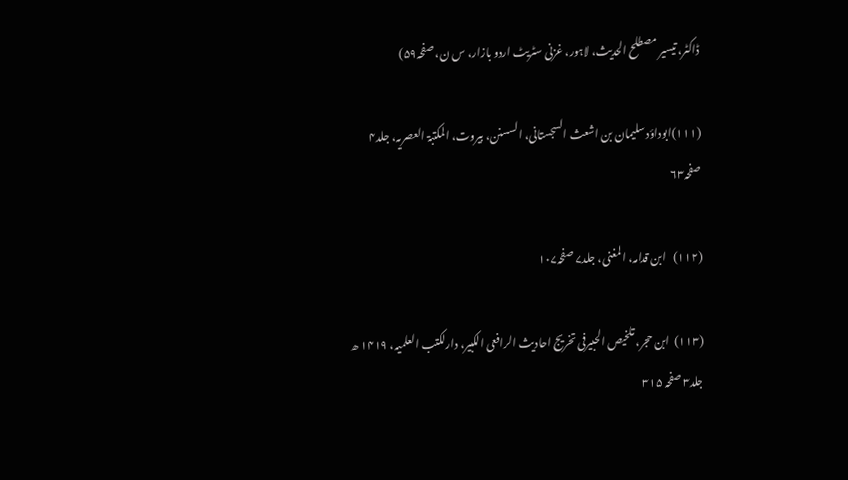ڈاکٹر، تیسیر مصطلح الحدیث، لاہور، غزنی سٹریٹ اردو بازار، س ن، صفحہ۵۹)

(۱۱۱)ابوداؤد سلیمان بن اشعث السجستانی، السسنن، بیروت، المکتبۃ العصریہ، جلد۴ صفحہ۶۳

(۱۱۲)   ابن قدامہ، المغنی، جلد۷ صفحہ۱۰۷

(۱۱۳)  ابن حجر، تلخیص الحبیرفی تخریج احادیث الرافعی الکبیر، دارلکتب العلمیہ، ۱۴۱۹ ھ جلد۳ صفحہ ۳۱۵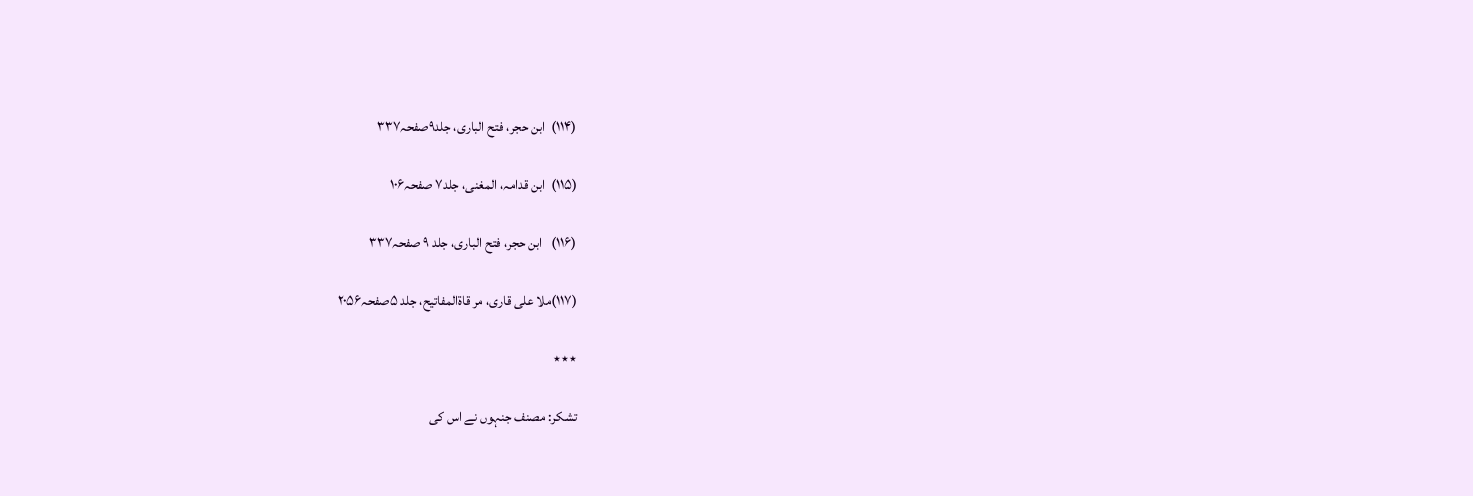(۱۱۴)  ابن حجر، فتح الباری، جلد۹صفحہ۳۳۷

(۱۱۵)  ابن قدامہ، المغنی، جلد۷ صفحہ۱۰۶

(۱۱۶)   ابن حجر، فتح الباری، جلد ۹ صفحہ۳۳۷

(۱۱۷)ملا علی قاری، مر قاۃالمفاتیح، جلد ۵صفحہ۲۰۵۶

٭٭٭

تشکر: مصنف جنہوں نے اس کی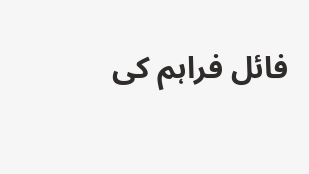فائل فراہم کی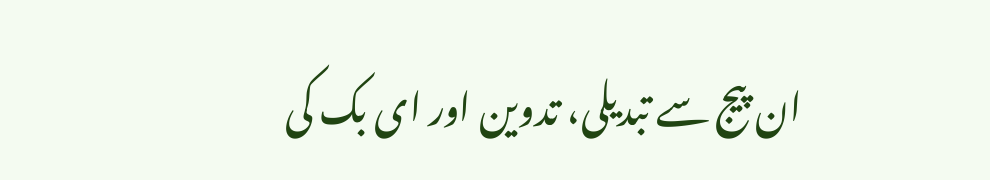ان پیج سے تبدیلی، تدوین اور ای بک کی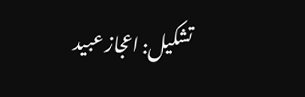تشکیل: اعجاز عبید